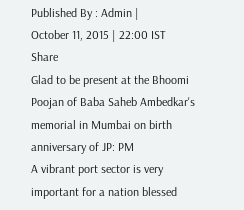Published By : Admin |
October 11, 2015 | 22:00 IST
Share
Glad to be present at the Bhoomi Poojan of Baba Saheb Ambedkar's memorial in Mumbai on birth anniversary of JP: PM
A vibrant port sector is very important for a nation blessed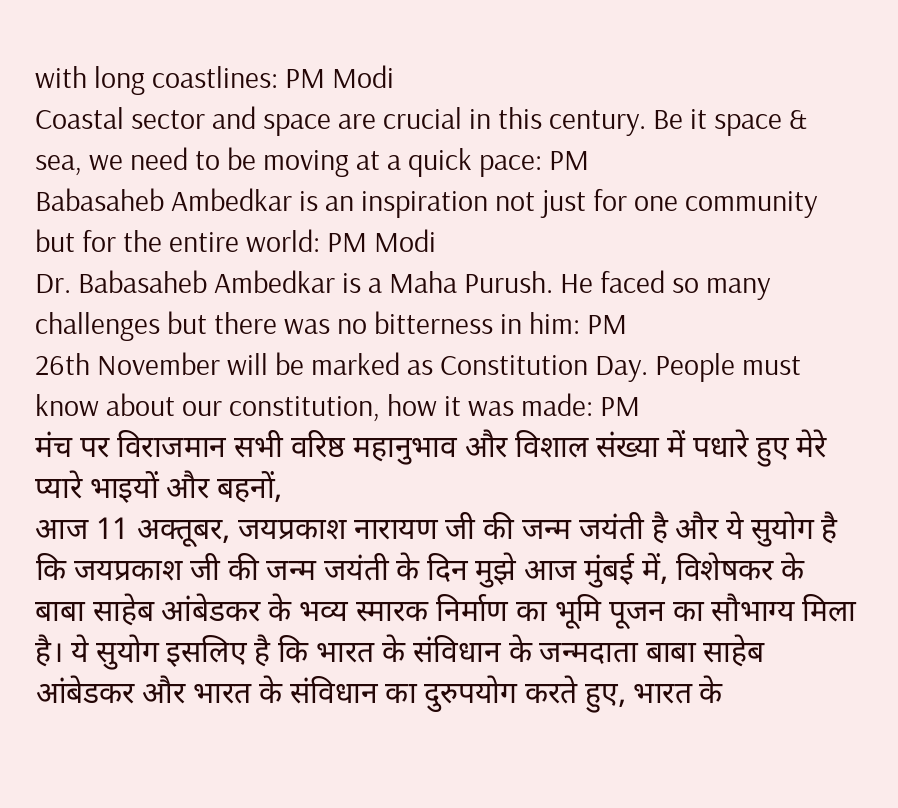with long coastlines: PM Modi
Coastal sector and space are crucial in this century. Be it space & sea, we need to be moving at a quick pace: PM
Babasaheb Ambedkar is an inspiration not just for one community but for the entire world: PM Modi
Dr. Babasaheb Ambedkar is a Maha Purush. He faced so many challenges but there was no bitterness in him: PM
26th November will be marked as Constitution Day. People must know about our constitution, how it was made: PM
मंच पर विराजमान सभी वरिष्ठ महानुभाव और विशाल संख्या में पधारे हुए मेरे प्यारे भाइयों और बहनों,
आज 11 अक्तूबर, जयप्रकाश नारायण जी की जन्म जयंती है और ये सुयोग है कि जयप्रकाश जी की जन्म जयंती के दिन मुझे आज मुंबई में, विशेषकर के बाबा साहेब आंबेडकर के भव्य स्मारक निर्माण का भूमि पूजन का सौभाग्य मिला है। ये सुयोग इसलिए है कि भारत के संविधान के जन्मदाता बाबा साहेब आंबेडकर और भारत के संविधान का दुरुपयोग करते हुए, भारत के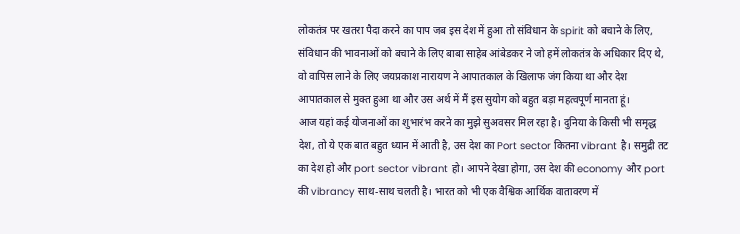लोकतंत्र पर खतरा पैदा करने का पाप जब इस देश में हुआ तो संविधान के spirit को बचाने के लिए, संविधान की भावनाओं को बचाने के लिए बाबा साहेब आंबेडकर ने जो हमें लोकतंत्र के अधिकार दिए थे, वो वापिस लाने के लिए जयप्रकाश नारायण ने आपातकाल के खिलाफ जंग किया था और देश आपातकाल से मुक्त हुआ था और उस अर्थ में मैं इस सुयोग को बहुत बड़ा महत्वपूर्ण मानता हूं।
आज यहां कई योजनाओं का शुभारंभ करने का मुझे सुअवसर मिल रहा है। दुनिया के किसी भी समृद्ध देश, तो ये एक बात बहुत ध्यान में आती है, उस देश का Port sector कितना vibrant है। समुद्री तट का देश हो और port sector vibrant हो। आपने देखा होगा, उस देश की economy और port की vibrancy साथ-साथ चलती है। भारत को भी एक वैश्विक आर्थिक वातावरण में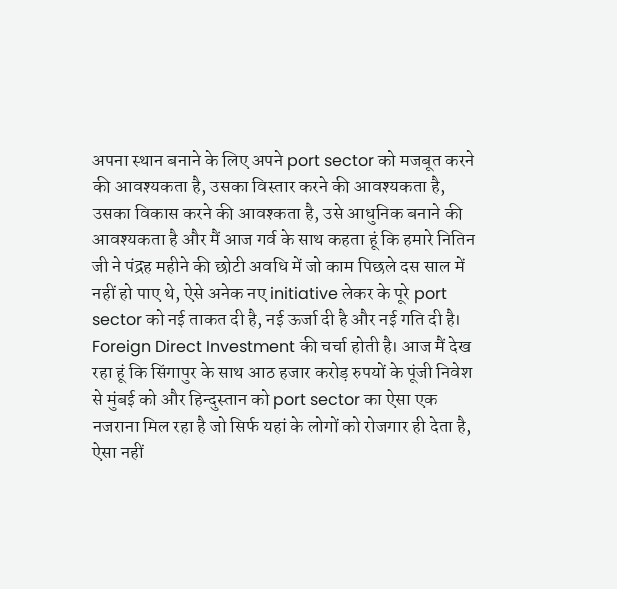अपना स्थान बनाने के लिए अपने port sector को मजबूत करने की आवश्यकता है, उसका विस्तार करने की आवश्यकता है, उसका विकास करने की आवश्कता है, उसे आधुनिक बनाने की आवश्यकता है और मैं आज गर्व के साथ कहता हूं कि हमारे नितिन जी ने पंद्रह महीने की छोटी अवधि में जो काम पिछले दस साल में नहीं हो पाए थे, ऐसे अनेक नए initiative लेकर के पूरे port sector को नई ताकत दी है, नई ऊर्जा दी है और नई गति दी है।
Foreign Direct Investment की चर्चा होती है। आज मैं देख रहा हूं कि सिंगापुर के साथ आठ हजार करोड़ रुपयों के पूंजी निवेश से मुंबई को और हिन्दुस्तान को port sector का ऐसा एक नजराना मिल रहा है जो सिर्फ यहां के लोगों को रोजगार ही देता है, ऐसा नहीं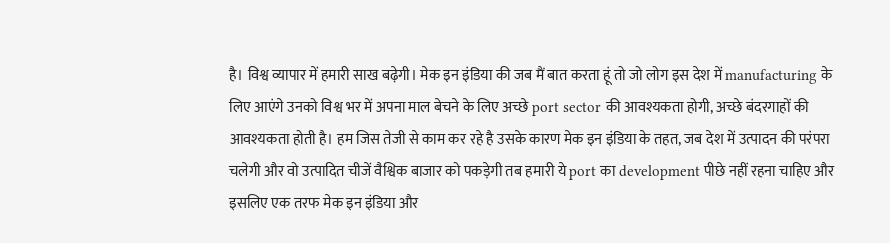है। विश्व व्यापार में हमारी साख बढ़ेगी। मेक इन इंडिया की जब मैं बात करता हूं तो जो लोग इस देश में manufacturing के लिए आएंगे उनको विश्व भर में अपना माल बेचने के लिए अच्छे port sector की आवश्यकता होगी, अच्छे बंदरगाहों की आवश्यकता होती है। हम जिस तेजी से काम कर रहे है उसके कारण मेक इन इंडिया के तहत, जब देश में उत्पादन की परंपरा चलेगी और वो उत्पादित चीजें वैश्विक बाजार को पकड़ेगी तब हमारी ये port का development पीछे नहीं रहना चाहिए और इसलिए एक तरफ मेक इन इंडिया और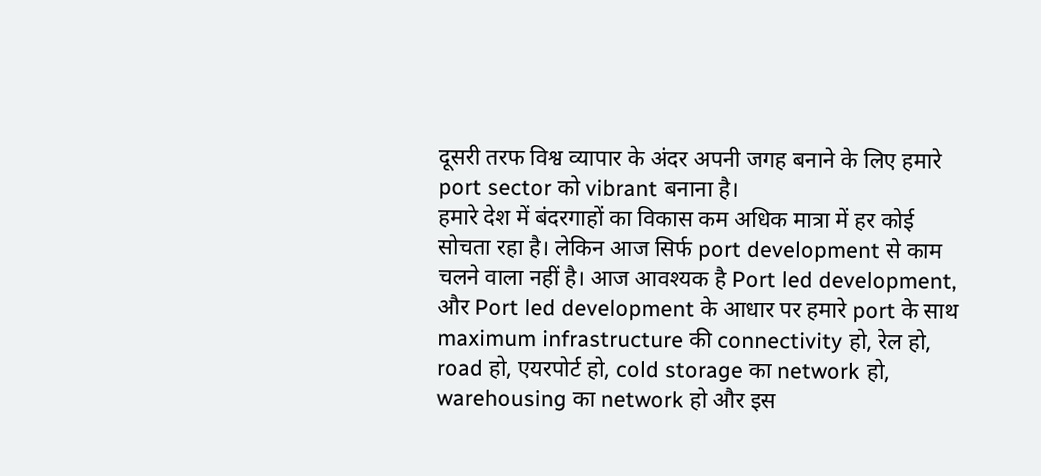दूसरी तरफ विश्व व्यापार के अंदर अपनी जगह बनाने के लिए हमारे port sector को vibrant बनाना है।
हमारे देश में बंदरगाहों का विकास कम अधिक मात्रा में हर कोई सोचता रहा है। लेकिन आज सिर्फ port development से काम चलने वाला नहीं है। आज आवश्यक है Port led development, और Port led development के आधार पर हमारे port के साथ maximum infrastructure की connectivity हो, रेल हो, road हो, एयरपोर्ट हो, cold storage का network हो, warehousing का network हो और इस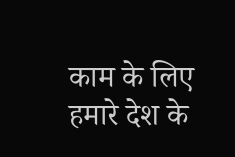काम के लिए हमारे देश के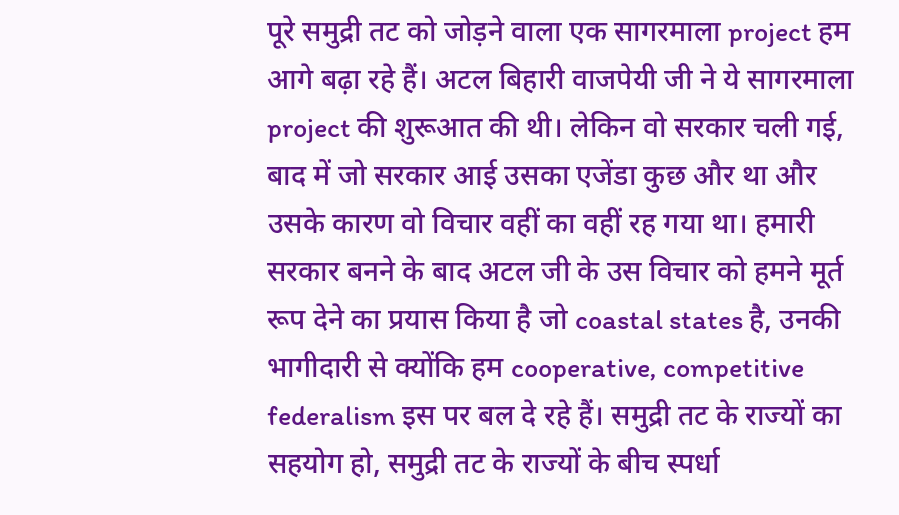पूरे समुद्री तट को जोड़ने वाला एक सागरमाला project हम आगे बढ़ा रहे हैं। अटल बिहारी वाजपेयी जी ने ये सागरमाला project की शुरूआत की थी। लेकिन वो सरकार चली गई, बाद में जो सरकार आई उसका एजेंडा कुछ और था और उसके कारण वो विचार वहीं का वहीं रह गया था। हमारी सरकार बनने के बाद अटल जी के उस विचार को हमने मूर्त रूप देने का प्रयास किया है जो coastal states है, उनकी भागीदारी से क्योंकि हम cooperative, competitive federalism इस पर बल दे रहे हैं। समुद्री तट के राज्यों का सहयोग हो, समुद्री तट के राज्यों के बीच स्पर्धा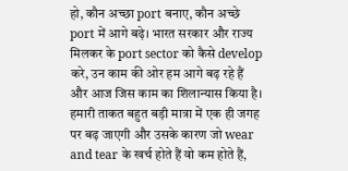हो, कौन अच्छा port बनाए, कौन अच्छे port में आगे बढ़े। भारत सरकार और राज्य मिलकर के port sector को कैसे develop करे, उन काम की ओर हम आगे बढ़ रहे हैं और आज जिस काम का शिलान्यास किया है। हमारी ताकत बहुत बड़ी मात्रा में एक ही जगह पर बढ़ जाएगी और उसके कारण जो wear and tear के खर्च होते हैं वो कम होते हैं,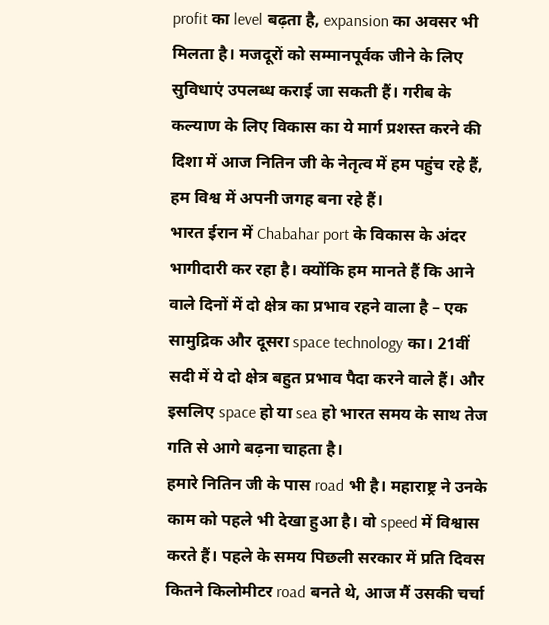profit का level बढ़ता है, expansion का अवसर भी मिलता है। मजदूरों को सम्मानपूर्वक जीने के लिए सुविधाएं उपलब्ध कराई जा सकती हैं। गरीब के कल्याण के लिए विकास का ये मार्ग प्रशस्त करने की दिशा में आज नितिन जी के नेतृत्व में हम पहुंच रहे हैं, हम विश्व में अपनी जगह बना रहे हैं।
भारत ईरान में Chabahar port के विकास के अंदर भागीदारी कर रहा है। क्योंकि हम मानते हैं कि आने वाले दिनों में दो क्षेत्र का प्रभाव रहने वाला है – एक सामुद्रिक और दूसरा space technology का। 21वीं सदी में ये दो क्षेत्र बहुत प्रभाव पैदा करने वाले हैं। और इसलिए space हो या sea हो भारत समय के साथ तेज गति से आगे बढ़ना चाहता है।
हमारे नितिन जी के पास road भी है। महाराष्ट्र ने उनके काम को पहले भी देखा हुआ है। वो speed में विश्वास करते हैं। पहले के समय पिछली सरकार में प्रति दिवस कितने किलोमीटर road बनते थे, आज मैं उसकी चर्चा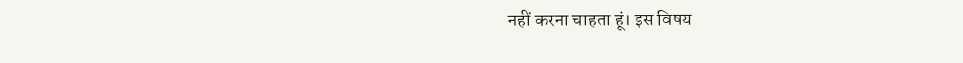नहीं करना चाहता हूं। इस विषय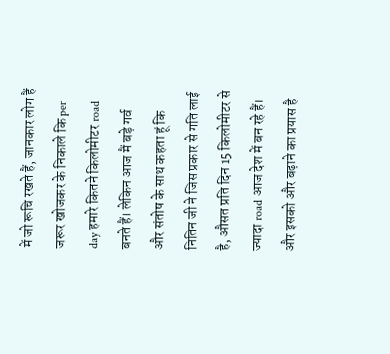में जो रूचि रखते हैं, जानकार लोग हैं जरूर खोजकर के निकाले कि per day हमारे कितने किलोमीटर road बनते हैं। लेकिन आज मैं बड़े गर्व और संतोष के साथ कहता हूं कि नितिन जी ने जिस प्रकार से गति लाई है, औसत प्रति दिन 15 किलोमीटर से ज्यादा road आज देश में बन रहे हैं। और इसको और बढ़ाने का प्रयास है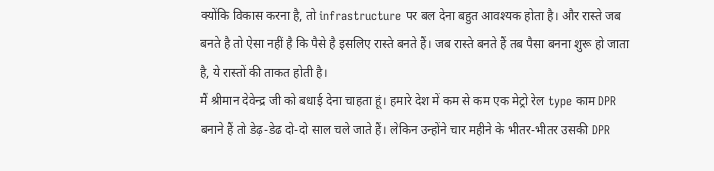क्योंकि विकास करना है, तो infrastructure पर बल देना बहुत आवश्यक होता है। और रास्ते जब बनते है तो ऐसा नहीं है कि पैसे है इसलिए रास्ते बनते हैं। जब रास्ते बनते हैं तब पैसा बनना शुरू हो जाता है, ये रास्तों की ताकत होती है।
मैं श्रीमान देवेन्द्र जी को बधाई देना चाहता हूं। हमारे देश में कम से कम एक मेट्रो रेल type काम DPR बनाने हैं तो डेढ़-डेढ दो-दो साल चले जाते हैं। लेकिन उन्होंने चार महीने के भीतर-भीतर उसकी DPR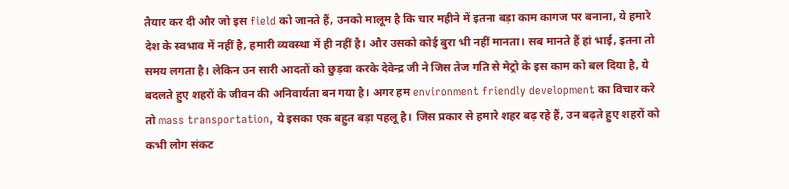तैयार कर दी और जो इस field को जानते हैं, उनको मालूम है कि चार महीने में इतना बड़ा काम कागज पर बनाना, ये हमारे देश के स्वभाव में नहीं है, हमारी व्यवस्था में ही नहीं है। और उसको कोई बुरा भी नहीं मानता। सब मानते हैं हां भाई, इतना तो समय लगता है। लेकिन उन सारी आदतों को छुड़वा करके देवेन्द्र जी ने जिस तेज गति से मेट्रो के इस काम को बल दिया है, ये बदलते हुए शहरों के जीवन की अनिवार्यता बन गया है। अगर हम environment friendly development का विचार करे तो mass transportation, ये इसका एक बहुत बड़ा पहलू है। जिस प्रकार से हमारे शहर बढ़ रहे हैं, उन बढ़ते हुए शहरों को कभी लोग संकट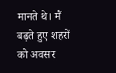मानते थे। मैं बढ़ते हुए शहरों को अवसर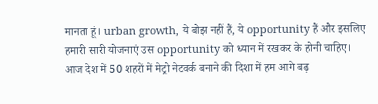मानता हूं। urban growth, ये बोझ नहीं हैं, ये opportunity हैं और इसलिए हमारी सारी योजनाएं उस opportunity को ध्यान में रखकर के होनी चाहिए।
आज देश में 50 शहरों में मेट्रो नेटवर्क बनाने की दिशा में हम आगे बढ़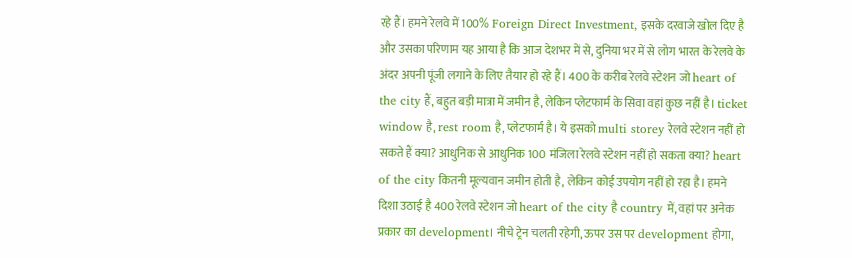रहे हैं। हमने रेलवे में 100% Foreign Direct Investment, इसके दरवाजे खोल दिए है और उसका परिणाम यह आया है कि आज देशभर में से, दुनिया भर में से लोग भारत के रेलवे के अंदर अपनी पूंजी लगाने के लिए तैयार हो रहे हैं। 400 के करीब रेलवे स्टेशन जो heart of the city हैं, बहुत बड़ी मात्रा में जमीन है, लेकिन प्लेटफार्म के सिवा वहां कुछ नहीं है। ticket window है, rest room है, प्लेटफार्म है। ये इसको multi storey रेलवे स्टेशन नहीं हो सकते हैं क्या? आधुनिक से आधुनिक 100 मंजिला रेलवे स्टेशन नहीं हो सकता क्या? heart of the city कितनी मूल्यवान जमीन होती है, लेकिन कोई उपयोग नहीं हो रहा है। हमने दिशा उठाई है 400 रेलवे स्टेशन जो heart of the city है country में, वहां पर अनेक प्रकार का development। नीचे ट्रेन चलती रहेगी, ऊपर उस पर development होगा,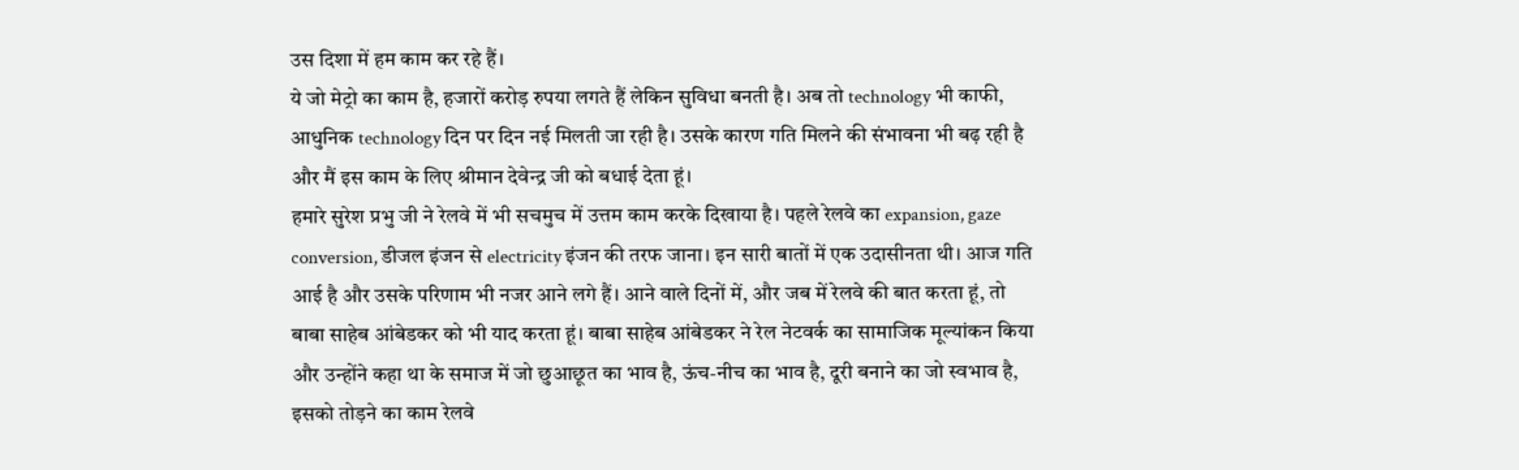उस दिशा में हम काम कर रहे हैं।
ये जो मेट्रो का काम है, हजारों करोड़ रुपया लगते हैं लेकिन सुविधा बनती है। अब तो technology भी काफी, आधुनिक technology दिन पर दिन नई मिलती जा रही है। उसके कारण गति मिलने की संभावना भी बढ़ रही है और मैं इस काम के लिए श्रीमान देवेन्द्र जी को बधाई देता हूं।
हमारे सुरेश प्रभु जी ने रेलवे में भी सचमुच में उत्तम काम करके दिखाया है। पहले रेलवे का expansion, gaze conversion, डीजल इंजन से electricity इंजन की तरफ जाना। इन सारी बातों में एक उदासीनता थी। आज गति आई है और उसके परिणाम भी नजर आने लगे हैं। आने वाले दिनों में, और जब में रेलवे की बात करता हूं, तो बाबा साहेब आंबेडकर को भी याद करता हूं। बाबा साहेब आंबेडकर ने रेल नेटवर्क का सामाजिक मूल्यांकन किया और उन्होंने कहा था के समाज में जो छुआछूत का भाव है, ऊंच-नीच का भाव है, दूरी बनाने का जो स्वभाव है, इसको तोड़ने का काम रेलवे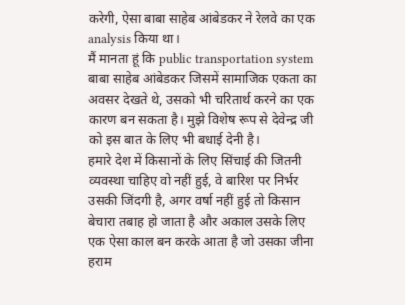करेगी, ऐसा बाबा साहेब आंबेडकर ने रेलवे का एक analysis किया था।
मैं मानता हूं कि public transportation system बाबा साहेब आंबेडकर जिसमें सामाजिक एकता का अवसर देखते थे, उसको भी चरितार्थ करने का एक कारण बन सकता है। मुझे विशेष रूप से देवेन्द्र जी को इस बात के लिए भी बधाई देनी है।
हमारे देश में किसानों के लिए सिंचाई की जितनी व्यवस्था चाहिए वो नहीं हुई, वे बारिश पर निर्भर उसकी जिंदगी है, अगर वर्षा नहीं हुई तो किसान बेचारा तबाह हो जाता है और अकाल उसके लिए एक ऐसा काल बन करके आता है जो उसका जीना हराम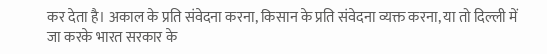कर देता है। अकाल के प्रति संवेदना करना, किसान के प्रति संवेदना व्यक्त करना, या तो दिल्ली में जा करके भारत सरकार के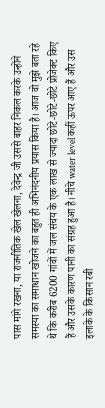पास मांगे रखना, या राजनीतिक खेल खेलना, देवेन्द्र जी उससे बाहर निकल करके उन्होंने समस्या का समाधान खोजने का बहुत ही अभिनंदनीय प्रयास किया है। आज वो मुझे बता रहे थे कि करीब 6200 गांवों में जल संचय के एक लाख से ज्यादा छोटे-छोटे-छोटे प्रोजेक्ट किए हैं और उसके कारण पानी का संग्रह हुआ है। नीचे water level कहीं ऊपर आए हैं और उस इलाके के किसान रबी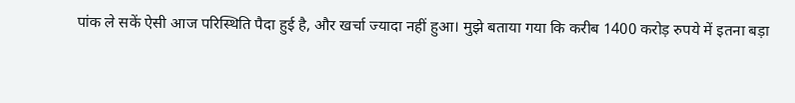पांक ले सकें ऐसी आज परिस्थिति पैदा हुई है, और खर्चा ज्यादा नहीं हुआ। मुझे बताया गया कि करीब 1400 करोड़ रुपये में इतना बड़ा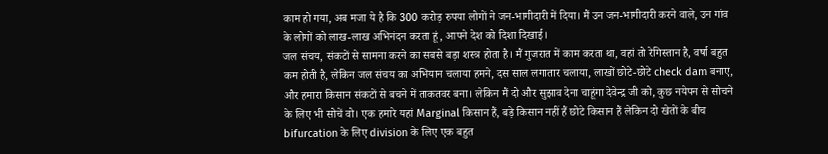काम हो गया, अब मजा ये है कि 300 करोड़ रुपया लोगों ने जन-भागीदारी में दिया। मैं उन जन-भागीदारी करने वाले, उन गांव के लोगों को लाख-लाख अभिनंदन करता हूं, आपने देश को दिशा दिखाई।
जल संचय, संकटों से सामना करने का सबसे बड़ा शस्त्र होता है। मैं गुजरात में काम करता था, वहां तो रेगिस्तान है, वर्षा बहुत कम होती है, लेकिन जल संचय का अभियान चलाया हमने, दस साल लगातार चलाया, लाखों छोटे-छोटे check dam बनाए, और हमारा किसान संकटों से बचने में ताकतवर बना। लेकिन मैं दो और सुझाव देना चाहूंगा देवेन्द्र जी को, कुछ नयेपन से सोचने के लिए भी सोचें वो। एक हमारे यहां Marginal किसान हैं, बड़े किसान नहीं हैं छोटे किसान हैं लेकिन दो खेतों के बीच bifurcation के लिए division के लिए एक बहुत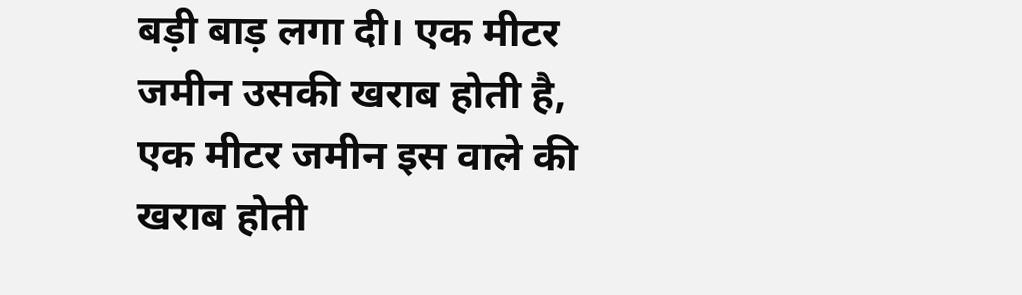बड़ी बाड़ लगा दी। एक मीटर जमीन उसकी खराब होती है, एक मीटर जमीन इस वाले की खराब होती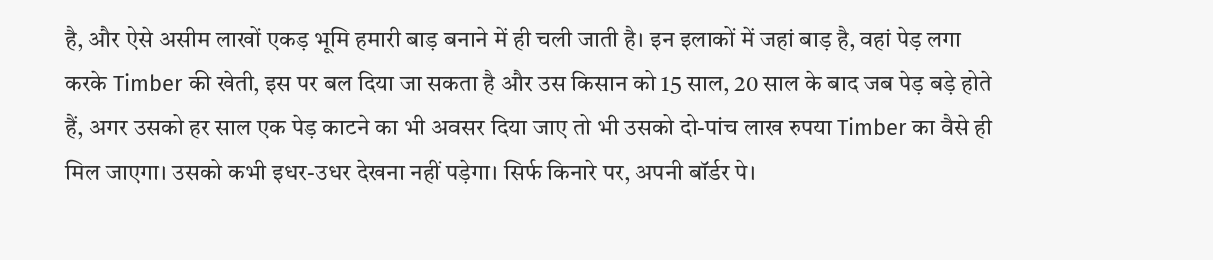है, और ऐसे असीम लाखों एकड़ भूमि हमारी बाड़ बनाने में ही चली जाती है। इन इलाकों में जहां बाड़ है, वहां पेड़ लगा करके Timber की खेती, इस पर बल दिया जा सकता है और उस किसान को 15 साल, 20 साल के बाद जब पेड़ बड़े होते हैं, अगर उसको हर साल एक पेड़ काटने का भी अवसर दिया जाए तो भी उसको दो-पांच लाख रुपया Timber का वैसे ही मिल जाएगा। उसको कभी इधर-उधर देखना नहीं पड़ेगा। सिर्फ किनारे पर, अपनी बॉर्डर पे।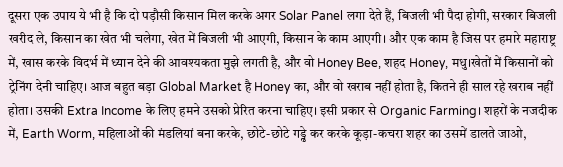दूसरा एक उपाय ये भी है कि दो पड़ौसी किसान मिल करके अगर Solar Panel लगा देते हैं, बिजली भी पैदा होगी, सरकार बिजली खरीद ले, किसान का खेत भी चलेगा, खेत में बिजली भी आएगी, किसान के काम आएगी। और एक काम है जिस पर हमारे महाराष्ट्र में, खास करके विदर्भ में ध्यान देने की आवश्यकता मुझे लगती है, और वो Honey Bee, शहद Honey, मधु।खेतों में किसानों को ट्रेनिंग देनी चाहिए। आज बहुत बड़ा Global Market है Honey का, और वो खराब नहीं होता है, कितने ही साल रहे खराब नहीं होता। उसकी Extra Income के लिए हमने उसको प्रेरित करना चाहिए। इसी प्रकार से Organic Farming। शहरों के नजदीक में, Earth Worm, महिलाओं की मंडलियां बना करके, छोटे-छोटे गड्ढे कर करके कूड़ा-कचरा शहर का उसमें डालते जाओ,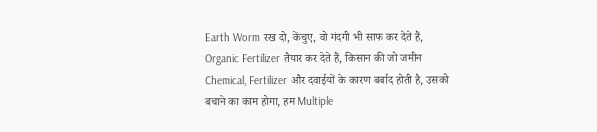Earth Worm रख दो, केंचुए, वो गंदगी भी साफ कर देते हैं, Organic Fertilizer तैयार कर देते हैं, किसान की जो जमीन Chemical, Fertilizer और दवाईयों के कारण बर्बाद होती है, उसको बचाने का काम होगा, हम Multiple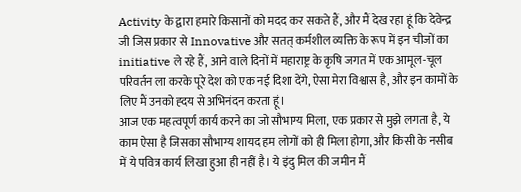Activity के द्वारा हमारे किसानों को मदद कर सकते हैं, और मैं देख रहा हूं कि देवेन्द्र जी जिस प्रकार से Innovative और सतत् कर्मशील व्यक्ति के रूप में इन चीजों का initiative ले रहे हैं, आने वाले दिनों में महाराष्ट्र के कृषि जगत में एक आमूल-चूल परिवर्तन ला करके पूरे देश को एक नई दिशा देंगे, ऐसा मेरा विश्वास है, और इन कामों के लिए मैं उनको ह्दय से अभिनंदन करता हूं।
आज एक महत्वपूर्ण कार्य करने का जो सौभाग्य मिला, एक प्रकार से मुझे लगता है, ये काम ऐसा है जिसका सौभाग्य शायद हम लोगों को ही मिला होगा, और किसी के नसीब में ये पवित्र कार्य लिखा हुआ ही नहीं है। ये इंदु मिल की जमीन मैं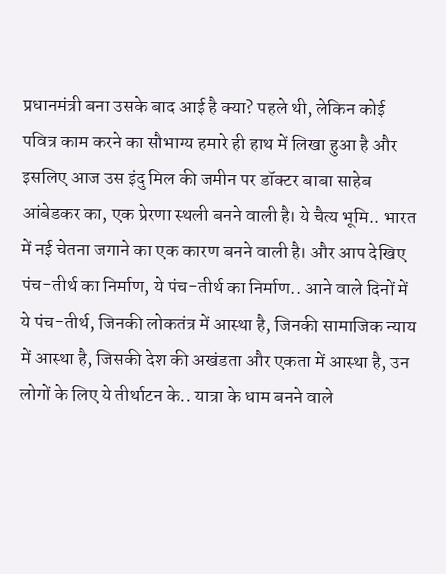प्रधानमंत्री बना उसके बाद आई है क्या? पहले थी, लेकिन कोई पवित्र काम करने का सौभाग्य हमारे ही हाथ में लिखा हुआ है और इसलिए आज उस इंदु मिल की जमीन पर डॉक्टर बाबा साहेब आंबेडकर का, एक प्रेरणा स्थली बनने वाली है। ये चैत्य भूमि.. भारत में नई चेतना जगाने का एक कारण बनने वाली है। और आप देखिए पंच-तीर्थ का निर्माण, ये पंच-तीर्थ का निर्माण.. आने वाले दिनों में ये पंच-तीर्थ, जिनकी लोकतंत्र में आस्था है, जिनकी सामाजिक न्याय में आस्था है, जिसकी देश की अखंडता और एकता में आस्था है, उन लोगों के लिए ये तीर्थाटन के.. यात्रा के धाम बनने वाले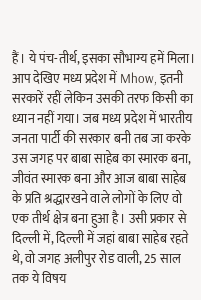हैं। ये पंच-तीर्थ, इसका सौभाग्य हमें मिला। आप देखिए मध्य प्रदेश में Mhow, इतनी सरकारें रहीं लेकिन उसकी तरफ किसी का ध्यान नहीं गया। जब मध्य प्रदेश में भारतीय जनता पार्टी की सरकार बनी तब जा करके उस जगह पर बाबा साहेब का स्मारक बना, जीवंत स्मारक बना और आज बाबा साहेब के प्रति श्रद्धारखने वाले लोगों के लिए वो एक तीर्थ क्षेत्र बना हुआ है। उसी प्रकार से दिल्ली में, दिल्ली में जहां बाबा साहेब रहते थे, वो जगह अलीपुर रोड वाली, 25 साल तक ये विषय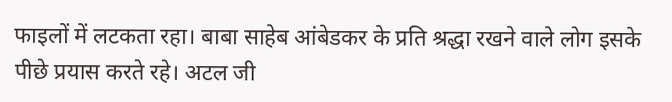फाइलों में लटकता रहा। बाबा साहेब आंबेडकर के प्रति श्रद्धा रखने वाले लोग इसके पीछे प्रयास करते रहे। अटल जी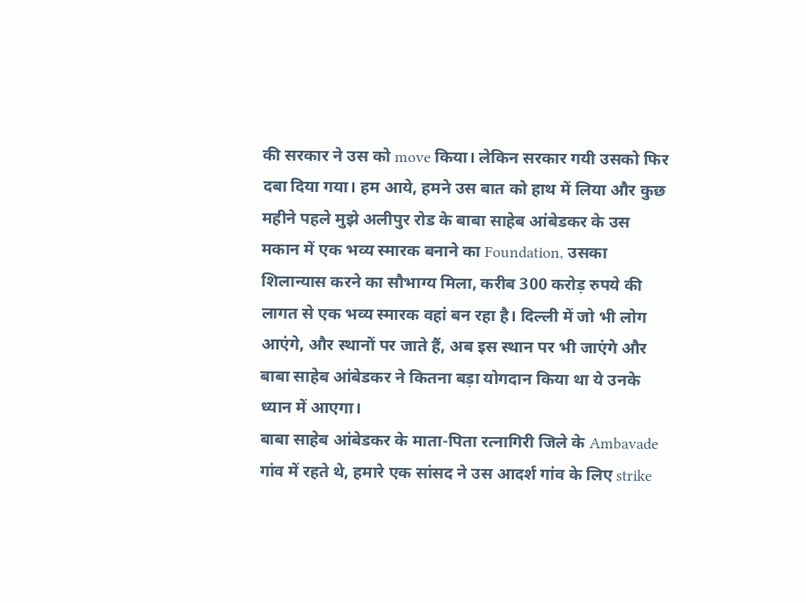की सरकार ने उस को move किया। लेकिन सरकार गयी उसको फिर दबा दिया गया। हम आये, हमने उस बात को हाथ में लिया और कुछ महीने पहले मुझे अलीपुर रोड के बाबा साहेब आंबेडकर के उस मकान में एक भव्य स्मारक बनाने का Foundation, उसका शिलान्यास करने का सौभाग्य मिला, करीब 300 करोड़ रुपये की लागत से एक भव्य स्मारक वहां बन रहा है। दिल्ली में जो भी लोग आएंगे, और स्थानों पर जाते हैं, अब इस स्थान पर भी जाएंगे और बाबा साहेब आंबेडकर ने कितना बड़ा योगदान किया था ये उनके ध्यान में आएगा।
बाबा साहेब आंबेडकर के माता-पिता रत्नागिरी जिले के Ambavade गांव में रहते थे, हमारे एक सांसद ने उस आदर्श गांव के लिए strike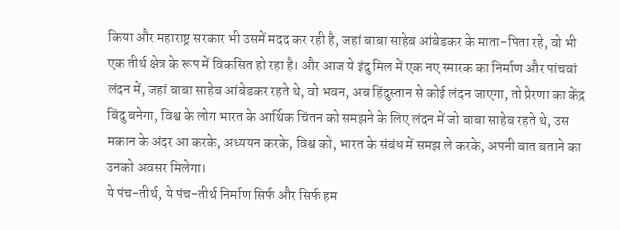किया और महाराष्ट्र सरकार भी उसमें मदद कर रही है, जहां बाबा साहेब आंबेडकर के माता-पिता रहे, वो भी एक तीर्थ क्षेत्र के रूप में विकसित हो रहा है। और आज ये इंदु मिल में एक नए स्मारक का निर्माण और पांचवां लंदन में, जहां बाबा साहेब आंबेडकर रहते थे, वो भवन, अब हिंदुस्तान से कोई लंदन जाएगा, तो प्रेरणा का केंद्र बिंदु बनेगा, विश्व के लोग भारत के आर्थिक चिंतन को समझने के लिए लंदन में जो बाबा साहेब रहते थे, उस मकान के अंदर आ करके, अध्ययन करके, विश्व को, भारत के संबंध में समझ ले करके, अपनी बात बताने का उनको अवसर मिलेगा।
ये पंच-तीर्थ, ये पंच-तीर्थ निर्माण सिर्फ और सिर्फ हम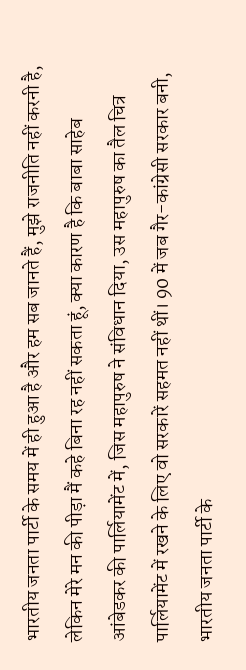भारतीय जनता पार्टी के समय में ही हुआ है और हम सब जानते हैं, मुझे राजनीति नहीं करनी है, लेकिन मेरे मन की पीड़ा मैं कहे बिना रह नहीं सकता हूं, क्या कारण है कि बाबा साहेब आंबेडकर की पार्लियामेंट में, जिस महापुरुष ने संविधान दिया, उस महापुरुष का तैल चित्र पार्लियामेंट में रखने के लिए वो सरकारें सहमत नहीं थीं। 90 में जब गैर-कांग्रेसी सरकार बनी, भारतीय जनता पार्टी के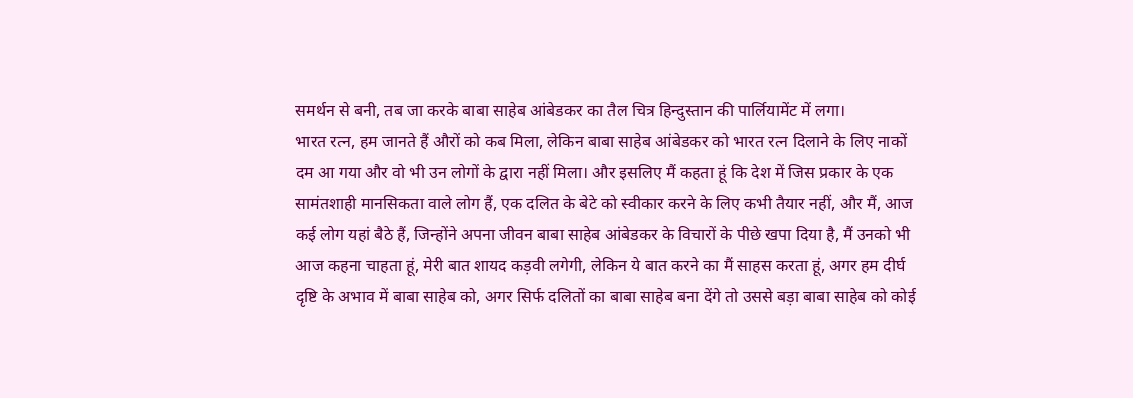समर्थन से बनी, तब जा करके बाबा साहेब आंबेडकर का तैल चित्र हिन्दुस्तान की पार्लियामेंट में लगा।
भारत रत्न, हम जानते हैं औरों को कब मिला, लेकिन बाबा साहेब आंबेडकर को भारत रत्न दिलाने के लिए नाकों दम आ गया और वो भी उन लोगों के द्वारा नहीं मिला। और इसलिए मैं कहता हूं कि देश में जिस प्रकार के एक सामंतशाही मानसिकता वाले लोग हैं, एक दलित के बेटे को स्वीकार करने के लिए कभी तैयार नहीं, और मैं, आज कई लोग यहां बैठे हैं, जिन्होंने अपना जीवन बाबा साहेब आंबेडकर के विचारों के पीछे खपा दिया है, मैं उनको भी आज कहना चाहता हूं, मेरी बात शायद कड़वी लगेगी, लेकिन ये बात करने का मैं साहस करता हूं, अगर हम दीर्घ दृष्टि के अभाव में बाबा साहेब को, अगर सिर्फ दलितों का बाबा साहेब बना देंगे तो उससे बड़ा बाबा साहेब को कोई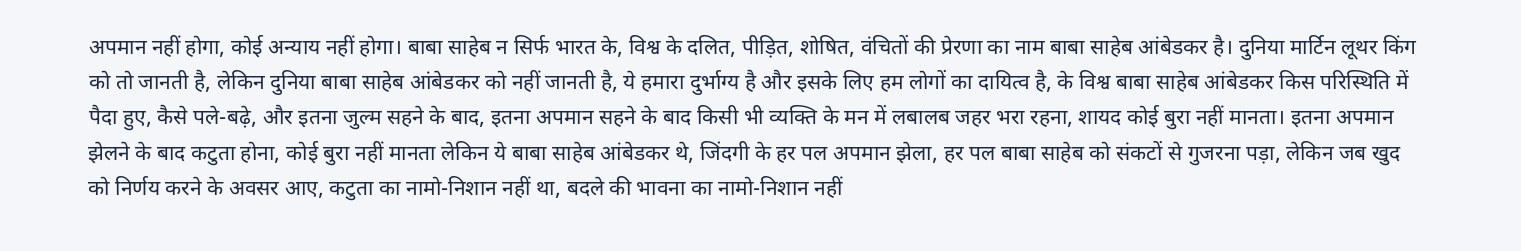अपमान नहीं होगा, कोई अन्याय नहीं होगा। बाबा साहेब न सिर्फ भारत के, विश्व के दलित, पीड़ित, शोषित, वंचितों की प्रेरणा का नाम बाबा साहेब आंबेडकर है। दुनिया मार्टिन लूथर किंग को तो जानती है, लेकिन दुनिया बाबा साहेब आंबेडकर को नहीं जानती है, ये हमारा दुर्भाग्य है और इसके लिए हम लोगों का दायित्व है, के विश्व बाबा साहेब आंबेडकर किस परिस्थिति में पैदा हुए, कैसे पले-बढ़े, और इतना जुल्म सहने के बाद, इतना अपमान सहने के बाद किसी भी व्यक्ति के मन में लबालब जहर भरा रहना, शायद कोई बुरा नहीं मानता। इतना अपमान झेलने के बाद कटुता होना, कोई बुरा नहीं मानता लेकिन ये बाबा साहेब आंबेडकर थे, जिंदगी के हर पल अपमान झेला, हर पल बाबा साहेब को संकटों से गुजरना पड़ा, लेकिन जब खुद को निर्णय करने के अवसर आए, कटुता का नामो-निशान नहीं था, बदले की भावना का नामो-निशान नहीं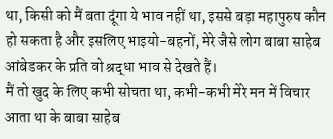था, किसी को मैं बता दूंगा ये भाव नहीं था, इससे बड़ा महापुरुष कौन हो सकता है और इसलिए भाइयो-बहनों, मेरे जैसे लोग बाबा साहेब आंबेडकर के प्रति वो श्रद्धा भाव से देखते हैं।
मैं तो खुद के लिए कभी सोचता था, कभी-कभी मेरे मन में विचार आता था के बाबा साहेब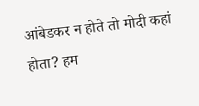आंबेडकर न होते तो मोदी कहां होता? हम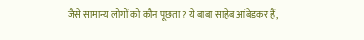जैसे सामान्य लोगों को कौन पूछता? ये बाबा साहेब आंबेडकर हैं,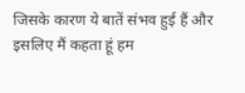जिसके कारण ये बातें संभव हुई हैं और इसलिए मैं कहता हूं हम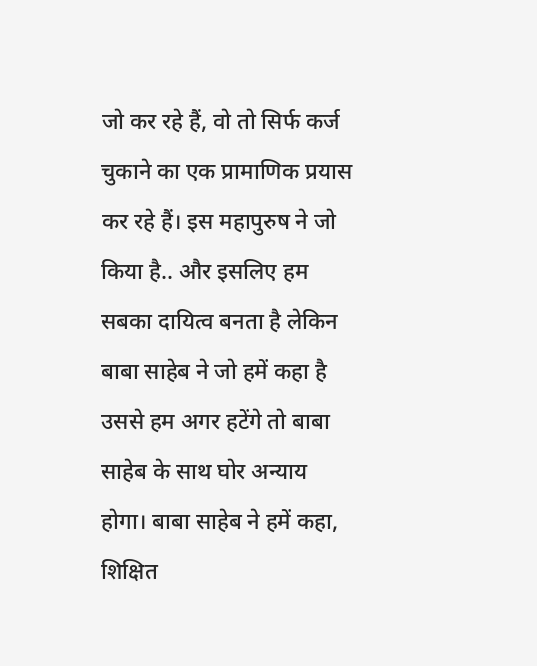जो कर रहे हैं, वो तो सिर्फ कर्ज चुकाने का एक प्रामाणिक प्रयास कर रहे हैं। इस महापुरुष ने जो किया है.. और इसलिए हम सबका दायित्व बनता है लेकिन बाबा साहेब ने जो हमें कहा है उससे हम अगर हटेंगे तो बाबा साहेब के साथ घोर अन्याय होगा। बाबा साहेब ने हमें कहा, शिक्षित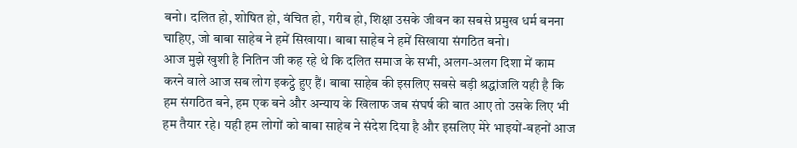बनो। दलित हो, शोषित हो, वंचित हो, गरीब हो, शिक्षा उसके जीवन का सबसे प्रमुख धर्म बनना चाहिए, जो बाबा साहेब ने हमें सिखाया। बाबा साहेब ने हमें सिखाया संगठित बनो।
आज मुझे खुशी है नितिन जी कह रहे थे कि दलित समाज के सभी, अलग-अलग दिशा में काम करने वाले आज सब लोग इकट्ठे हुए हैं। बाबा साहेब की इसलिए सबसे बड़ी श्रद्धांजलि यही है कि हम संगठित बने, हम एक बने और अन्याय के खिलाफ जब संघर्ष की बात आए तो उसके लिए भी हम तैयार रहे। यही हम लोगों को बाबा साहेब ने संदेश दिया है और इसलिए मेरे भाइयों-बहनों आज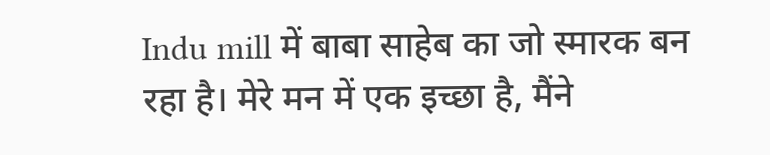Indu mill में बाबा साहेब का जो स्मारक बन रहा है। मेरे मन में एक इच्छा है, मैंने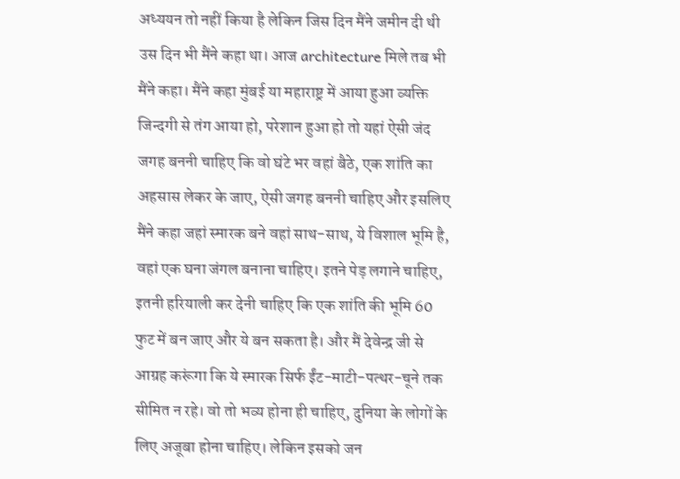अध्ययन तो नहीं किया है लेकिन जिस दिन मैंने जमीन दी थी उस दिन भी मैंने कहा था। आज architecture मिले तब भी मैंने कहा। मैंने कहा मुंबई या महाराष्ट्र में आया हुआ व्यक्ति जिन्दगी से तंग आया हो, परेशान हुआ हो तो यहां ऐसी जंद जगह बननी चाहिए कि वो घंटे भर वहां बैठे, एक शांति का अहसास लेकर के जाए, ऐसी जगह बननी चाहिए और इसलिए मैंने कहा जहां स्मारक बने वहां साथ-साथ, ये विशाल भूमि है, वहां एक घना जंगल बनाना चाहिए। इतने पेड़ लगाने चाहिए, इतनी हरियाली कर देनी चाहिए कि एक शांति की भूमि 60 फुट में बन जाए और ये बन सकता है। और मैं देवेन्द्र जी से आग्रह करूंगा कि ये स्मारक सिर्फ ईंट-माटी-पत्थर-चूने तक सीमित न रहे। वो तो भव्य होना ही चाहिए, दुनिया के लोगों के लिए अजूबा होना चाहिए। लेकिन इसको जन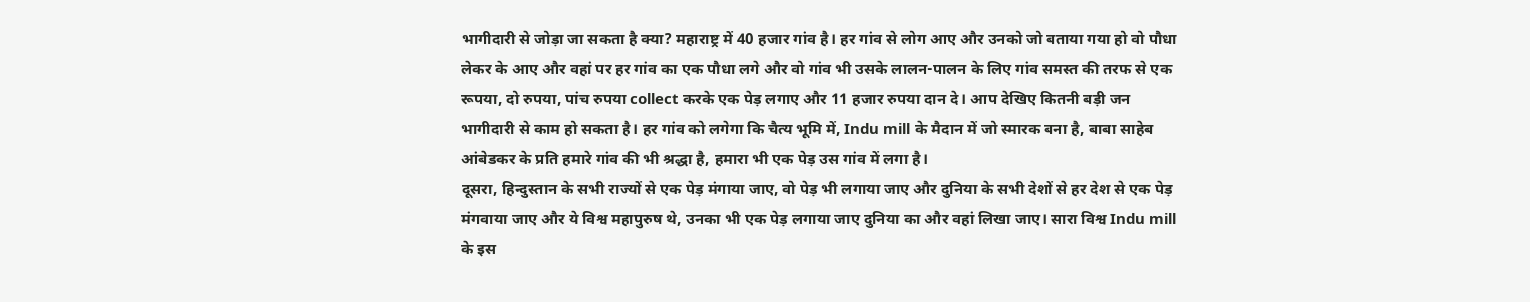भागीदारी से जोड़ा जा सकता है क्या? महाराष्ट्र में 40 हजार गांव है। हर गांव से लोग आए और उनको जो बताया गया हो वो पौधा लेकर के आए और वहां पर हर गांव का एक पौधा लगे और वो गांव भी उसके लालन-पालन के लिए गांव समस्त की तरफ से एक रूपया, दो रुपया, पांच रुपया collect करके एक पेड़ लगाए और 11 हजार रुपया दान दे। आप देखिए कितनी बड़ी जन भागीदारी से काम हो सकता है। हर गांव को लगेगा कि चैत्य भूमि में, Indu mill के मैदान में जो स्मारक बना है, बाबा साहेब आंबेडकर के प्रति हमारे गांव की भी श्रद्धा है, हमारा भी एक पेड़ उस गांव में लगा है।
दूसरा, हिन्दुस्तान के सभी राज्यों से एक पेड़ मंगाया जाए, वो पेड़ भी लगाया जाए और दुनिया के सभी देशों से हर देश से एक पेड़ मंगवाया जाए और ये विश्व महापुरुष थे, उनका भी एक पेड़ लगाया जाए दुनिया का और वहां लिखा जाए। सारा विश्व Indu mill के इस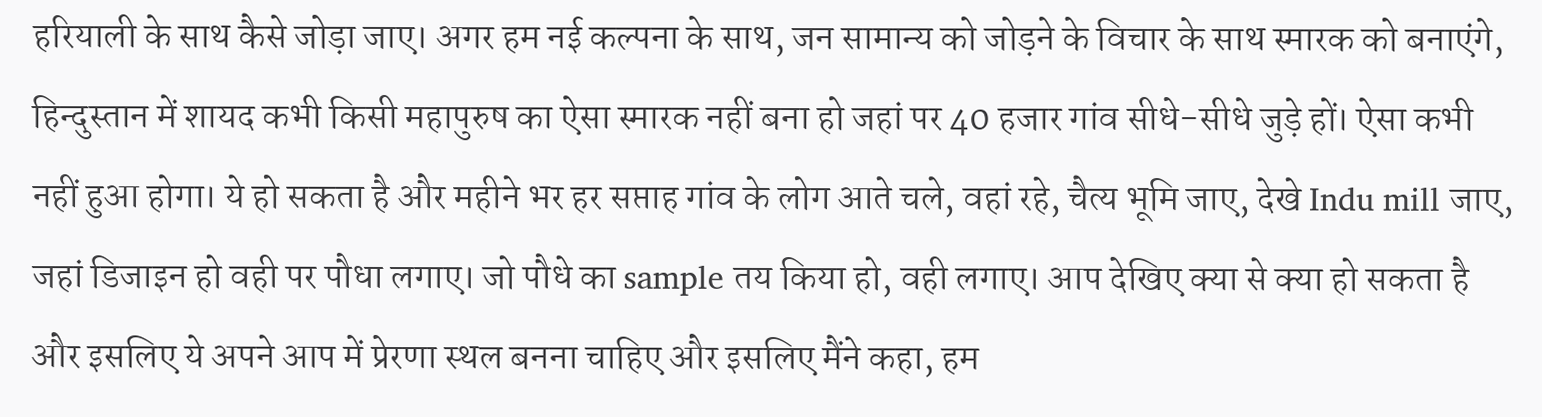हरियाली के साथ कैसे जोड़ा जाए। अगर हम नई कल्पना के साथ, जन सामान्य को जोड़ने के विचार के साथ स्मारक को बनाएंगे, हिन्दुस्तान में शायद कभी किसी महापुरुष का ऐसा स्मारक नहीं बना हो जहां पर 40 हजार गांव सीधे-सीधे जुड़े हों। ऐसा कभी नहीं हुआ होगा। ये हो सकता है और महीने भर हर सप्ताह गांव के लोग आते चले, वहां रहे, चैत्य भूमि जाए, देखे Indu mill जाए, जहां डिजाइन हो वही पर पौधा लगाए। जो पौधे का sample तय किया हो, वही लगाए। आप देखिए क्या से क्या हो सकता है और इसलिए ये अपने आप में प्रेरणा स्थल बनना चाहिए और इसलिए मैंने कहा, हम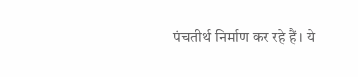पंचतीर्थ निर्माण कर रहे हैं। ये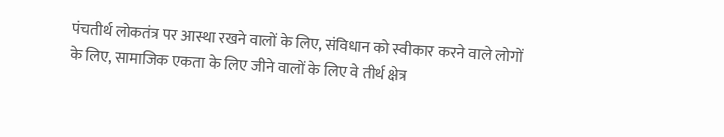पंचतीर्थ लोकतंत्र पर आस्था रखने वालों के लिए, संविधान को स्वीकार करने वाले लोगों के लिए, सामाजिक एकता के लिए जीने वालों के लिए वे तीर्थ क्षेत्र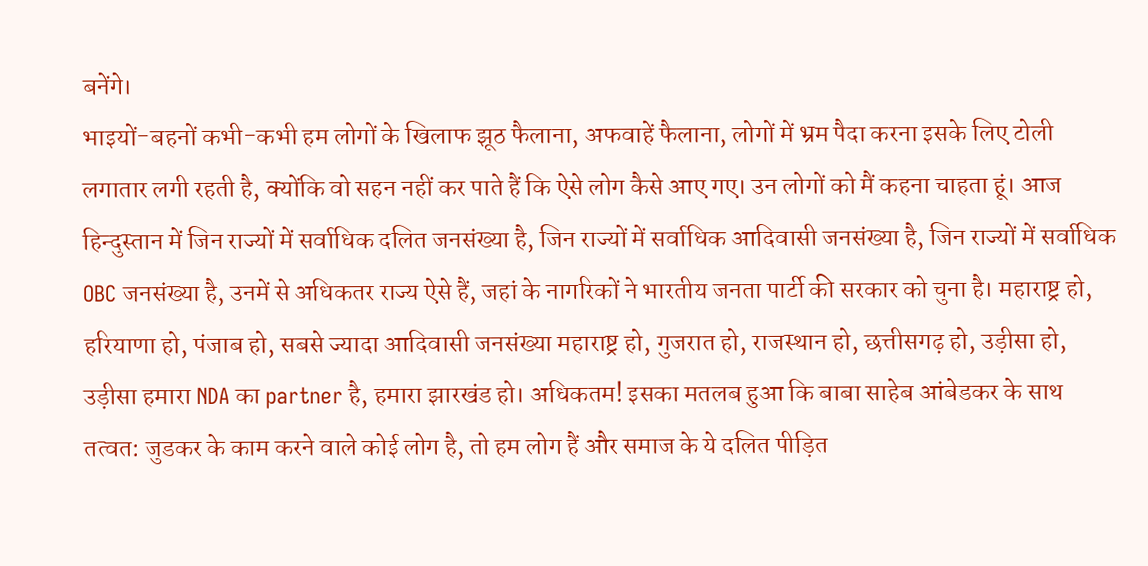बनेंगे।
भाइयों-बहनों कभी-कभी हम लोगों के खिलाफ झूठ फैलाना, अफवाहें फैलाना, लोगों में भ्रम पैदा करना इसके लिए टोली लगातार लगी रहती है, क्योंकि वो सहन नहीं कर पाते हैं कि ऐसे लोग कैसे आए गए। उन लोगों को मैं कहना चाहता हूं। आज हिन्दुस्तान में जिन राज्यों में सर्वाधिक दलित जनसंख्या है, जिन राज्यों में सर्वाधिक आदिवासी जनसंख्या है, जिन राज्यों में सर्वाधिक OBC जनसंख्या है, उनमें से अधिकतर राज्य ऐसे हैं, जहां के नागरिकों ने भारतीय जनता पार्टी की सरकार को चुना है। महाराष्ट्र हो, हरियाणा हो, पंजाब हो, सबसे ज्यादा आदिवासी जनसंख्या महाराष्ट्र हो, गुजरात हो, राजस्थान हो, छत्तीसगढ़ हो, उड़ीसा हो, उड़ीसा हमारा NDA का partner है, हमारा झारखंड हो। अधिकतम! इसका मतलब हुआ कि बाबा साहेब आंबेडकर के साथ तत्वत: जुडकर के काम करने वाले कोई लोग है, तो हम लोग हैं और समाज के ये दलित पीड़ित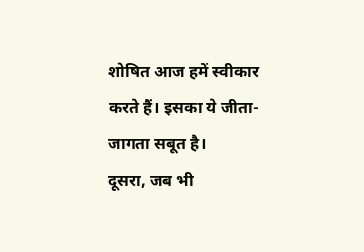शोषित आज हमें स्वीकार करते हैं। इसका ये जीता-जागता सबूत है।
दूसरा, जब भी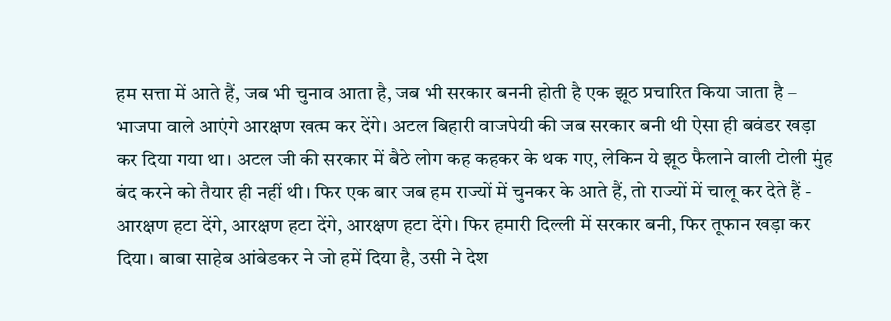हम सत्ता में आते हैं, जब भी चुनाव आता है, जब भी सरकार बननी होती है एक झूठ प्रचारित किया जाता है – भाजपा वाले आएंगे आरक्षण खत्म कर देंगे। अटल बिहारी वाजपेयी की जब सरकार बनी थी ऐसा ही बवंडर खड़ा कर दिया गया था। अटल जी की सरकार में बैठे लोग कह कहकर के थक गए, लेकिन ये झूठ फैलाने वाली टोली मुंह बंद करने को तैयार ही नहीं थी। फिर एक बार जब हम राज्यों में चुनकर के आते हैं, तो राज्यों में चालू कर देते हैं - आरक्षण हटा देंगे, आरक्षण हटा देंगे, आरक्षण हटा देंगे। फिर हमारी दिल्ली में सरकार बनी, फिर तूफान खड़ा कर दिया। बाबा साहेब आंबेडकर ने जो हमें दिया है, उसी ने देश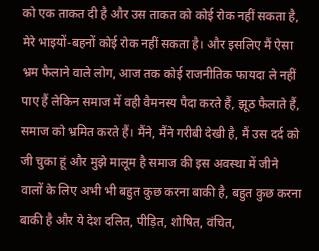को एक ताकत दी है और उस ताकत को कोई रोक नहीं सकता है, मेरे भाइयों-बहनों कोई रोक नहीं सकता है। और इसलिए मैं ऐसा भ्रम फैलाने वाले लोग, आज तक कोई राजनीतिक फायदा ले नहीं पाए हैं लेकिन समाज में वही वैमनस्य पैदा करते हैं, झूठ फैलाते हैं, समाज को भ्रमित करते हैं। मैंने, मैंने गरीबी देखी है, मैं उस दर्द को जी चुका हूं और मुझे मालूम है समाज की इस अवस्था में जीने वालों के लिए अभी भी बहुत कुछ करना बाकी है, बहुत कुछ करना बाकी है और ये देश दलित, पीड़ित, शोषित, वंचित,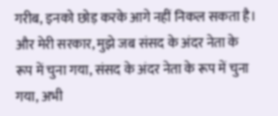गरीब, इनको छोड़ करके आगे नहीं निकल सकता है। और मेरी सरकार, मुझे जब संसद के अंदर नेता के रूप में चुना गया, संसद के अंदर नेता के रूप में चुना गया, अभी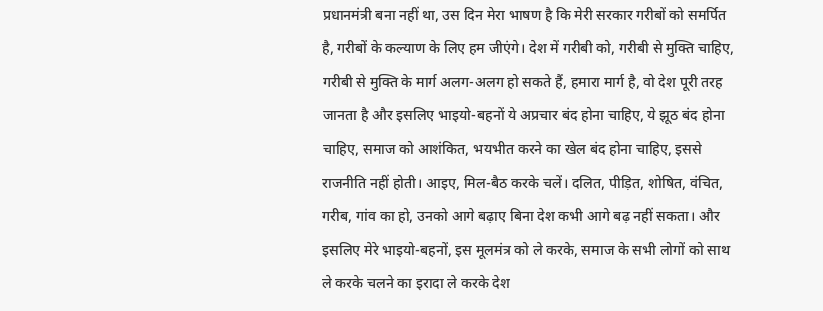प्रधानमंत्री बना नहीं था, उस दिन मेरा भाषण है कि मेरी सरकार गरीबों को समर्पित है, गरीबों के कल्याण के लिए हम जीएंगे। देश में गरीबी को, गरीबी से मुक्ति चाहिए, गरीबी से मुक्ति के मार्ग अलग-अलग हो सकते हैं, हमारा मार्ग है, वो देश पूरी तरह जानता है और इसलिए भाइयो-बहनों ये अप्रचार बंद होना चाहिए, ये झूठ बंद होना चाहिए, समाज को आशंकित, भयभीत करने का खेल बंद होना चाहिए, इससे राजनीति नहीं होती। आइए, मिल-बैठ करके चलें। दलित, पीड़ित, शोषित, वंचित, गरीब, गांव का हो, उनको आगे बढ़ाए बिना देश कभी आगे बढ़ नहीं सकता। और इसलिए मेरे भाइयो-बहनों, इस मूलमंत्र को ले करके, समाज के सभी लोगों को साथ ले करके चलने का इरादा ले करके देश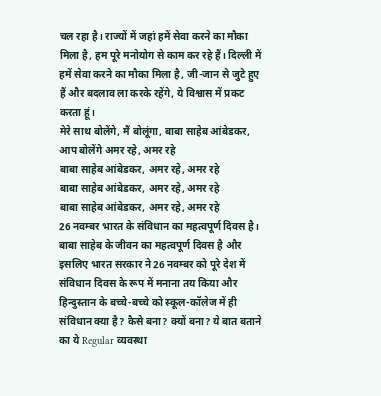चल रहा है। राज्यों में जहां हमें सेवा करने का मौका मिला है, हम पूरे मनोयोग से काम कर रहे हैं। दिल्ली में हमें सेवा करने का मौका मिला है, जी-जान से जुटे हुए हैं और बदलाव ला करके रहेंगे, ये विश्वास में प्रकट करता हूं।
मेरे साथ बोलेंगे, मैं बोलूंगा, बाबा साहेब आंबेडकर, आप बोलेंगे अमर रहे, अमर रहे
बाबा साहेब आंबेडकर, अमर रहे, अमर रहे
बाबा साहेब आंबेडकर, अमर रहे, अमर रहे
बाबा साहेब आंबेडकर, अमर रहे, अमर रहे
26 नवम्बर भारत के संविधान का महत्वपूर्ण दिवस है। बाबा साहेब के जीवन का महत्वपूर्ण दिवस है और इसलिए भारत सरकार ने 26 नवम्बर को पूरे देश में संविधान दिवस के रूप में मनाना तय किया और हिन्दुस्तान के बच्चे-बच्चे को स्कूल-कॉलेज में ही संविधान क्या है? कैसे बना? क्यों बना? ये बात बताने का ये Regular व्यवस्था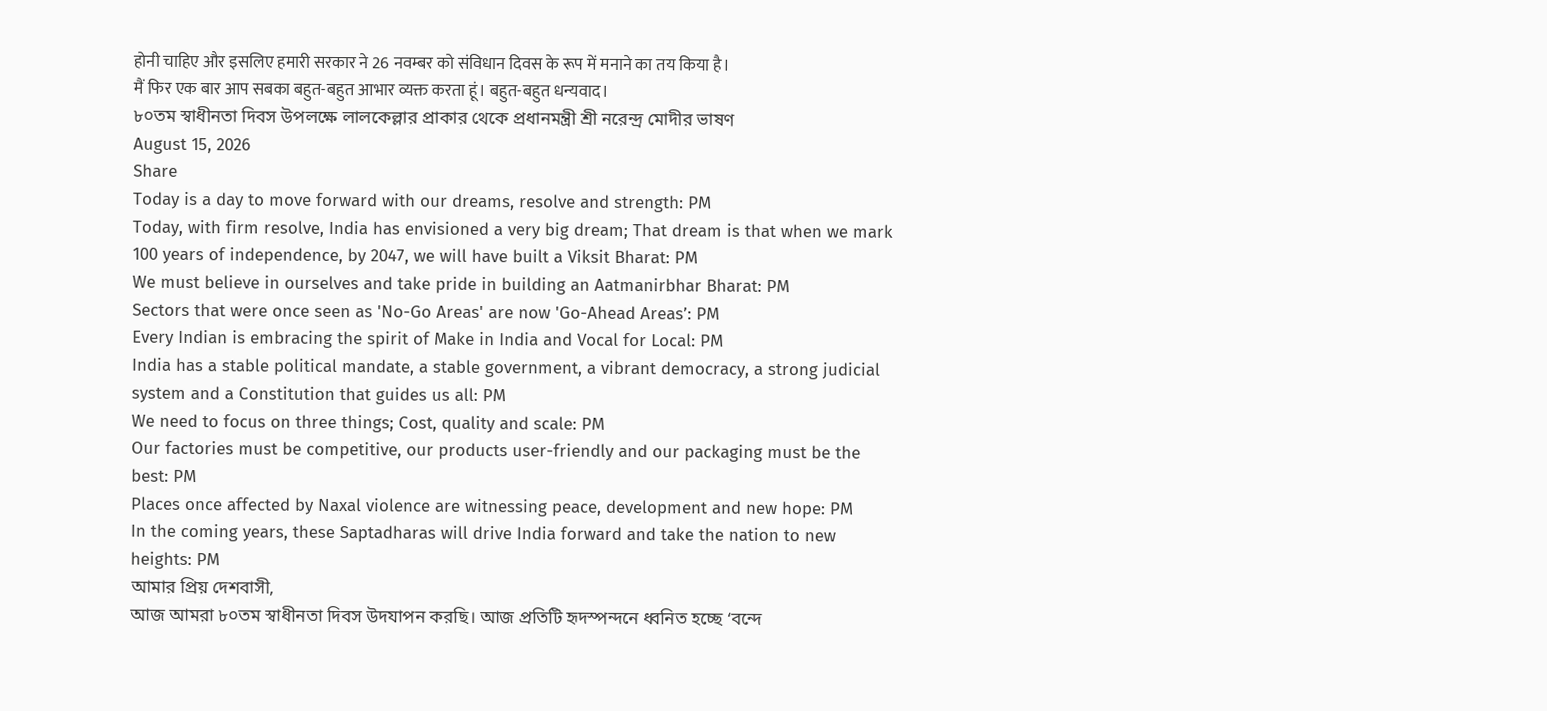होनी चाहिए और इसलिए हमारी सरकार ने 26 नवम्बर को संविधान दिवस के रूप में मनाने का तय किया है।
मैं फिर एक बार आप सबका बहुत-बहुत आभार व्यक्त करता हूं। बहुत-बहुत धन्यवाद।
৮০তম স্বাধীনতা দিবস উপলক্ষে লালকেল্লার প্রাকার থেকে প্রধানমন্ত্রী শ্রী নরেন্দ্র মোদীর ভাষণ
August 15, 2026
Share
Today is a day to move forward with our dreams, resolve and strength: PM
Today, with firm resolve, India has envisioned a very big dream; That dream is that when we mark 100 years of independence, by 2047, we will have built a Viksit Bharat: PM
We must believe in ourselves and take pride in building an Aatmanirbhar Bharat: PM
Sectors that were once seen as 'No-Go Areas' are now 'Go-Ahead Areas’: PM
Every Indian is embracing the spirit of Make in India and Vocal for Local: PM
India has a stable political mandate, a stable government, a vibrant democracy, a strong judicial system and a Constitution that guides us all: PM
We need to focus on three things; Cost, quality and scale: PM
Our factories must be competitive, our products user-friendly and our packaging must be the best: PM
Places once affected by Naxal violence are witnessing peace, development and new hope: PM
In the coming years, these Saptadharas will drive India forward and take the nation to new heights: PM
আমার প্রিয় দেশবাসী,
আজ আমরা ৮০তম স্বাধীনতা দিবস উদযাপন করছি। আজ প্রতিটি হৃদস্পন্দনে ধ্বনিত হচ্ছে ‘বন্দে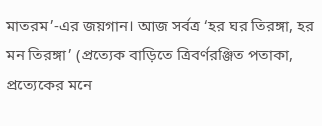মাতরম’-এর জয়গান। আজ সর্বত্র ‘হর ঘর তিরঙ্গা, হর মন তিরঙ্গা’ (প্রত্যেক বাড়িতে ত্রিবর্ণরঞ্জিত পতাকা, প্রত্যেকের মনে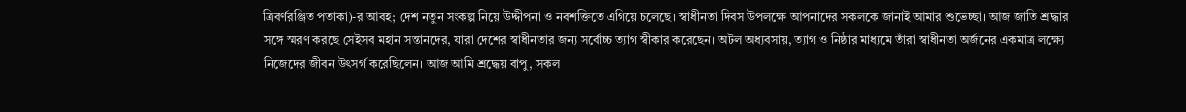ত্রিবর্ণরঞ্জিত পতাকা)-র আবহ; দেশ নতুন সংকল্প নিয়ে উদ্দীপনা ও নবশক্তিতে এগিয়ে চলেছে। স্বাধীনতা দিবস উপলক্ষে আপনাদের সকলকে জানাই আমার শুভেচ্ছা। আজ জাতি শ্রদ্ধার সঙ্গে স্মরণ করছে সেইসব মহান সন্তানদের, যারা দেশের স্বাধীনতার জন্য সর্বোচ্চ ত্যাগ স্বীকার করেছেন। অটল অধ্যবসায়, ত্যাগ ও নিষ্ঠার মাধ্যমে তাঁরা স্বাধীনতা অর্জনের একমাত্র লক্ষ্যে নিজেদের জীবন উৎসর্গ করেছিলেন। আজ আমি শ্রদ্ধেয় বাপু, সকল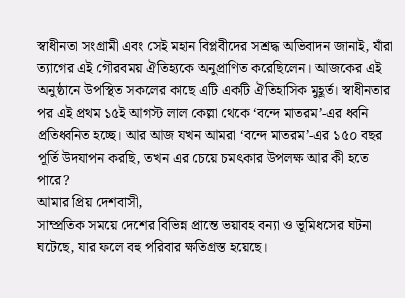স্বাধীনতা সংগ্রামী এবং সেই মহান বিপ্লবীদের সশ্রদ্ধ অভিবাদন জানাই, যাঁরা ত্যাগের এই গৌরবময় ঐতিহ্যকে অনুপ্রাণিত করেছিলেন। আজকের এই অনুষ্ঠানে উপস্থিত সকলের কাছে এটি একটি ঐতিহাসিক মুহূর্ত। স্বাধীনতার পর এই প্রথম ১৫ই আগস্ট লাল কেল্লা থেকে ‘বন্দে মাতরম’-এর ধ্বনি প্রতিধ্বনিত হচ্ছে। আর আজ যখন আমরা ‘বন্দে মাতরম’-এর ১৫০ বছর পূর্তি উদযাপন করছি, তখন এর চেয়ে চমৎকার উপলক্ষ আর কী হতে পারে?
আমার প্রিয় দেশবাসী,
সাম্প্রতিক সময়ে দেশের বিভিন্ন প্রান্তে ভয়াবহ বন্যা ও ভূমিধসের ঘটনা ঘটেছে, যার ফলে বহু পরিবার ক্ষতিগ্রস্ত হয়েছে।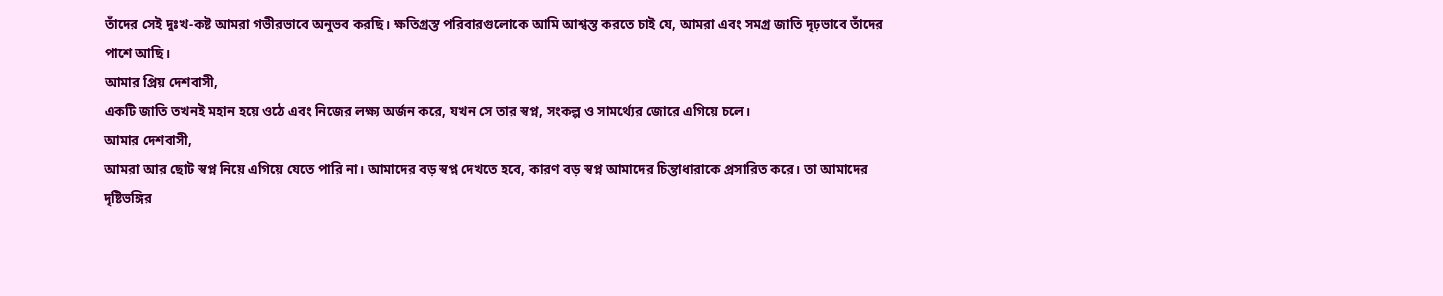তাঁদের সেই দুঃখ-কষ্ট আমরা গভীরভাবে অনুভব করছি। ক্ষতিগ্রস্ত পরিবারগুলোকে আমি আশ্বস্ত করতে চাই যে, আমরা এবং সমগ্র জাতি দৃঢ়ভাবে তাঁদের পাশে আছি।
আমার প্রিয় দেশবাসী,
একটি জাতি তখনই মহান হয়ে ওঠে এবং নিজের লক্ষ্য অর্জন করে, যখন সে তার স্বপ্ন, সংকল্প ও সামর্থ্যের জোরে এগিয়ে চলে।
আমার দেশবাসী,
আমরা আর ছোট স্বপ্ন নিয়ে এগিয়ে যেতে পারি না। আমাদের বড় স্বপ্ন দেখতে হবে, কারণ বড় স্বপ্ন আমাদের চিন্তাধারাকে প্রসারিত করে। তা আমাদের দৃষ্টিভঙ্গির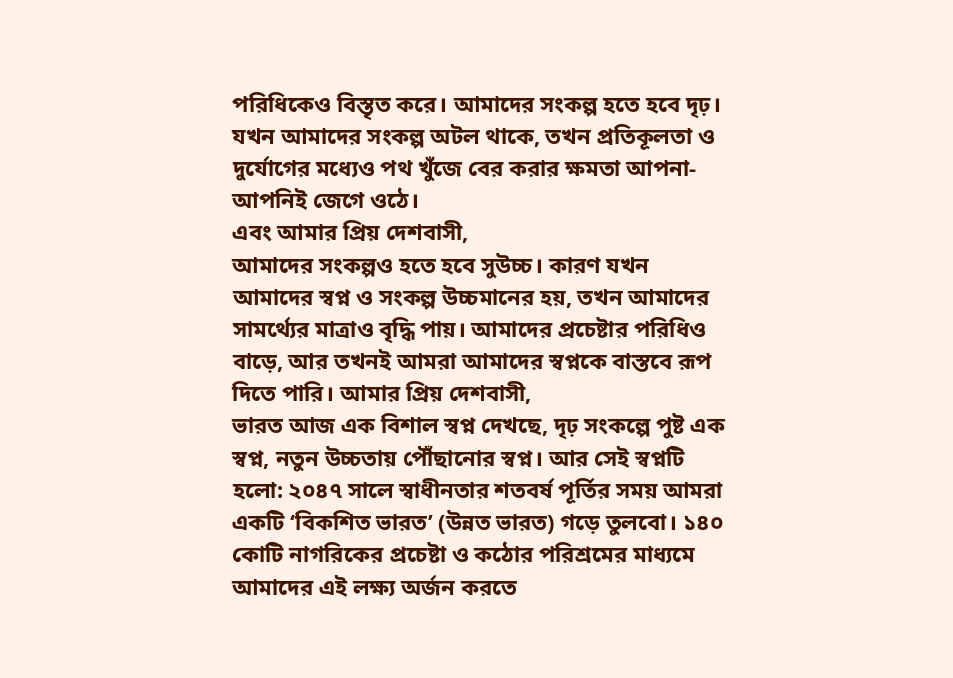পরিধিকেও বিস্তৃত করে। আমাদের সংকল্প হতে হবে দৃঢ়। যখন আমাদের সংকল্প অটল থাকে, তখন প্রতিকূলতা ও দুর্যোগের মধ্যেও পথ খুঁজে বের করার ক্ষমতা আপনা-আপনিই জেগে ওঠে।
এবং আমার প্রিয় দেশবাসী,
আমাদের সংকল্পও হতে হবে সুউচ্চ। কারণ যখন আমাদের স্বপ্ন ও সংকল্প উচ্চমানের হয়, তখন আমাদের সামর্থ্যের মাত্রাও বৃদ্ধি পায়। আমাদের প্রচেষ্টার পরিধিও বাড়ে, আর তখনই আমরা আমাদের স্বপ্নকে বাস্তবে রূপ দিতে পারি। আমার প্রিয় দেশবাসী,
ভারত আজ এক বিশাল স্বপ্ন দেখছে, দৃঢ় সংকল্পে পুষ্ট এক স্বপ্ন, নতুন উচ্চতায় পৌঁছানোর স্বপ্ন। আর সেই স্বপ্নটি হলো: ২০৪৭ সালে স্বাধীনতার শতবর্ষ পূর্তির সময় আমরা একটি ‘বিকশিত ভারত’ (উন্নত ভারত) গড়ে তুলবো। ১৪০ কোটি নাগরিকের প্রচেষ্টা ও কঠোর পরিশ্রমের মাধ্যমে আমাদের এই লক্ষ্য অর্জন করতে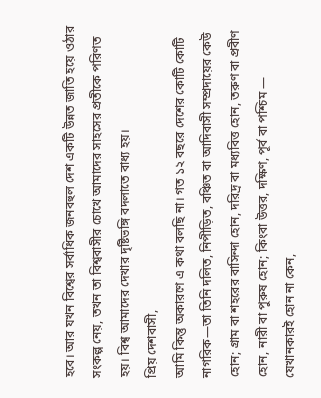হবে। আর যখন বিশ্বের সর্বাধিক জনবহুল দেশ একটি উন্নত জাতি হয়ে ওঠার সংকল্প নেয়, তখন তা বিশ্ববাসীর চোখে আমাদের সাহসের প্রতীকে পরিণত হয়। বিশ্ব আমাদের দেখার দৃষ্টিভঙ্গি বদলাতে বাধ্য হয়।
প্রিয় দেশবাসী,
আমি কিন্তু অকারণে এ কথা বলছি না। গত ১২ বছরে দেশের কোটি কোটি নাগরিক—তা তিনি দলিত, নিপীড়িত, বঞ্চিত বা আদিবাসী সম্প্রদায়ের কেউ হোন; গ্রাম বা শহরের বাসিন্দা হোন, দরিদ্র বা মধ্যবিত্ত হোন, তরুণ বা প্রবীণ হোন, নারী বা পুরুষ হোন; কিংবা উত্তর, দক্ষিণ, পূর্ব বা পশ্চিম — যেখানকারই হোন না কেন,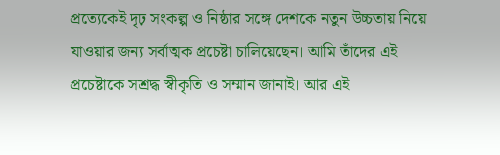প্রত্যেকেই দৃঢ় সংকল্প ও নিষ্ঠার সঙ্গে দেশকে নতুন উচ্চতায় নিয়ে যাওয়ার জন্য সর্বাত্মক প্রচেষ্টা চালিয়েছেন। আমি তাঁদের এই প্রচেষ্টাকে সশ্রদ্ধ স্বীকৃতি ও সম্মান জানাই। আর এই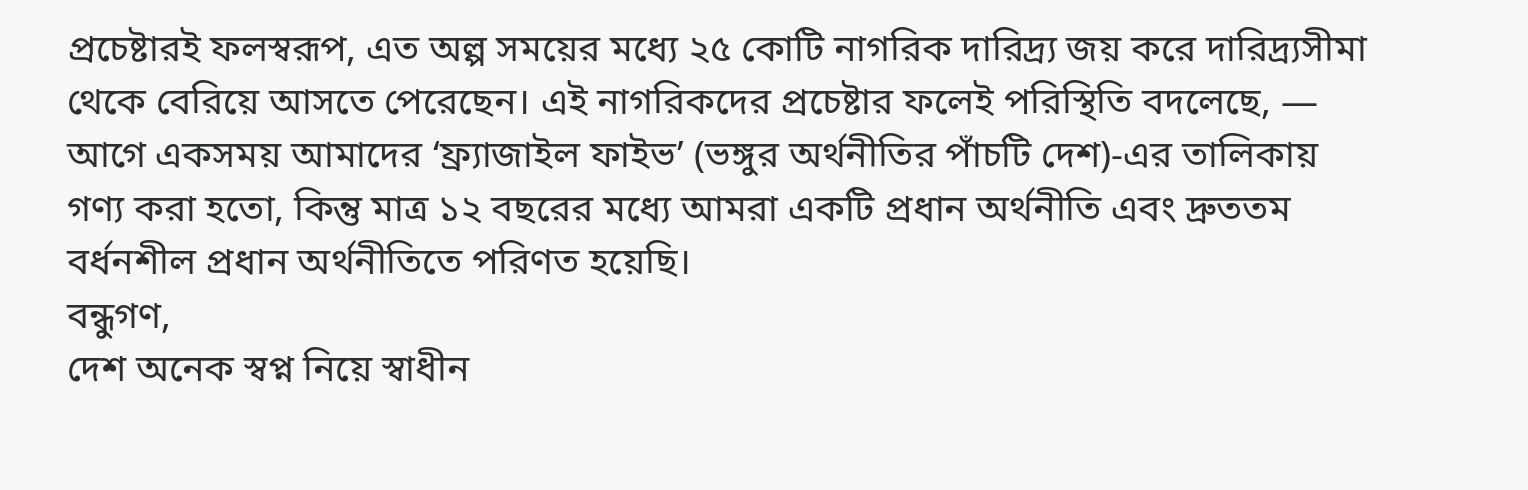প্রচেষ্টারই ফলস্বরূপ, এত অল্প সময়ের মধ্যে ২৫ কোটি নাগরিক দারিদ্র্য জয় করে দারিদ্র্যসীমা থেকে বেরিয়ে আসতে পেরেছেন। এই নাগরিকদের প্রচেষ্টার ফলেই পরিস্থিতি বদলেছে, — আগে একসময় আমাদের ‘ফ্র্যাজাইল ফাইভ’ (ভঙ্গুর অর্থনীতির পাঁচটি দেশ)-এর তালিকায় গণ্য করা হতো, কিন্তু মাত্র ১২ বছরের মধ্যে আমরা একটি প্রধান অর্থনীতি এবং দ্রুততম বর্ধনশীল প্রধান অর্থনীতিতে পরিণত হয়েছি।
বন্ধুগণ,
দেশ অনেক স্বপ্ন নিয়ে স্বাধীন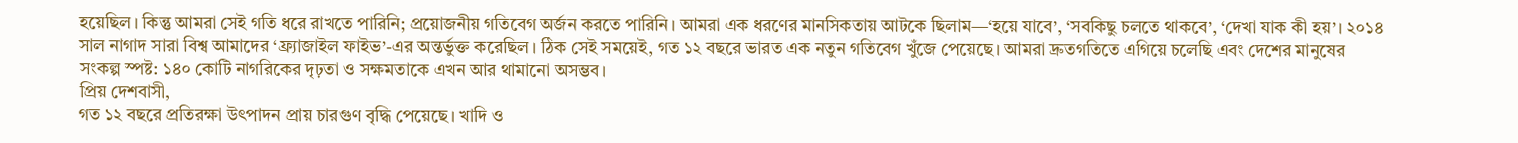হয়েছিল। কিন্তু আমরা সেই গতি ধরে রাখতে পারিনি; প্রয়োজনীয় গতিবেগ অর্জন করতে পারিনি। আমরা এক ধরণের মানসিকতায় আটকে ছিলাম—‘হয়ে যাবে’, ‘সবকিছু চলতে থাকবে’, ‘দেখা যাক কী হয়’। ২০১৪ সাল নাগাদ সারা বিশ্ব আমাদের ‘ফ্র্যাজাইল ফাইভ’-এর অন্তর্ভুক্ত করেছিল। ঠিক সেই সময়েই, গত ১২ বছরে ভারত এক নতুন গতিবেগ খুঁজে পেয়েছে। আমরা দ্রুতগতিতে এগিয়ে চলেছি এবং দেশের মানুষের সংকল্প স্পষ্ট: ১৪০ কোটি নাগরিকের দৃঢ়তা ও সক্ষমতাকে এখন আর থামানো অসম্ভব।
প্রিয় দেশবাসী,
গত ১২ বছরে প্রতিরক্ষা উৎপাদন প্রায় চারগুণ বৃদ্ধি পেয়েছে। খাদি ও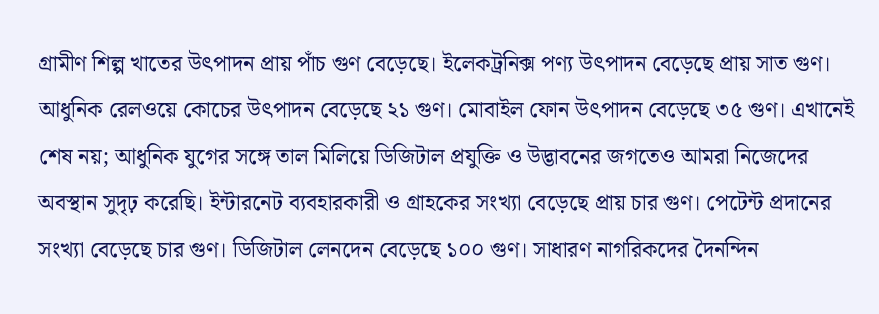গ্রামীণ শিল্প খাতের উৎপাদন প্রায় পাঁচ গুণ বেড়েছে। ইলেকট্রনিক্স পণ্য উৎপাদন বেড়েছে প্রায় সাত গুণ। আধুনিক রেলওয়ে কোচের উৎপাদন বেড়েছে ২১ গুণ। মোবাইল ফোন উৎপাদন বেড়েছে ৩৫ গুণ। এখানেই শেষ নয়; আধুনিক যুগের সঙ্গে তাল মিলিয়ে ডিজিটাল প্রযুক্তি ও উদ্ভাবনের জগতেও আমরা নিজেদের অবস্থান সুদৃঢ় করেছি। ইন্টারনেট ব্যবহারকারী ও গ্রাহকের সংখ্যা বেড়েছে প্রায় চার গুণ। পেটেন্ট প্রদানের সংখ্যা বেড়েছে চার গুণ। ডিজিটাল লেনদেন বেড়েছে ১০০ গুণ। সাধারণ নাগরিকদের দৈনন্দিন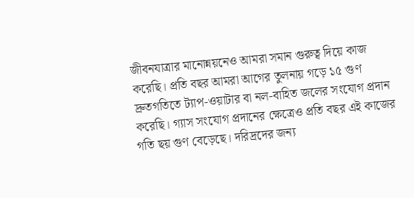জীবনযাত্রার মানোন্নয়নেও আমরা সমান গুরুত্ব দিয়ে কাজ করেছি। প্রতি বছর আমরা আগের তুলনায় গড়ে ১৫ গুণ দ্রুতগতিতে ট্যাপ-ওয়াটার বা নল-বাহিত জলের সংযোগ প্রদান করেছি। গ্যাস সংযোগ প্রদানের ক্ষেত্রেও প্রতি বছর এই কাজের গতি ছয় গুণ বেড়েছে। দরিদ্রদের জন্য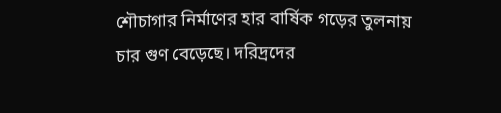শৌচাগার নির্মাণের হার বার্ষিক গড়ের তুলনায় চার গুণ বেড়েছে। দরিদ্রদের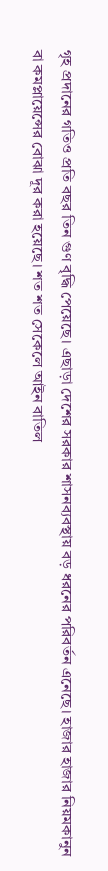গৃহ প্রদানের গতিও প্রতি বছর তিন গুণ বৃদ্ধি পেয়েছে। এছাড়া দেশের সরকার শাসনব্যবস্থায় বড় ধরনের পরিবর্তন এনেছে। হাজার হাজার নিয়মকানুন বা কমপ্লায়েন্সের বোঝা দূর করা হয়েছে। শত শত সেকেলে আইন বাতিল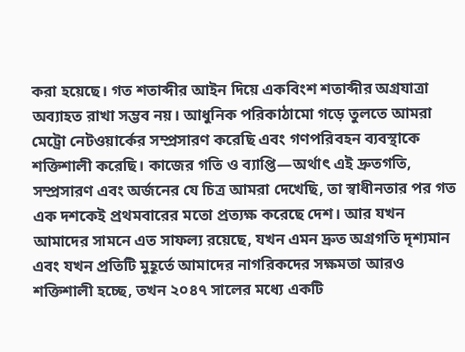করা হয়েছে। গত শতাব্দীর আইন দিয়ে একবিংশ শতাব্দীর অগ্রযাত্রা অব্যাহত রাখা সম্ভব নয়। আধুনিক পরিকাঠামো গড়ে তুলতে আমরা মেট্রো নেটওয়ার্কের সম্প্রসারণ করেছি এবং গণপরিবহন ব্যবস্থাকে শক্তিশালী করেছি। কাজের গতি ও ব্যাপ্তি—অর্থাৎ এই দ্রুতগতি, সম্প্রসারণ এবং অর্জনের যে চিত্র আমরা দেখেছি, তা স্বাধীনতার পর গত এক দশকেই প্রথমবারের মতো প্রত্যক্ষ করেছে দেশ। আর যখন আমাদের সামনে এত সাফল্য রয়েছে, যখন এমন দ্রুত অগ্রগতি দৃশ্যমান এবং যখন প্রতিটি মুহূর্তে আমাদের নাগরিকদের সক্ষমতা আরও শক্তিশালী হচ্ছে, তখন ২০৪৭ সালের মধ্যে একটি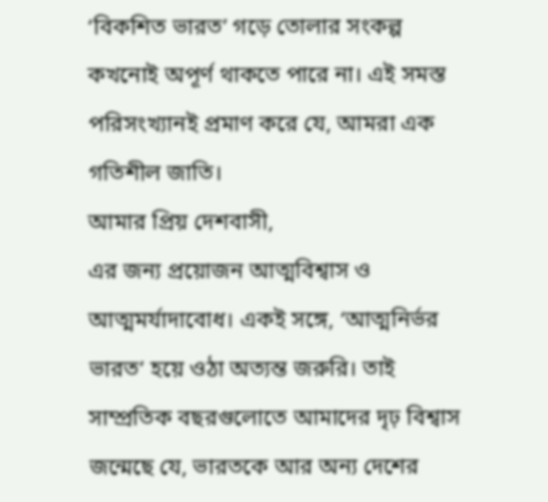‘বিকশিত ভারত’ গড়ে তোলার সংকল্প কখনোই অপূর্ণ থাকতে পারে না। এই সমস্ত পরিসংখ্যানই প্রমাণ করে যে, আমরা এক গতিশীল জাতি।
আমার প্রিয় দেশবাসী,
এর জন্য প্রয়োজন আত্মবিশ্বাস ও আত্মমর্যাদাবোধ। একই সঙ্গে, ‘আত্মনির্ভর ভারত’ হয়ে ওঠা অত্যন্ত জরুরি। তাই সাম্প্রতিক বছরগুলোতে আমাদের দৃঢ় বিশ্বাস জন্মেছে যে, ভারতকে আর অন্য দেশের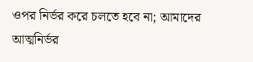ওপর নির্ভর করে চলতে হবে না; আমাদের আত্মনির্ভর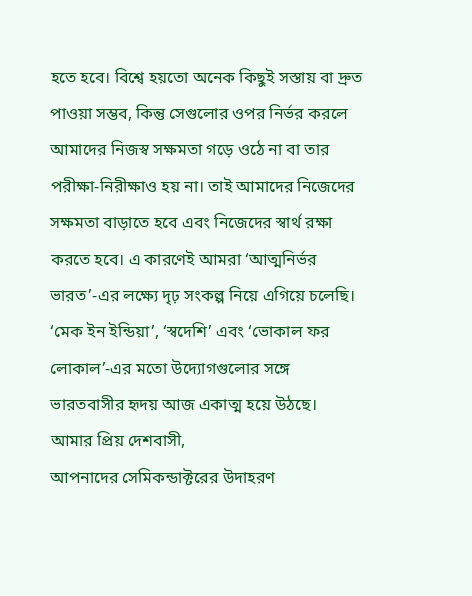হতে হবে। বিশ্বে হয়তো অনেক কিছুই সস্তায় বা দ্রুত পাওয়া সম্ভব, কিন্তু সেগুলোর ওপর নির্ভর করলে আমাদের নিজস্ব সক্ষমতা গড়ে ওঠে না বা তার পরীক্ষা-নিরীক্ষাও হয় না। তাই আমাদের নিজেদের সক্ষমতা বাড়াতে হবে এবং নিজেদের স্বার্থ রক্ষা করতে হবে। এ কারণেই আমরা ‘আত্মনির্ভর ভারত’-এর লক্ষ্যে দৃঢ় সংকল্প নিয়ে এগিয়ে চলেছি। ‘মেক ইন ইন্ডিয়া’, ‘স্বদেশি’ এবং ‘ভোকাল ফর লোকাল’-এর মতো উদ্যোগগুলোর সঙ্গে ভারতবাসীর হৃদয় আজ একাত্ম হয়ে উঠছে।
আমার প্রিয় দেশবাসী,
আপনাদের সেমিকন্ডাক্টরের উদাহরণ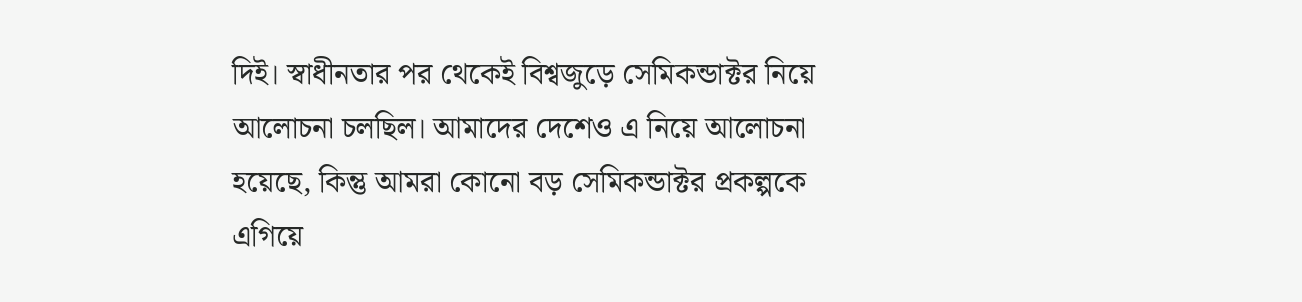দিই। স্বাধীনতার পর থেকেই বিশ্বজুড়ে সেমিকন্ডাক্টর নিয়ে আলোচনা চলছিল। আমাদের দেশেও এ নিয়ে আলোচনা হয়েছে, কিন্তু আমরা কোনো বড় সেমিকন্ডাক্টর প্রকল্পকে এগিয়ে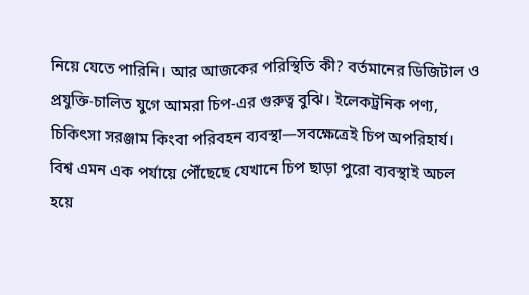নিয়ে যেতে পারিনি। আর আজকের পরিস্থিতি কী? বর্তমানের ডিজিটাল ও প্রযুক্তি-চালিত যুগে আমরা চিপ-এর গুরুত্ব বুঝি। ইলেকট্রনিক পণ্য, চিকিৎসা সরঞ্জাম কিংবা পরিবহন ব্যবস্থা—সবক্ষেত্রেই চিপ অপরিহার্য। বিশ্ব এমন এক পর্যায়ে পৌঁছেছে যেখানে চিপ ছাড়া পুরো ব্যবস্থাই অচল হয়ে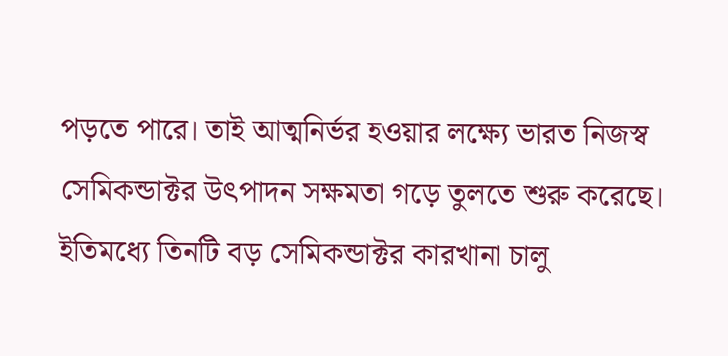পড়তে পারে। তাই আত্মনির্ভর হওয়ার লক্ষ্যে ভারত নিজস্ব সেমিকন্ডাক্টর উৎপাদন সক্ষমতা গড়ে তুলতে শুরু করেছে। ইতিমধ্যে তিনটি বড় সেমিকন্ডাক্টর কারখানা চালু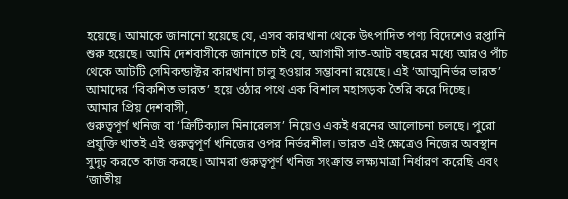হয়েছে। আমাকে জানানো হয়েছে যে, এসব কারখানা থেকে উৎপাদিত পণ্য বিদেশেও রপ্তানি শুরু হয়েছে। আমি দেশবাসীকে জানাতে চাই যে, আগামী সাত-আট বছরের মধ্যে আরও পাঁচ থেকে আটটি সেমিকন্ডাক্টর কারখানা চালু হওয়ার সম্ভাবনা রয়েছে। এই ‘আত্মনির্ভর ভারত’ আমাদের ‘বিকশিত ভারত’ হয়ে ওঠার পথে এক বিশাল মহাসড়ক তৈরি করে দিচ্ছে।
আমার প্রিয় দেশবাসী,
গুরুত্বপূর্ণ খনিজ বা ‘ক্রিটিক্যাল মিনারেলস’ নিয়েও একই ধরনের আলোচনা চলছে। পুরো প্রযুক্তি খাতই এই গুরুত্বপূর্ণ খনিজের ওপর নির্ভরশীল। ভারত এই ক্ষেত্রেও নিজের অবস্থান সুদৃঢ় করতে কাজ করছে। আমরা গুরুত্বপূর্ণ খনিজ সংক্রান্ত লক্ষ্যমাত্রা নির্ধারণ করেছি এবং ‘জাতীয়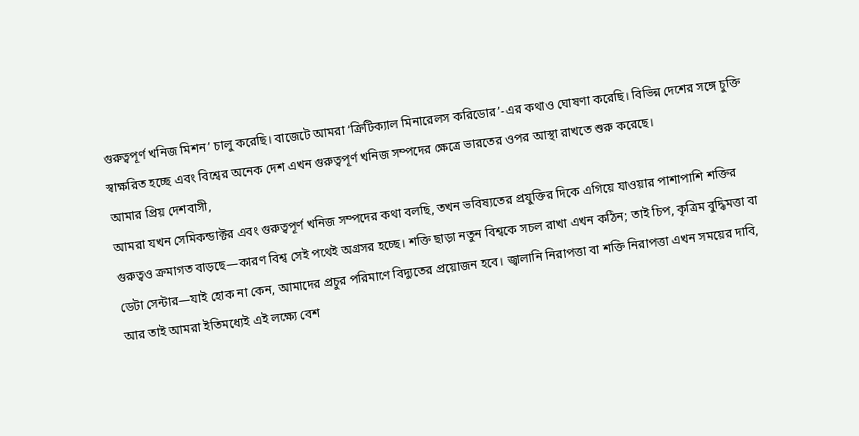গুরুত্বপূর্ণ খনিজ মিশন’ চালু করেছি। বাজেটে আমরা ‘ক্রিটিক্যাল মিনারেলস করিডোর’-এর কথাও ঘোষণা করেছি। বিভিন্ন দেশের সঙ্গে চুক্তি স্বাক্ষরিত হচ্ছে এবং বিশ্বের অনেক দেশ এখন গুরুত্বপূর্ণ খনিজ সম্পদের ক্ষেত্রে ভারতের ওপর আস্থা রাখতে শুরু করেছে।
আমার প্রিয় দেশবাসী,
আমরা যখন সেমিকন্ডাক্টর এবং গুরুত্বপূর্ণ খনিজ সম্পদের কথা বলছি, তখন ভবিষ্যতের প্রযুক্তির দিকে এগিয়ে যাওয়ার পাশাপাশি শক্তির গুরুত্বও ক্রমাগত বাড়ছে—কারণ বিশ্ব সেই পথেই অগ্রসর হচ্ছে। শক্তি ছাড়া নতুন বিশ্বকে সচল রাখা এখন কঠিন; তাই চিপ, কৃত্রিম বুদ্ধিমত্তা বা ডেটা সেন্টার—যাই হোক না কেন, আমাদের প্রচুর পরিমাণে বিদ্যুতের প্রয়োজন হবে। জ্বালানি নিরাপত্তা বা শক্তি নিরাপত্তা এখন সময়ের দাবি, আর তাই আমরা ইতিমধ্যেই এই লক্ষ্যে বেশ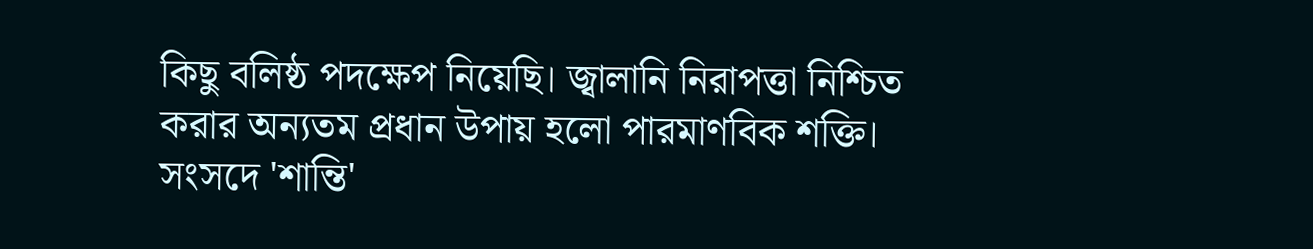কিছু বলিষ্ঠ পদক্ষেপ নিয়েছি। জ্বালানি নিরাপত্তা নিশ্চিত করার অন্যতম প্রধান উপায় হলো পারমাণবিক শক্তি। সংসদে 'শান্তি'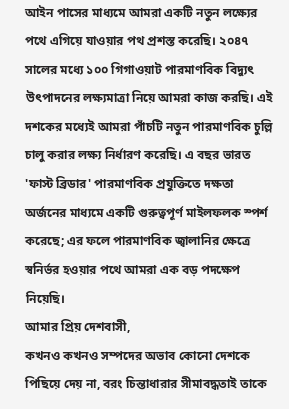আইন পাসের মাধ্যমে আমরা একটি নতুন লক্ষ্যের পথে এগিয়ে যাওয়ার পথ প্রশস্ত করেছি। ২০৪৭ সালের মধ্যে ১০০ গিগাওয়াট পারমাণবিক বিদ্যুৎ উৎপাদনের লক্ষ্যমাত্রা নিয়ে আমরা কাজ করছি। এই দশকের মধ্যেই আমরা পাঁচটি নতুন পারমাণবিক চুল্লি চালু করার লক্ষ্য নির্ধারণ করেছি। এ বছর ভারত 'ফাস্ট ব্রিডার' পারমাণবিক প্রযুক্তিতে দক্ষতা অর্জনের মাধ্যমে একটি গুরুত্বপূর্ণ মাইলফলক স্পর্শ করেছে; এর ফলে পারমাণবিক জ্বালানির ক্ষেত্রে স্বনির্ভর হওয়ার পথে আমরা এক বড় পদক্ষেপ নিয়েছি।
আমার প্রিয় দেশবাসী,
কখনও কখনও সম্পদের অভাব কোনো দেশকে পিছিয়ে দেয় না, বরং চিন্তাধারার সীমাবদ্ধতাই তাকে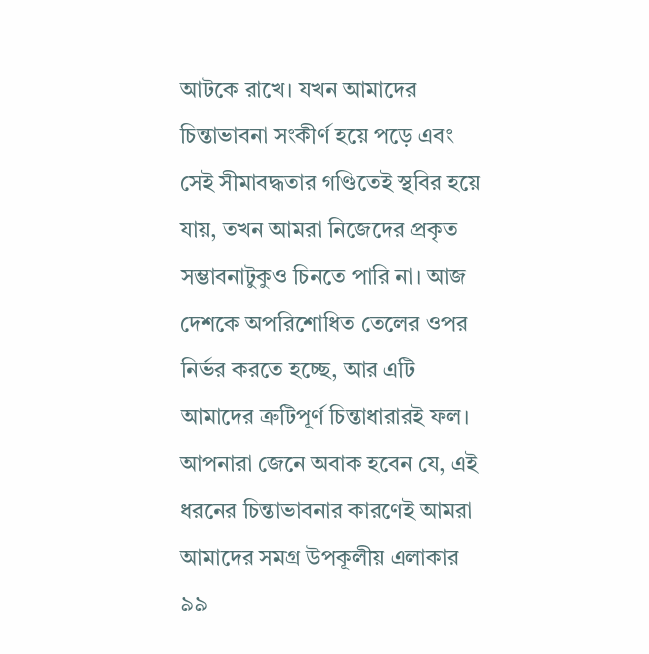আটকে রাখে। যখন আমাদের চিন্তাভাবনা সংকীর্ণ হয়ে পড়ে এবং সেই সীমাবদ্ধতার গণ্ডিতেই স্থবির হয়ে যায়, তখন আমরা নিজেদের প্রকৃত সম্ভাবনাটুকুও চিনতে পারি না। আজ দেশকে অপরিশোধিত তেলের ওপর নির্ভর করতে হচ্ছে, আর এটি আমাদের ত্রুটিপূর্ণ চিন্তাধারারই ফল। আপনারা জেনে অবাক হবেন যে, এই ধরনের চিন্তাভাবনার কারণেই আমরা আমাদের সমগ্র উপকূলীয় এলাকার ৯৯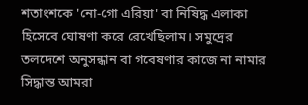শতাংশকে 'নো-গো এরিয়া' বা নিষিদ্ধ এলাকা হিসেবে ঘোষণা করে রেখেছিলাম। সমুদ্রের তলদেশে অনুসন্ধান বা গবেষণার কাজে না নামার সিদ্ধান্ত আমরা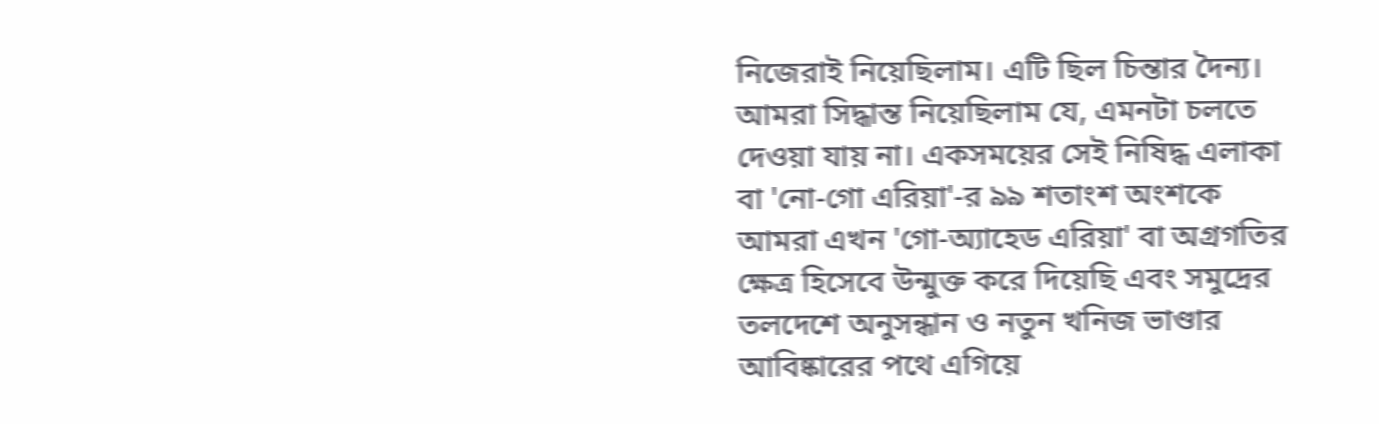নিজেরাই নিয়েছিলাম। এটি ছিল চিন্তার দৈন্য। আমরা সিদ্ধান্ত নিয়েছিলাম যে, এমনটা চলতে দেওয়া যায় না। একসময়ের সেই নিষিদ্ধ এলাকা বা 'নো-গো এরিয়া'-র ৯৯ শতাংশ অংশকে আমরা এখন 'গো-অ্যাহেড এরিয়া' বা অগ্রগতির ক্ষেত্র হিসেবে উন্মুক্ত করে দিয়েছি এবং সমুদ্রের তলদেশে অনুসন্ধান ও নতুন খনিজ ভাণ্ডার আবিষ্কারের পথে এগিয়ে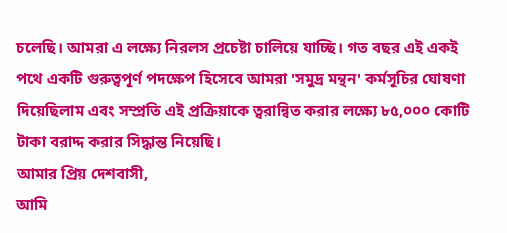চলেছি। আমরা এ লক্ষ্যে নিরলস প্রচেষ্টা চালিয়ে যাচ্ছি। গত বছর এই একই পথে একটি গুরুত্বপূর্ণ পদক্ষেপ হিসেবে আমরা 'সমুদ্র মন্থন' কর্মসূচির ঘোষণা দিয়েছিলাম এবং সম্প্রতি এই প্রক্রিয়াকে ত্বরান্বিত করার লক্ষ্যে ৮৫,০০০ কোটি টাকা বরাদ্দ করার সিদ্ধান্ত নিয়েছি।
আমার প্রিয় দেশবাসী,
আমি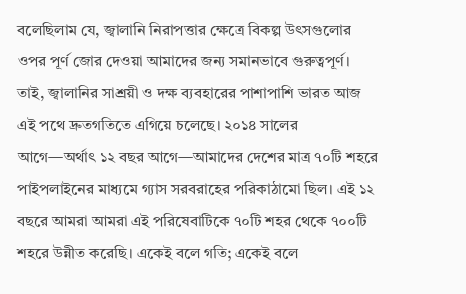বলেছিলাম যে, জ্বালানি নিরাপত্তার ক্ষেত্রে বিকল্প উৎসগুলোর ওপর পূর্ণ জোর দেওয়া আমাদের জন্য সমানভাবে গুরুত্বপূর্ণ। তাই, জ্বালানির সাশ্রয়ী ও দক্ষ ব্যবহারের পাশাপাশি ভারত আজ এই পথে দ্রুতগতিতে এগিয়ে চলেছে। ২০১৪ সালের আগে—অর্থাৎ ১২ বছর আগে—আমাদের দেশের মাত্র ৭০টি শহরে পাইপলাইনের মাধ্যমে গ্যাস সরবরাহের পরিকাঠামো ছিল। এই ১২ বছরে আমরা আমরা এই পরিষেবাটিকে ৭০টি শহর থেকে ৭০০টি শহরে উন্নীত করেছি। একেই বলে গতি; একেই বলে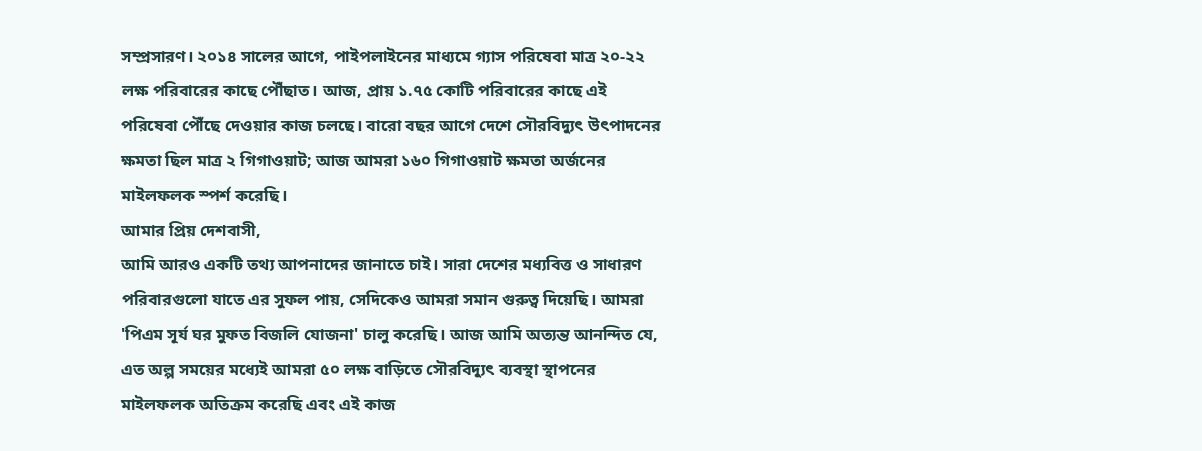সম্প্রসারণ। ২০১৪ সালের আগে, পাইপলাইনের মাধ্যমে গ্যাস পরিষেবা মাত্র ২০-২২ লক্ষ পরিবারের কাছে পৌঁছাত। আজ, প্রায় ১.৭৫ কোটি পরিবারের কাছে এই পরিষেবা পৌঁছে দেওয়ার কাজ চলছে। বারো বছর আগে দেশে সৌরবিদ্যুৎ উৎপাদনের ক্ষমতা ছিল মাত্র ২ গিগাওয়াট; আজ আমরা ১৬০ গিগাওয়াট ক্ষমতা অর্জনের মাইলফলক স্পর্শ করেছি।
আমার প্রিয় দেশবাসী,
আমি আরও একটি তথ্য আপনাদের জানাতে চাই। সারা দেশের মধ্যবিত্ত ও সাধারণ পরিবারগুলো যাতে এর সুফল পায়, সেদিকেও আমরা সমান গুরুত্ব দিয়েছি। আমরা 'পিএম সূর্য ঘর মুফত বিজলি যোজনা' চালু করেছি। আজ আমি অত্যন্ত আনন্দিত যে, এত অল্প সময়ের মধ্যেই আমরা ৫০ লক্ষ বাড়িতে সৌরবিদ্যুৎ ব্যবস্থা স্থাপনের মাইলফলক অতিক্রম করেছি এবং এই কাজ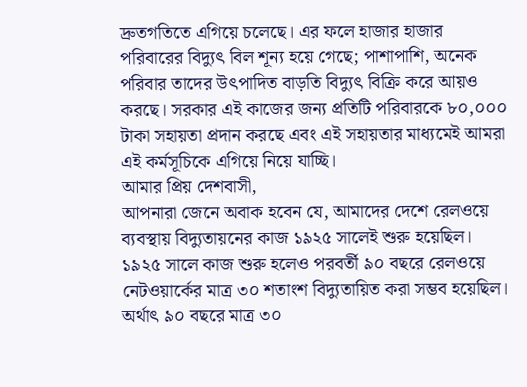দ্রুতগতিতে এগিয়ে চলেছে। এর ফলে হাজার হাজার পরিবারের বিদ্যুৎ বিল শূন্য হয়ে গেছে; পাশাপাশি, অনেক পরিবার তাদের উৎপাদিত বাড়তি বিদ্যুৎ বিক্রি করে আয়ও করছে। সরকার এই কাজের জন্য প্রতিটি পরিবারকে ৮০,০০০ টাকা সহায়তা প্রদান করছে এবং এই সহায়তার মাধ্যমেই আমরা এই কর্মসূচিকে এগিয়ে নিয়ে যাচ্ছি।
আমার প্রিয় দেশবাসী,
আপনারা জেনে অবাক হবেন যে, আমাদের দেশে রেলওয়ে ব্যবস্থায় বিদ্যুতায়নের কাজ ১৯২৫ সালেই শুরু হয়েছিল। ১৯২৫ সালে কাজ শুরু হলেও পরবর্তী ৯০ বছরে রেলওয়ে নেটওয়ার্কের মাত্র ৩০ শতাংশ বিদ্যুতায়িত করা সম্ভব হয়েছিল। অর্থাৎ ৯০ বছরে মাত্র ৩০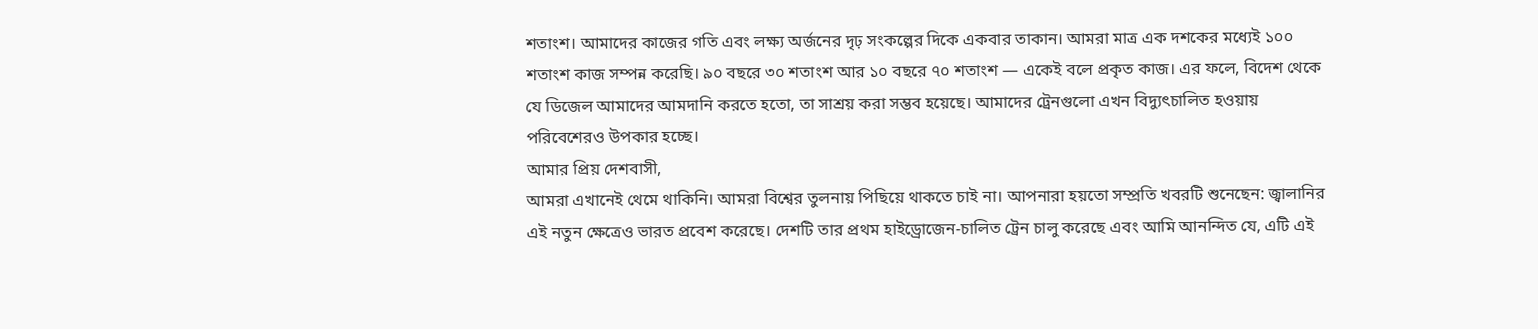শতাংশ। আমাদের কাজের গতি এবং লক্ষ্য অর্জনের দৃঢ় সংকল্পের দিকে একবার তাকান। আমরা মাত্র এক দশকের মধ্যেই ১০০ শতাংশ কাজ সম্পন্ন করেছি। ৯০ বছরে ৩০ শতাংশ আর ১০ বছরে ৭০ শতাংশ — একেই বলে প্রকৃত কাজ। এর ফলে, বিদেশ থেকে যে ডিজেল আমাদের আমদানি করতে হতো, তা সাশ্রয় করা সম্ভব হয়েছে। আমাদের ট্রেনগুলো এখন বিদ্যুৎচালিত হওয়ায় পরিবেশেরও উপকার হচ্ছে।
আমার প্রিয় দেশবাসী,
আমরা এখানেই থেমে থাকিনি। আমরা বিশ্বের তুলনায় পিছিয়ে থাকতে চাই না। আপনারা হয়তো সম্প্রতি খবরটি শুনেছেন: জ্বালানির এই নতুন ক্ষেত্রেও ভারত প্রবেশ করেছে। দেশটি তার প্রথম হাইড্রোজেন-চালিত ট্রেন চালু করেছে এবং আমি আনন্দিত যে, এটি এই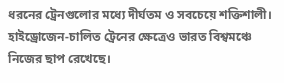ধরনের ট্রেনগুলোর মধ্যে দীর্ঘতম ও সবচেয়ে শক্তিশালী। হাইড্রোজেন-চালিত ট্রেনের ক্ষেত্রেও ভারত বিশ্বমঞ্চে নিজের ছাপ রেখেছে।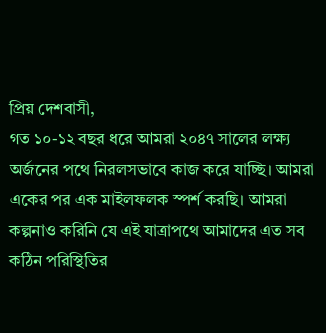প্রিয় দেশবাসী,
গত ১০-১২ বছর ধরে আমরা ২০৪৭ সালের লক্ষ্য অর্জনের পথে নিরলসভাবে কাজ করে যাচ্ছি। আমরা একের পর এক মাইলফলক স্পর্শ করছি। আমরা কল্পনাও করিনি যে এই যাত্রাপথে আমাদের এত সব কঠিন পরিস্থিতির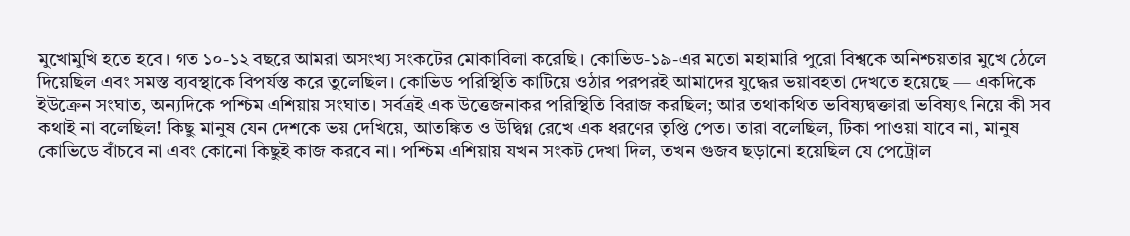মুখোমুখি হতে হবে। গত ১০-১২ বছরে আমরা অসংখ্য সংকটের মোকাবিলা করেছি। কোভিড-১৯-এর মতো মহামারি পুরো বিশ্বকে অনিশ্চয়তার মুখে ঠেলে দিয়েছিল এবং সমস্ত ব্যবস্থাকে বিপর্যস্ত করে তুলেছিল। কোভিড পরিস্থিতি কাটিয়ে ওঠার পরপরই আমাদের যুদ্ধের ভয়াবহতা দেখতে হয়েছে — একদিকে ইউক্রেন সংঘাত, অন্যদিকে পশ্চিম এশিয়ায় সংঘাত। সর্বত্রই এক উত্তেজনাকর পরিস্থিতি বিরাজ করছিল; আর তথাকথিত ভবিষ্যদ্বক্তারা ভবিষ্যৎ নিয়ে কী সব কথাই না বলেছিল! কিছু মানুষ যেন দেশকে ভয় দেখিয়ে, আতঙ্কিত ও উদ্বিগ্ন রেখে এক ধরণের তৃপ্তি পেত। তারা বলেছিল, টিকা পাওয়া যাবে না, মানুষ কোভিডে বাঁচবে না এবং কোনো কিছুই কাজ করবে না। পশ্চিম এশিয়ায় যখন সংকট দেখা দিল, তখন গুজব ছড়ানো হয়েছিল যে পেট্রোল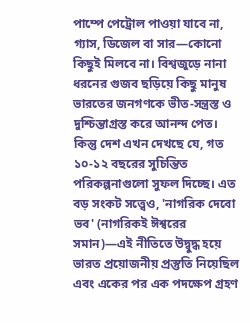পাম্পে পেট্রোল পাওয়া যাবে না, গ্যাস, ডিজেল বা সার—কোনো কিছুই মিলবে না। বিশ্বজুড়ে নানা ধরনের গুজব ছড়িয়ে কিছু মানুষ ভারতের জনগণকে ভীত-সন্ত্রস্ত ও দুশ্চিন্তাগ্রস্ত করে আনন্দ পেত।
কিন্তু দেশ এখন দেখছে যে, গত ১০-১২ বছরের সুচিন্তিত পরিকল্পনাগুলো সুফল দিচ্ছে। এত বড় সংকট সত্ত্বেও, 'নাগরিক দেবো ভব' (নাগরিকই ঈশ্বরের সমান)—এই নীতিতে উদ্বুদ্ধ হয়ে ভারত প্রয়োজনীয় প্রস্তুতি নিয়েছিল এবং একের পর এক পদক্ষেপ গ্রহণ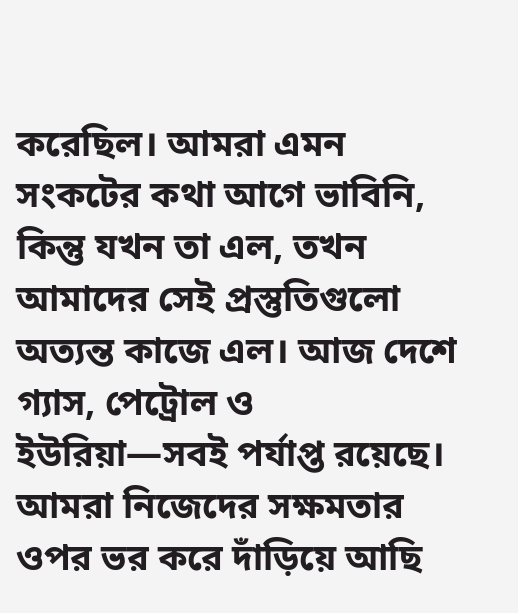করেছিল। আমরা এমন সংকটের কথা আগে ভাবিনি, কিন্তু যখন তা এল, তখন আমাদের সেই প্রস্তুতিগুলো অত্যন্ত কাজে এল। আজ দেশে গ্যাস, পেট্রোল ও ইউরিয়া—সবই পর্যাপ্ত রয়েছে। আমরা নিজেদের সক্ষমতার ওপর ভর করে দাঁড়িয়ে আছি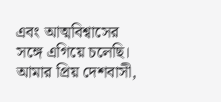এবং আত্মবিশ্বাসের সঙ্গে এগিয়ে চলেছি।
আমার প্রিয় দেশবাসী,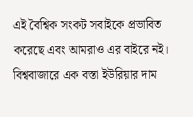এই বৈশ্বিক সংকট সবাইকে প্রভাবিত করেছে এবং আমরাও এর বাইরে নই। বিশ্ববাজারে এক বস্তা ইউরিয়ার দাম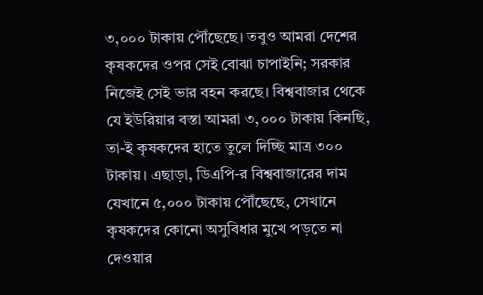৩,০০০ টাকায় পৌঁছেছে। তবুও আমরা দেশের কৃষকদের ওপর সেই বোঝা চাপাইনি; সরকার নিজেই সেই ভার বহন করছে। বিশ্ববাজার থেকে যে ইউরিয়ার বস্তা আমরা ৩,০০০ টাকায় কিনছি, তা-ই কৃষকদের হাতে তুলে দিচ্ছি মাত্র ৩০০ টাকায়। এছাড়া, ডিএপি-র বিশ্ববাজারের দাম যেখানে ৫,০০০ টাকায় পৌঁছেছে, সেখানে কৃষকদের কোনো অসুবিধার মুখে পড়তে না দেওয়ার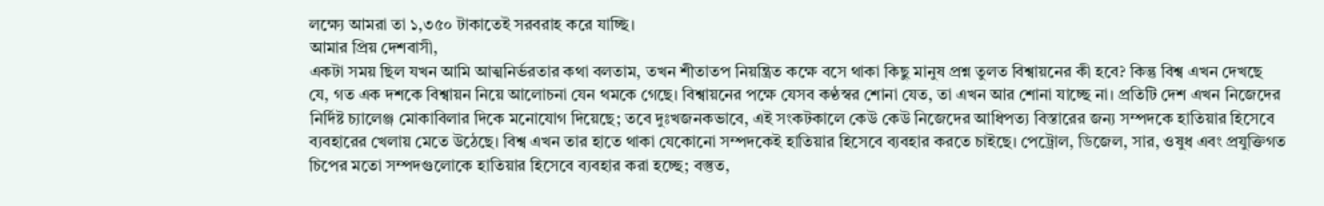লক্ষ্যে আমরা তা ১,৩৫০ টাকাতেই সরবরাহ করে যাচ্ছি।
আমার প্রিয় দেশবাসী,
একটা সময় ছিল যখন আমি আত্মনির্ভরতার কথা বলতাম, তখন শীতাতপ নিয়ন্ত্রিত কক্ষে বসে থাকা কিছু মানুষ প্রশ্ন তুলত বিশ্বায়নের কী হবে? কিন্তু বিশ্ব এখন দেখছে যে, গত এক দশকে বিশ্বায়ন নিয়ে আলোচনা যেন থমকে গেছে। বিশ্বায়নের পক্ষে যেসব কণ্ঠস্বর শোনা যেত, তা এখন আর শোনা যাচ্ছে না। প্রতিটি দেশ এখন নিজেদের নির্দিষ্ট চ্যালেঞ্জ মোকাবিলার দিকে মনোযোগ দিয়েছে; তবে দুঃখজনকভাবে, এই সংকটকালে কেউ কেউ নিজেদের আধিপত্য বিস্তারের জন্য সম্পদকে হাতিয়ার হিসেবে ব্যবহারের খেলায় মেতে উঠেছে। বিশ্ব এখন তার হাতে থাকা যেকোনো সম্পদকেই হাতিয়ার হিসেবে ব্যবহার করতে চাইছে। পেট্রোল, ডিজেল, সার, ওষুধ এবং প্রযুক্তিগত চিপের মতো সম্পদগুলোকে হাতিয়ার হিসেবে ব্যবহার করা হচ্ছে; বস্তুত,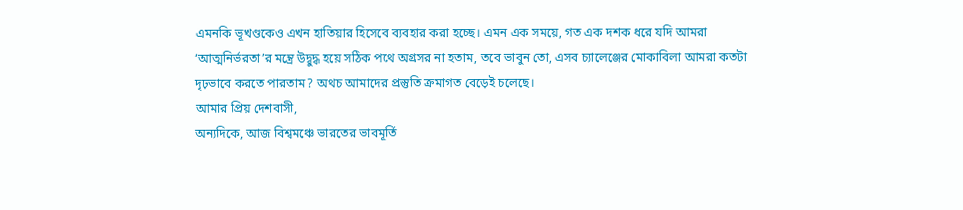এমনকি ভূখণ্ডকেও এখন হাতিয়ার হিসেবে ব্যবহার করা হচ্ছে। এমন এক সময়ে, গত এক দশক ধরে যদি আমরা ‘আত্মনির্ভরতা’র মন্ত্রে উদ্বুদ্ধ হয়ে সঠিক পথে অগ্রসর না হতাম, তবে ভাবুন তো, এসব চ্যালেঞ্জের মোকাবিলা আমরা কতটা দৃঢ়ভাবে করতে পারতাম? অথচ আমাদের প্রস্তুতি ক্রমাগত বেড়েই চলেছে।
আমার প্রিয় দেশবাসী,
অন্যদিকে, আজ বিশ্বমঞ্চে ভারতের ভাবমূর্তি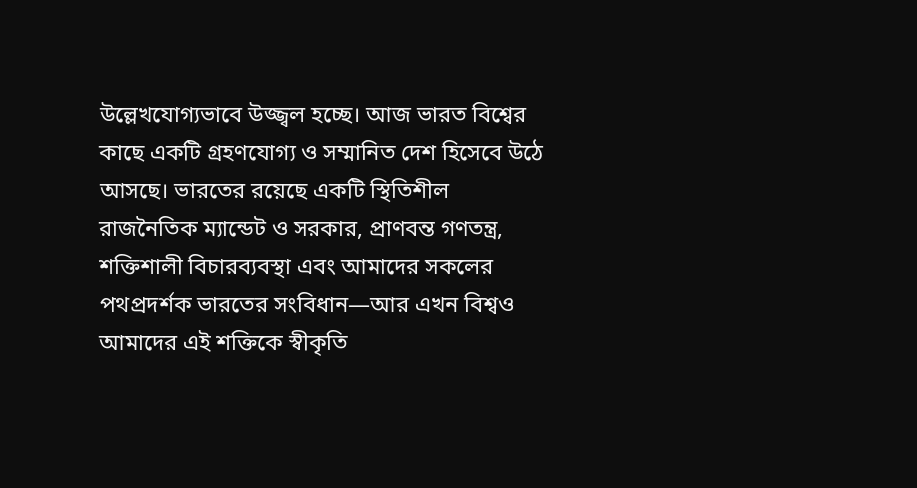উল্লেখযোগ্যভাবে উজ্জ্বল হচ্ছে। আজ ভারত বিশ্বের কাছে একটি গ্রহণযোগ্য ও সম্মানিত দেশ হিসেবে উঠে আসছে। ভারতের রয়েছে একটি স্থিতিশীল রাজনৈতিক ম্যান্ডেট ও সরকার, প্রাণবন্ত গণতন্ত্র, শক্তিশালী বিচারব্যবস্থা এবং আমাদের সকলের পথপ্রদর্শক ভারতের সংবিধান—আর এখন বিশ্বও আমাদের এই শক্তিকে স্বীকৃতি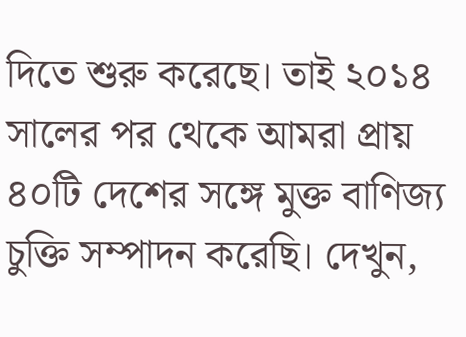দিতে শুরু করেছে। তাই ২০১৪ সালের পর থেকে আমরা প্রায় ৪০টি দেশের সঙ্গে মুক্ত বাণিজ্য চুক্তি সম্পাদন করেছি। দেখুন,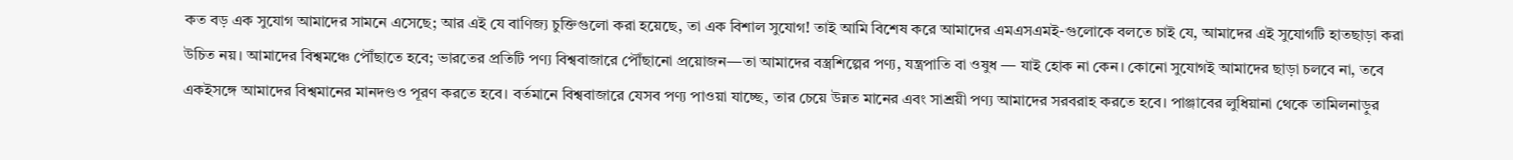কত বড় এক সুযোগ আমাদের সামনে এসেছে; আর এই যে বাণিজ্য চুক্তিগুলো করা হয়েছে, তা এক বিশাল সুযোগ! তাই আমি বিশেষ করে আমাদের এমএসএমই-গুলোকে বলতে চাই যে, আমাদের এই সুযোগটি হাতছাড়া করা উচিত নয়। আমাদের বিশ্বমঞ্চে পৌঁছাতে হবে; ভারতের প্রতিটি পণ্য বিশ্ববাজারে পৌঁছানো প্রয়োজন—তা আমাদের বস্ত্রশিল্পের পণ্য, যন্ত্রপাতি বা ওষুধ — যাই হোক না কেন। কোনো সুযোগই আমাদের ছাড়া চলবে না, তবে একইসঙ্গে আমাদের বিশ্বমানের মানদণ্ডও পূরণ করতে হবে। বর্তমানে বিশ্ববাজারে যেসব পণ্য পাওয়া যাচ্ছে, তার চেয়ে উন্নত মানের এবং সাশ্রয়ী পণ্য আমাদের সরবরাহ করতে হবে। পাঞ্জাবের লুধিয়ানা থেকে তামিলনাড়ুর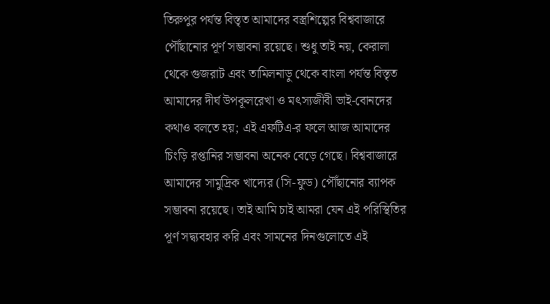তিরুপুর পর্যন্ত বিস্তৃত আমাদের বস্ত্রশিল্পের বিশ্ববাজারে পৌঁছানোর পূর্ণ সম্ভাবনা রয়েছে। শুধু তাই নয়, কেরালা থেকে গুজরাট এবং তামিলনাড়ু থেকে বাংলা পর্যন্ত বিস্তৃত আমাদের দীর্ঘ উপকূলরেখা ও মৎস্যজীবী ভাই-বোনদের কথাও বলতে হয়; এই এফটিএ-র ফলে আজ আমাদের চিংড়ি রপ্তানির সম্ভাবনা অনেক বেড়ে গেছে। বিশ্ববাজারে আমাদের সামুদ্রিক খাদ্যের (সি-ফুড) পৌঁছানোর ব্যাপক সম্ভাবনা রয়েছে। তাই আমি চাই আমরা যেন এই পরিস্থিতির পূর্ণ সদ্ব্যবহার করি এবং সামনের দিনগুলোতে এই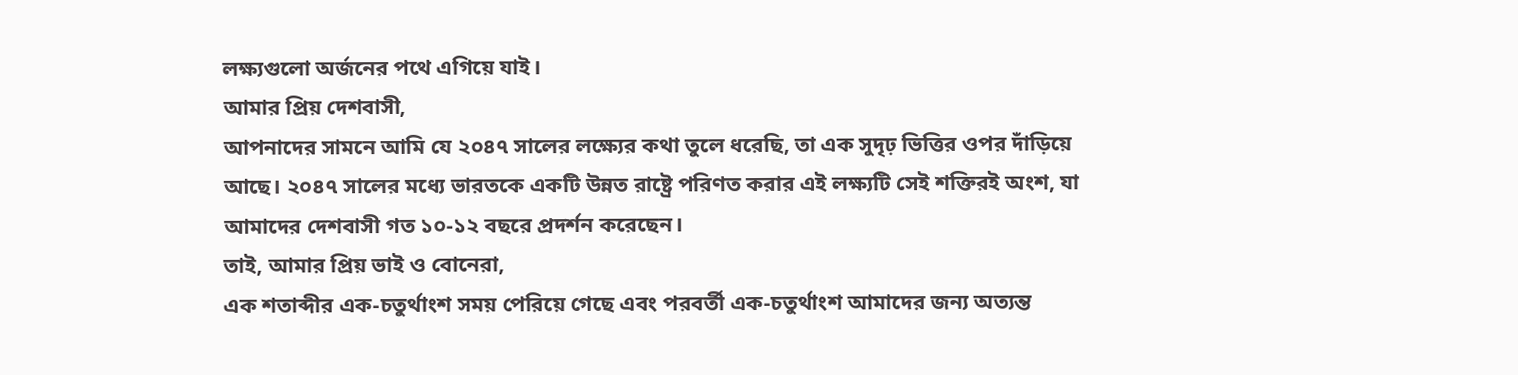লক্ষ্যগুলো অর্জনের পথে এগিয়ে যাই।
আমার প্রিয় দেশবাসী,
আপনাদের সামনে আমি যে ২০৪৭ সালের লক্ষ্যের কথা তুলে ধরেছি, তা এক সুদৃঢ় ভিত্তির ওপর দাঁড়িয়ে আছে। ২০৪৭ সালের মধ্যে ভারতকে একটি উন্নত রাষ্ট্রে পরিণত করার এই লক্ষ্যটি সেই শক্তিরই অংশ, যা আমাদের দেশবাসী গত ১০-১২ বছরে প্রদর্শন করেছেন।
তাই, আমার প্রিয় ভাই ও বোনেরা,
এক শতাব্দীর এক-চতুর্থাংশ সময় পেরিয়ে গেছে এবং পরবর্তী এক-চতুর্থাংশ আমাদের জন্য অত্যন্ত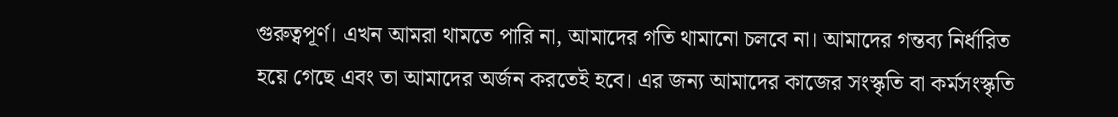গুরুত্বপূর্ণ। এখন আমরা থামতে পারি না, আমাদের গতি থামানো চলবে না। আমাদের গন্তব্য নির্ধারিত হয়ে গেছে এবং তা আমাদের অর্জন করতেই হবে। এর জন্য আমাদের কাজের সংস্কৃতি বা কর্মসংস্কৃতি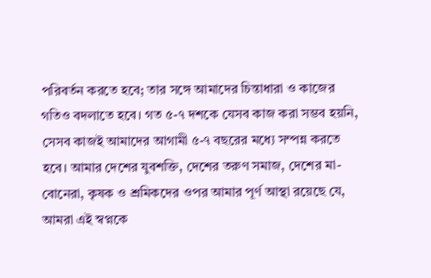পরিবর্তন করতে হবে; তার সঙ্গে আমাদের চিন্তাধারা ও কাজের গতিও বদলাতে হবে। গত ৫-৭ দশকে যেসব কাজ করা সম্ভব হয়নি, সেসব কাজই আমাদের আগামী ৫-৭ বছরের মধ্যে সম্পন্ন করতে হবে। আমার দেশের যুবশক্তি, দেশের তরুণ সমাজ, দেশের মা-বোনেরা, কৃষক ও শ্রমিকদের ওপর আমার পূর্ণ আস্থা রয়েছে যে, আমরা এই স্বপ্নকে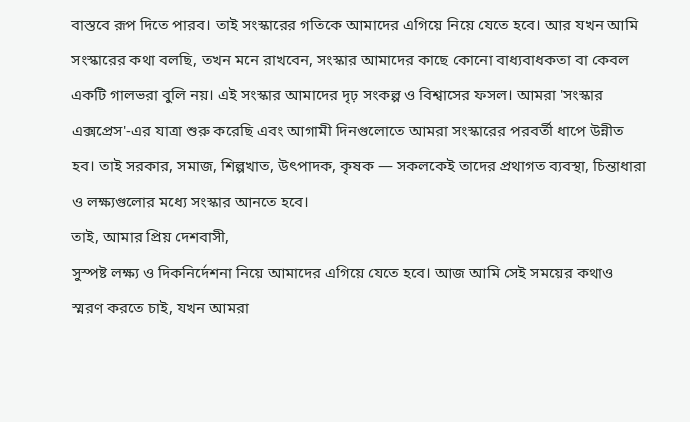বাস্তবে রূপ দিতে পারব। তাই সংস্কারের গতিকে আমাদের এগিয়ে নিয়ে যেতে হবে। আর যখন আমি সংস্কারের কথা বলছি, তখন মনে রাখবেন, সংস্কার আমাদের কাছে কোনো বাধ্যবাধকতা বা কেবল একটি গালভরা বুলি নয়। এই সংস্কার আমাদের দৃঢ় সংকল্প ও বিশ্বাসের ফসল। আমরা 'সংস্কার এক্সপ্রেস'-এর যাত্রা শুরু করেছি এবং আগামী দিনগুলোতে আমরা সংস্কারের পরবর্তী ধাপে উন্নীত হব। তাই সরকার, সমাজ, শিল্পখাত, উৎপাদক, কৃষক — সকলকেই তাদের প্রথাগত ব্যবস্থা, চিন্তাধারা ও লক্ষ্যগুলোর মধ্যে সংস্কার আনতে হবে।
তাই, আমার প্রিয় দেশবাসী,
সুস্পষ্ট লক্ষ্য ও দিকনির্দেশনা নিয়ে আমাদের এগিয়ে যেতে হবে। আজ আমি সেই সময়ের কথাও স্মরণ করতে চাই, যখন আমরা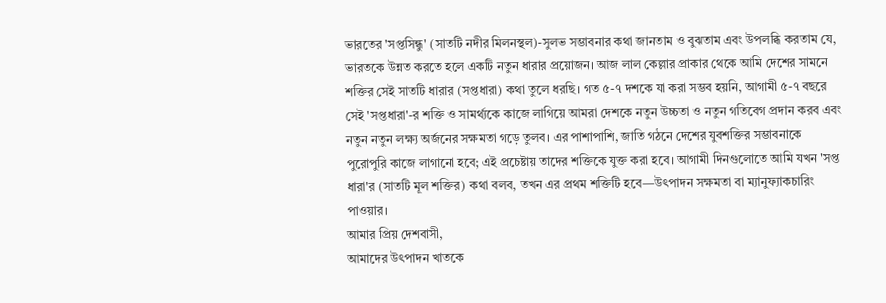ভারতের 'সপ্তসিন্ধু' (সাতটি নদীর মিলনস্থল)-সুলভ সম্ভাবনার কথা জানতাম ও বুঝতাম এবং উপলব্ধি করতাম যে, ভারতকে উন্নত করতে হলে একটি নতুন ধারার প্রয়োজন। আজ লাল কেল্লার প্রাকার থেকে আমি দেশের সামনে শক্তির সেই সাতটি ধারার (সপ্তধারা) কথা তুলে ধরছি। গত ৫-৭ দশকে যা করা সম্ভব হয়নি, আগামী ৫-৭ বছরে সেই 'সপ্তধারা'-র শক্তি ও সামর্থ্যকে কাজে লাগিয়ে আমরা দেশকে নতুন উচ্চতা ও নতুন গতিবেগ প্রদান করব এবং নতুন নতুন লক্ষ্য অর্জনের সক্ষমতা গড়ে তুলব। এর পাশাপাশি, জাতি গঠনে দেশের যুবশক্তির সম্ভাবনাকে পুরোপুরি কাজে লাগানো হবে; এই প্রচেষ্টায় তাদের শক্তিকে যুক্ত করা হবে। আগামী দিনগুলোতে আমি যখন 'সপ্ত ধারা'র (সাতটি মূল শক্তির) কথা বলব, তখন এর প্রথম শক্তিটি হবে—উৎপাদন সক্ষমতা বা ম্যানুফ্যাকচারিং পাওয়ার।
আমার প্রিয় দেশবাসী,
আমাদের উৎপাদন খাতকে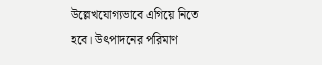উল্লেখযোগ্যভাবে এগিয়ে নিতে হবে। উৎপাদনের পরিমাণ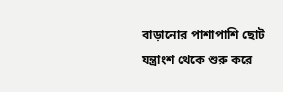বাড়ানোর পাশাপাশি ছোট যন্ত্রাংশ থেকে শুরু করে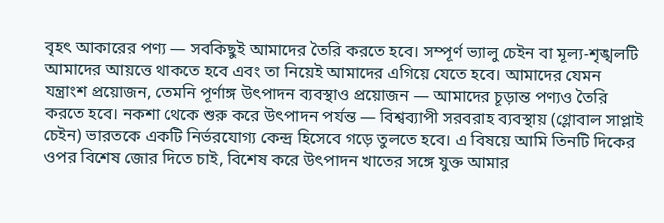বৃহৎ আকারের পণ্য — সবকিছুই আমাদের তৈরি করতে হবে। সম্পূর্ণ ভ্যালু চেইন বা মূল্য-শৃঙ্খলটি আমাদের আয়ত্তে থাকতে হবে এবং তা নিয়েই আমাদের এগিয়ে যেতে হবে। আমাদের যেমন যন্ত্রাংশ প্রয়োজন, তেমনি পূর্ণাঙ্গ উৎপাদন ব্যবস্থাও প্রয়োজন — আমাদের চূড়ান্ত পণ্যও তৈরি করতে হবে। নকশা থেকে শুরু করে উৎপাদন পর্যন্ত — বিশ্বব্যাপী সরবরাহ ব্যবস্থায় (গ্লোবাল সাপ্লাই চেইন) ভারতকে একটি নির্ভরযোগ্য কেন্দ্র হিসেবে গড়ে তুলতে হবে। এ বিষয়ে আমি তিনটি দিকের ওপর বিশেষ জোর দিতে চাই, বিশেষ করে উৎপাদন খাতের সঙ্গে যুক্ত আমার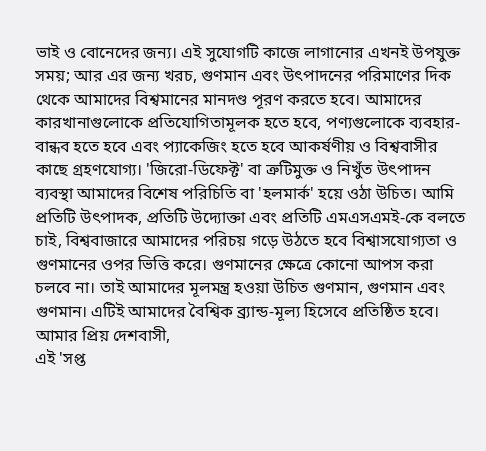ভাই ও বোনেদের জন্য। এই সুযোগটি কাজে লাগানোর এখনই উপযুক্ত সময়; আর এর জন্য খরচ, গুণমান এবং উৎপাদনের পরিমাণের দিক থেকে আমাদের বিশ্বমানের মানদণ্ড পূরণ করতে হবে। আমাদের কারখানাগুলোকে প্রতিযোগিতামূলক হতে হবে, পণ্যগুলোকে ব্যবহার-বান্ধব হতে হবে এবং প্যাকেজিং হতে হবে আকর্ষণীয় ও বিশ্ববাসীর কাছে গ্রহণযোগ্য। 'জিরো-ডিফেক্ট' বা ত্রুটিমুক্ত ও নিখুঁত উৎপাদন ব্যবস্থা আমাদের বিশেষ পরিচিতি বা 'হলমার্ক' হয়ে ওঠা উচিত। আমি প্রতিটি উৎপাদক, প্রতিটি উদ্যোক্তা এবং প্রতিটি এমএসএমই-কে বলতে চাই, বিশ্ববাজারে আমাদের পরিচয় গড়ে উঠতে হবে বিশ্বাসযোগ্যতা ও গুণমানের ওপর ভিত্তি করে। গুণমানের ক্ষেত্রে কোনো আপস করা চলবে না। তাই আমাদের মূলমন্ত্র হওয়া উচিত গুণমান, গুণমান এবং গুণমান। এটিই আমাদের বৈশ্বিক ব্র্যান্ড-মূল্য হিসেবে প্রতিষ্ঠিত হবে।
আমার প্রিয় দেশবাসী,
এই 'সপ্ত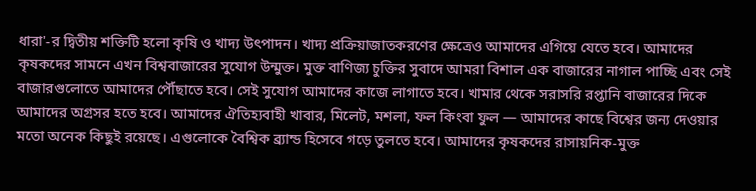ধারা'-র দ্বিতীয় শক্তিটি হলো কৃষি ও খাদ্য উৎপাদন। খাদ্য প্রক্রিয়াজাতকরণের ক্ষেত্রেও আমাদের এগিয়ে যেতে হবে। আমাদের কৃষকদের সামনে এখন বিশ্ববাজারের সুযোগ উন্মুক্ত। মুক্ত বাণিজ্য চুক্তির সুবাদে আমরা বিশাল এক বাজারের নাগাল পাচ্ছি এবং সেই বাজারগুলোতে আমাদের পৌঁছাতে হবে। সেই সুযোগ আমাদের কাজে লাগাতে হবে। খামার থেকে সরাসরি রপ্তানি বাজারের দিকে আমাদের অগ্রসর হতে হবে। আমাদের ঐতিহ্যবাহী খাবার, মিলেট, মশলা, ফল কিংবা ফুল — আমাদের কাছে বিশ্বের জন্য দেওয়ার মতো অনেক কিছুই রয়েছে। এগুলোকে বৈশ্বিক ব্র্যান্ড হিসেবে গড়ে তুলতে হবে। আমাদের কৃষকদের রাসায়নিক-মুক্ত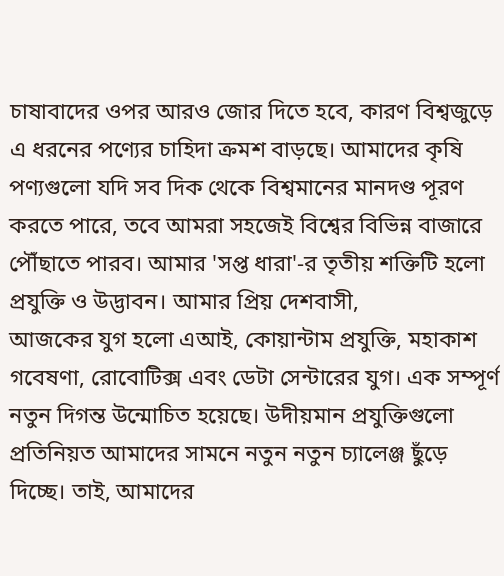চাষাবাদের ওপর আরও জোর দিতে হবে, কারণ বিশ্বজুড়ে এ ধরনের পণ্যের চাহিদা ক্রমশ বাড়ছে। আমাদের কৃষি পণ্যগুলো যদি সব দিক থেকে বিশ্বমানের মানদণ্ড পূরণ করতে পারে, তবে আমরা সহজেই বিশ্বের বিভিন্ন বাজারে পৌঁছাতে পারব। আমার 'সপ্ত ধারা'-র তৃতীয় শক্তিটি হলো প্রযুক্তি ও উদ্ভাবন। আমার প্রিয় দেশবাসী,
আজকের যুগ হলো এআই, কোয়ান্টাম প্রযুক্তি, মহাকাশ গবেষণা, রোবোটিক্স এবং ডেটা সেন্টারের যুগ। এক সম্পূর্ণ নতুন দিগন্ত উন্মোচিত হয়েছে। উদীয়মান প্রযুক্তিগুলো প্রতিনিয়ত আমাদের সামনে নতুন নতুন চ্যালেঞ্জ ছুঁড়ে দিচ্ছে। তাই, আমাদের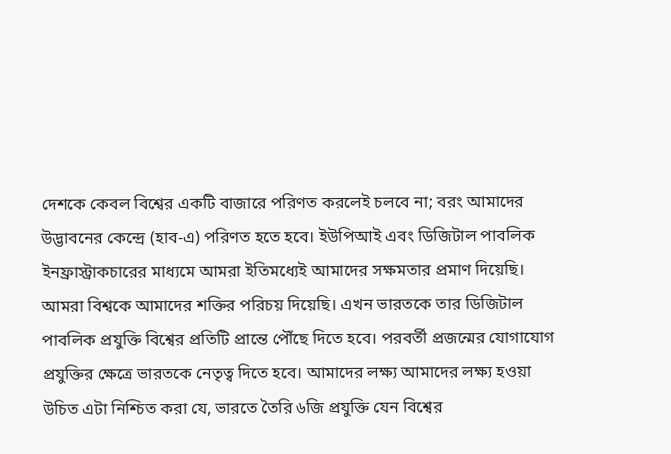দেশকে কেবল বিশ্বের একটি বাজারে পরিণত করলেই চলবে না; বরং আমাদের উদ্ভাবনের কেন্দ্রে (হাব-এ) পরিণত হতে হবে। ইউপিআই এবং ডিজিটাল পাবলিক ইনফ্রাস্ট্রাকচারের মাধ্যমে আমরা ইতিমধ্যেই আমাদের সক্ষমতার প্রমাণ দিয়েছি। আমরা বিশ্বকে আমাদের শক্তির পরিচয় দিয়েছি। এখন ভারতকে তার ডিজিটাল পাবলিক প্রযুক্তি বিশ্বের প্রতিটি প্রান্তে পৌঁছে দিতে হবে। পরবর্তী প্রজন্মের যোগাযোগ প্রযুক্তির ক্ষেত্রে ভারতকে নেতৃত্ব দিতে হবে। আমাদের লক্ষ্য আমাদের লক্ষ্য হওয়া উচিত এটা নিশ্চিত করা যে, ভারতে তৈরি ৬জি প্রযুক্তি যেন বিশ্বের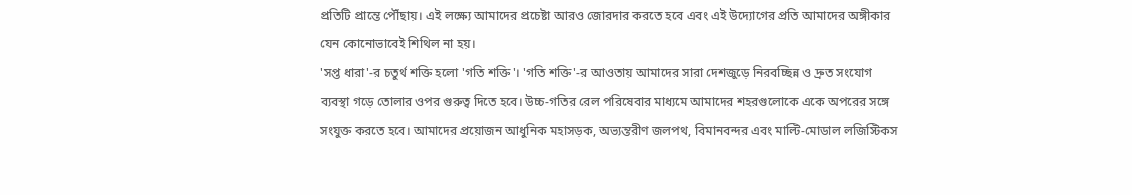প্রতিটি প্রান্তে পৌঁছায়। এই লক্ষ্যে আমাদের প্রচেষ্টা আরও জোরদার করতে হবে এবং এই উদ্যোগের প্রতি আমাদের অঙ্গীকার যেন কোনোভাবেই শিথিল না হয়।
'সপ্ত ধারা'-র চতুর্থ শক্তি হলো 'গতি শক্তি'। 'গতি শক্তি'-র আওতায় আমাদের সারা দেশজুড়ে নিরবচ্ছিন্ন ও দ্রুত সংযোগ ব্যবস্থা গড়ে তোলার ওপর গুরুত্ব দিতে হবে। উচ্চ-গতির রেল পরিষেবার মাধ্যমে আমাদের শহরগুলোকে একে অপরের সঙ্গে সংযুক্ত করতে হবে। আমাদের প্রয়োজন আধুনিক মহাসড়ক, অভ্যন্তরীণ জলপথ, বিমানবন্দর এবং মাল্টি-মোডাল লজিস্টিকস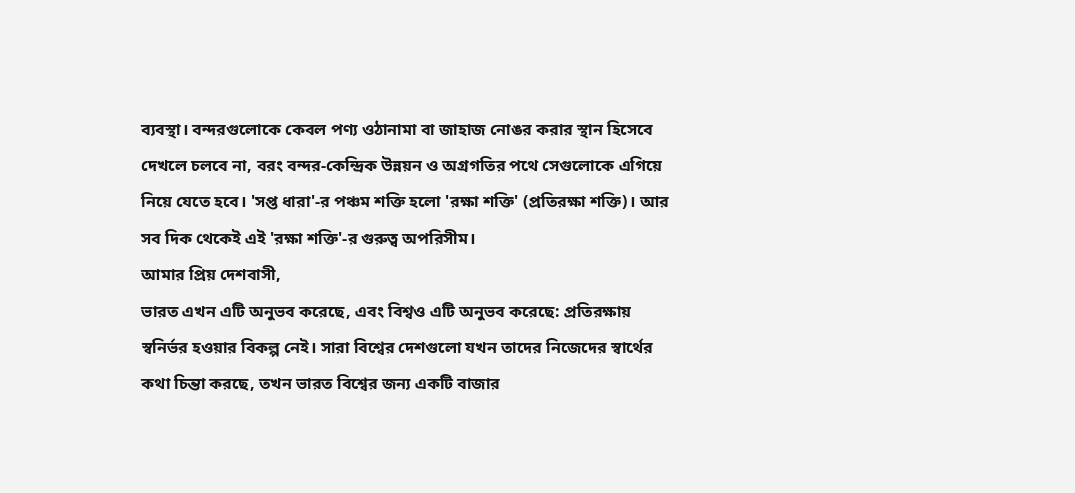ব্যবস্থা। বন্দরগুলোকে কেবল পণ্য ওঠানামা বা জাহাজ নোঙর করার স্থান হিসেবে দেখলে চলবে না, বরং বন্দর-কেন্দ্রিক উন্নয়ন ও অগ্রগতির পথে সেগুলোকে এগিয়ে নিয়ে যেতে হবে। 'সপ্ত ধারা'-র পঞ্চম শক্তি হলো 'রক্ষা শক্তি' (প্রতিরক্ষা শক্তি)। আর সব দিক থেকেই এই 'রক্ষা শক্তি'-র গুরুত্ব অপরিসীম।
আমার প্রিয় দেশবাসী,
ভারত এখন এটি অনুভব করেছে, এবং বিশ্বও এটি অনুভব করেছে: প্রতিরক্ষায় স্বনির্ভর হওয়ার বিকল্প নেই। সারা বিশ্বের দেশগুলো যখন তাদের নিজেদের স্বার্থের কথা চিন্তা করছে, তখন ভারত বিশ্বের জন্য একটি বাজার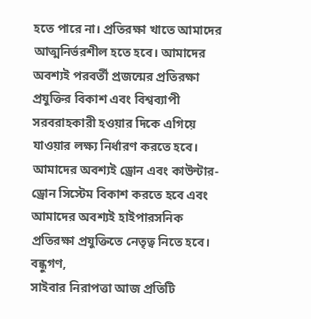হতে পারে না। প্রতিরক্ষা খাতে আমাদের আত্মনির্ভরশীল হতে হবে। আমাদের অবশ্যই পরবর্তী প্রজন্মের প্রতিরক্ষা প্রযুক্তির বিকাশ এবং বিশ্বব্যাপী সরবরাহকারী হওয়ার দিকে এগিয়ে যাওয়ার লক্ষ্য নির্ধারণ করতে হবে। আমাদের অবশ্যই ড্রোন এবং কাউন্টার-ড্রোন সিস্টেম বিকাশ করতে হবে এবং আমাদের অবশ্যই হাইপারসনিক প্রতিরক্ষা প্রযুক্তিতে নেতৃত্ব নিতে হবে।
বন্ধুগণ,
সাইবার নিরাপত্তা আজ প্রতিটি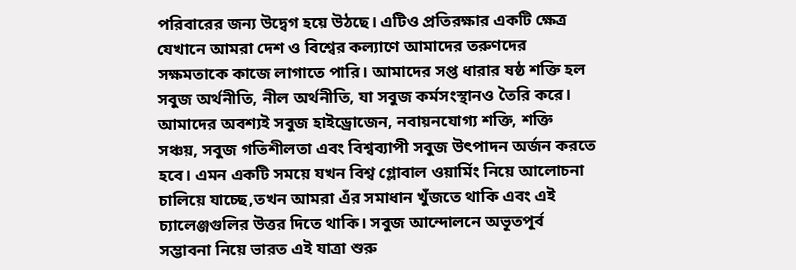পরিবারের জন্য উদ্বেগ হয়ে উঠছে। এটিও প্রতিরক্ষার একটি ক্ষেত্র যেখানে আমরা দেশ ও বিশ্বের কল্যাণে আমাদের তরুণদের সক্ষমতাকে কাজে লাগাতে পারি। আমাদের সপ্ত ধারার ষষ্ঠ শক্তি হল সবুজ অর্থনীতি, নীল অর্থনীতি, যা সবুজ কর্মসংস্থানও তৈরি করে। আমাদের অবশ্যই সবুজ হাইড্রোজেন, নবায়নযোগ্য শক্তি, শক্তি সঞ্চয়, সবুজ গতিশীলতা এবং বিশ্বব্যাপী সবুজ উৎপাদন অর্জন করতে হবে। এমন একটি সময়ে যখন বিশ্ব গ্লোবাল ওয়ার্মিং নিয়ে আলোচনা চালিয়ে যাচ্ছে,তখন আমরা এঁর সমাধান খুঁজতে থাকি এবং এই চ্যালেঞ্জগুলির উত্তর দিতে থাকি। সবুজ আন্দোলনে অভূতপূর্ব সম্ভাবনা নিয়ে ভারত এই যাত্রা শুরু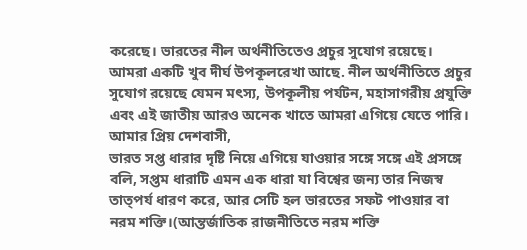করেছে। ভারতের নীল অর্থনীতিতেও প্রচুর সুযোগ রয়েছে। আমরা একটি খুব দীর্ঘ উপকূলরেখা আছে. নীল অর্থনীতিতে প্রচুর সুযোগ রয়েছে যেমন মৎস্য, উপকূলীয় পর্যটন, মহাসাগরীয় প্রযুক্তি এবং এই জাতীয় আরও অনেক খাতে আমরা এগিয়ে যেতে পারি।
আমার প্রিয় দেশবাসী,
ভারত সপ্ত ধারার দৃষ্টি নিয়ে এগিয়ে যাওয়ার সঙ্গে সঙ্গে এই প্রসঙ্গে বলি, সপ্তম ধারাটি এমন এক ধারা যা বিশ্বের জন্য তার নিজস্ব তাত্পর্য ধারণ করে, আর সেটি হল ভারতের সফট পাওয়ার বা নরম শক্তি।(আন্তর্জাতিক রাজনীতিতে নরম শক্তি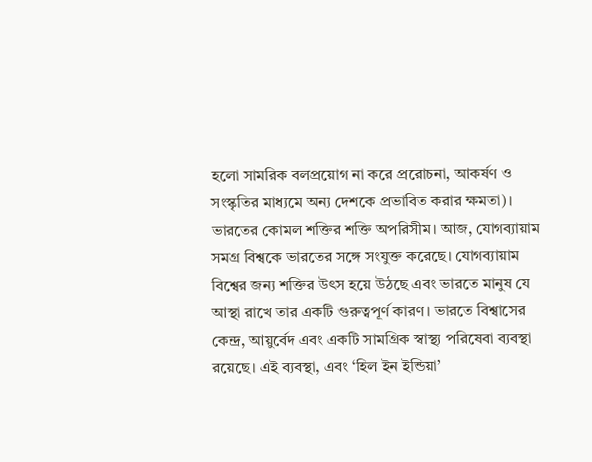হলো সামরিক বলপ্রয়োগ না করে প্ররোচনা, আকর্ষণ ও সংস্কৃতির মাধ্যমে অন্য দেশকে প্রভাবিত করার ক্ষমতা)। ভারতের কোমল শক্তির শক্তি অপরিসীম। আজ, যোগব্যায়াম সমগ্র বিশ্বকে ভারতের সঙ্গে সংযুক্ত করেছে। যোগব্যায়াম বিশ্বের জন্য শক্তির উৎস হয়ে উঠছে এবং ভারতে মানুষ যে আস্থা রাখে তার একটি গুরুত্বপূর্ণ কারণ। ভারতে বিশ্বাসের কেন্দ্র, আয়ুর্বেদ এবং একটি সামগ্রিক স্বাস্থ্য পরিষেবা ব্যবস্থা রয়েছে। এই ব্যবস্থা, এবং ‘হিল ইন ইন্ডিয়া’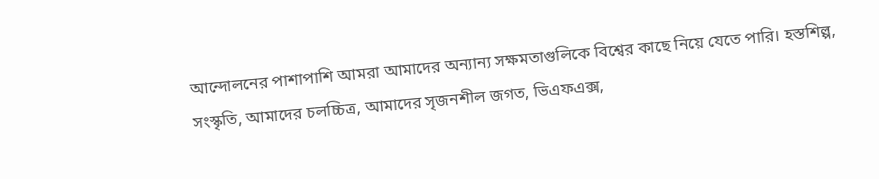আন্দোলনের পাশাপাশি আমরা আমাদের অন্যান্য সক্ষমতাগুলিকে বিশ্বের কাছে নিয়ে যেতে পারি। হস্তশিল্প, সংস্কৃতি, আমাদের চলচ্চিত্র, আমাদের সৃজনশীল জগত, ভিএফএক্স,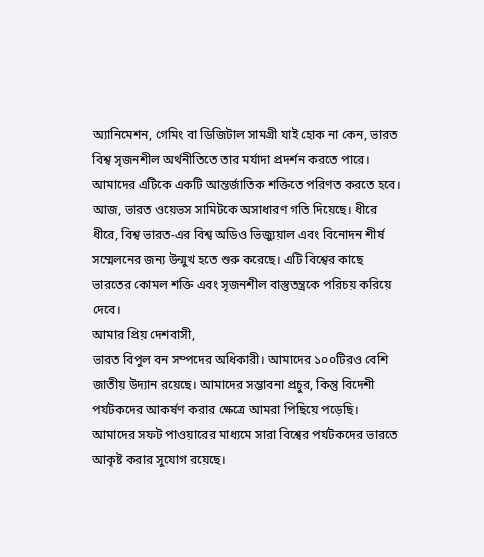অ্যানিমেশন, গেমিং বা ডিজিটাল সামগ্রী যাই হোক না কেন, ভারত বিশ্ব সৃজনশীল অর্থনীতিতে তার মর্যাদা প্রদর্শন করতে পারে। আমাদের এটিকে একটি আন্তর্জাতিক শক্তিতে পরিণত করতে হবে। আজ, ভারত ওয়েভস সামিটকে অসাধারণ গতি দিয়েছে। ধীরে ধীরে, বিশ্ব ভারত-এর বিশ্ব অডিও ভিজ্যুয়াল এবং বিনোদন শীর্ষ সম্মেলনের জন্য উন্মুখ হতে শুরু করেছে। এটি বিশ্বের কাছে ভারতের কোমল শক্তি এবং সৃজনশীল বাস্তুতন্ত্রকে পরিচয় করিয়ে দেবে।
আমার প্রিয় দেশবাসী,
ভারত বিপুল বন সম্পদের অধিকারী। আমাদের ১০০টিরও বেশি জাতীয় উদ্যান রয়েছে। আমাদের সম্ভাবনা প্রচুর, কিন্তু বিদেশী পর্যটকদের আকর্ষণ করার ক্ষেত্রে আমরা পিছিয়ে পড়েছি। আমাদের সফট পাওয়ারের মাধ্যমে সারা বিশ্বের পর্যটকদের ভারতে আকৃষ্ট করার সুযোগ রয়েছে।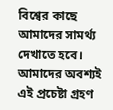বিশ্বের কাছে আমাদের সামর্থ্য দেখাতে হবে। আমাদের অবশ্যই এই প্রচেষ্টা গ্রহণ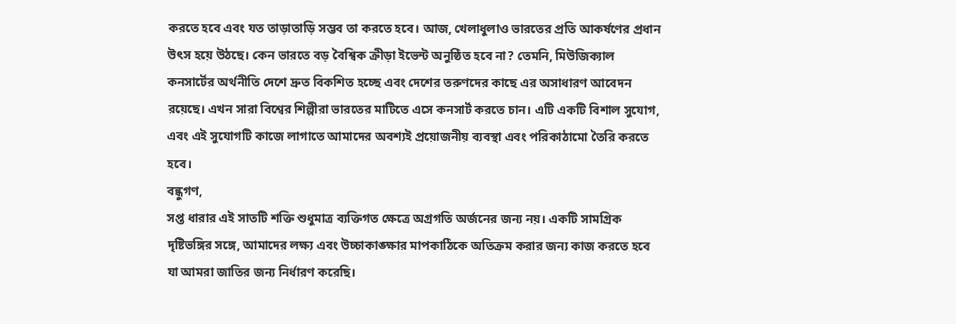করতে হবে এবং যত তাড়াতাড়ি সম্ভব তা করতে হবে। আজ, খেলাধুলাও ভারতের প্রতি আকর্ষণের প্রধান উৎস হয়ে উঠছে। কেন ভারতে বড় বৈশ্বিক ক্রীড়া ইভেন্ট অনুষ্ঠিত হবে না? তেমনি, মিউজিক্যাল কনসার্টের অর্থনীতি দেশে দ্রুত বিকশিত হচ্ছে এবং দেশের তরুণদের কাছে এর অসাধারণ আবেদন রয়েছে। এখন সারা বিশ্বের শিল্পীরা ভারতের মাটিতে এসে কনসার্ট করতে চান। এটি একটি বিশাল সুযোগ, এবং এই সুযোগটি কাজে লাগাতে আমাদের অবশ্যই প্রয়োজনীয় ব্যবস্থা এবং পরিকাঠামো তৈরি করতে হবে।
বন্ধুগণ,
সপ্ত ধারার এই সাতটি শক্তি শুধুমাত্র ব্যক্তিগত ক্ষেত্রে অগ্রগতি অর্জনের জন্য নয়। একটি সামগ্রিক দৃষ্টিভঙ্গির সঙ্গে, আমাদের লক্ষ্য এবং উচ্চাকাঙ্ক্ষার মাপকাঠিকে অতিক্রম করার জন্য কাজ করতে হবে যা আমরা জাতির জন্য নির্ধারণ করেছি।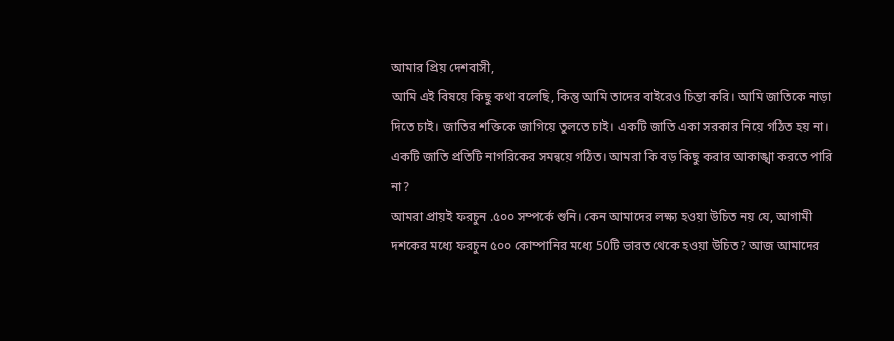আমার প্রিয় দেশবাসী,
আমি এই বিষয়ে কিছু কথা বলেছি, কিন্তু আমি তাদের বাইরেও চিন্তা করি। আমি জাতিকে নাড়া দিতে চাই। জাতির শক্তিকে জাগিয়ে তুলতে চাই। একটি জাতি একা সরকার নিয়ে গঠিত হয় না। একটি জাতি প্রতিটি নাগরিকের সমন্বয়ে গঠিত। আমরা কি বড় কিছু করার আকাঙ্খা করতে পারি না?
আমরা প্রায়ই ফরচুন .৫০০ সম্পর্কে শুনি। কেন আমাদের লক্ষ্য হওয়া উচিত নয় যে, আগামী দশকের মধ্যে ফরচুন ৫০০ কোম্পানির মধ্যে 50টি ভারত থেকে হওয়া উচিত? আজ আমাদের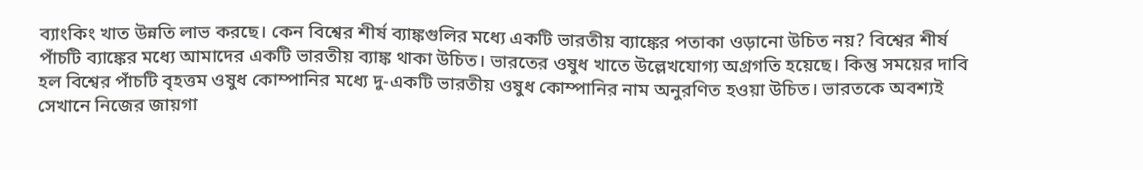ব্যাংকিং খাত উন্নতি লাভ করছে। কেন বিশ্বের শীর্ষ ব্যাঙ্কগুলির মধ্যে একটি ভারতীয় ব্যাঙ্কের পতাকা ওড়ানো উচিত নয়? বিশ্বের শীর্ষ পাঁচটি ব্যাঙ্কের মধ্যে আমাদের একটি ভারতীয় ব্যাঙ্ক থাকা উচিত। ভারতের ওষুধ খাতে উল্লেখযোগ্য অগ্রগতি হয়েছে। কিন্তু সময়ের দাবি হল বিশ্বের পাঁচটি বৃহত্তম ওষুধ কোম্পানির মধ্যে দু-একটি ভারতীয় ওষুধ কোম্পানির নাম অনুরণিত হওয়া উচিত। ভারতকে অবশ্যই সেখানে নিজের জায়গা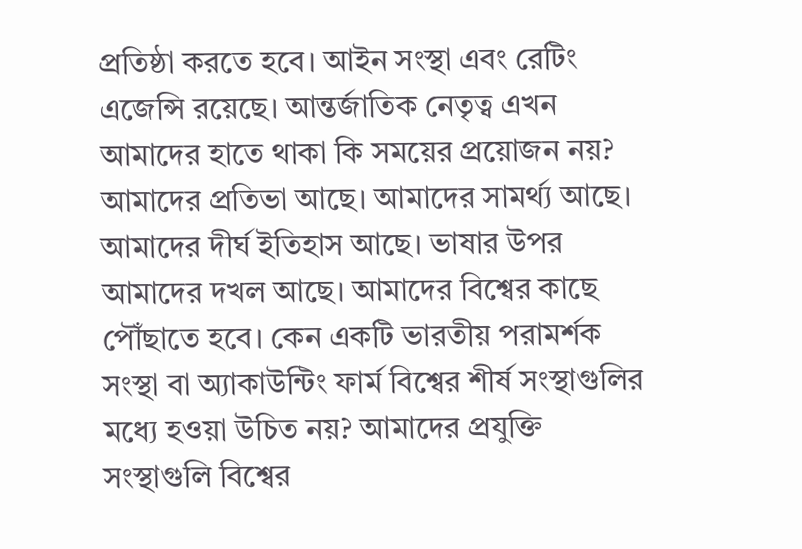প্রতিষ্ঠা করতে হবে। আইন সংস্থা এবং রেটিং এজেন্সি রয়েছে। আন্তর্জাতিক নেতৃত্ব এখন আমাদের হাতে থাকা কি সময়ের প্রয়োজন নয়? আমাদের প্রতিভা আছে। আমাদের সামর্থ্য আছে। আমাদের দীর্ঘ ইতিহাস আছে। ভাষার উপর আমাদের দখল আছে। আমাদের বিশ্বের কাছে পৌঁছাতে হবে। কেন একটি ভারতীয় পরামর্শক সংস্থা বা অ্যাকাউন্টিং ফার্ম বিশ্বের শীর্ষ সংস্থাগুলির মধ্যে হওয়া উচিত নয়? আমাদের প্রযুক্তি সংস্থাগুলি বিশ্বের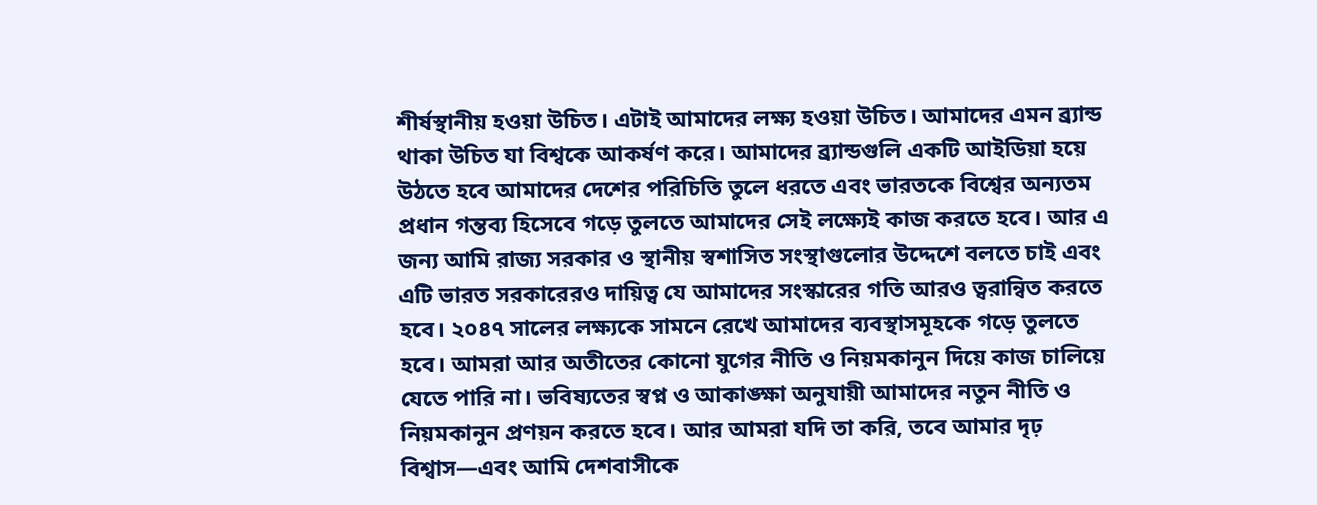শীর্ষস্থানীয় হওয়া উচিত। এটাই আমাদের লক্ষ্য হওয়া উচিত। আমাদের এমন ব্র্যান্ড থাকা উচিত যা বিশ্বকে আকর্ষণ করে। আমাদের ব্র্যান্ডগুলি একটি আইডিয়া হয়ে উঠতে হবে আমাদের দেশের পরিচিতি তুলে ধরতে এবং ভারতকে বিশ্বের অন্যতম প্রধান গন্তব্য হিসেবে গড়ে তুলতে আমাদের সেই লক্ষ্যেই কাজ করতে হবে। আর এ জন্য আমি রাজ্য সরকার ও স্থানীয় স্বশাসিত সংস্থাগুলোর উদ্দেশে বলতে চাই এবং এটি ভারত সরকারেরও দায়িত্ব যে আমাদের সংস্কারের গতি আরও ত্বরান্বিত করতে হবে। ২০৪৭ সালের লক্ষ্যকে সামনে রেখে আমাদের ব্যবস্থাসমূহকে গড়ে তুলতে হবে। আমরা আর অতীতের কোনো যুগের নীতি ও নিয়মকানুন দিয়ে কাজ চালিয়ে যেতে পারি না। ভবিষ্যতের স্বপ্ন ও আকাঙ্ক্ষা অনুযায়ী আমাদের নতুন নীতি ও নিয়মকানুন প্রণয়ন করতে হবে। আর আমরা যদি তা করি, তবে আমার দৃঢ় বিশ্বাস—এবং আমি দেশবাসীকে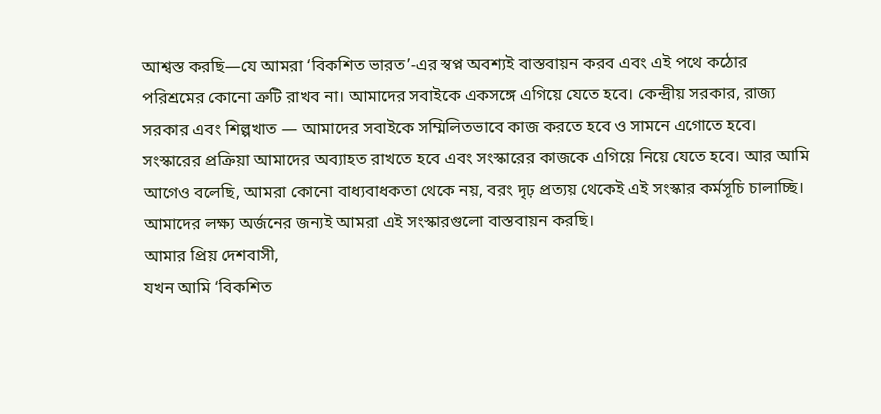আশ্বস্ত করছি—যে আমরা ‘বিকশিত ভারত’-এর স্বপ্ন অবশ্যই বাস্তবায়ন করব এবং এই পথে কঠোর পরিশ্রমের কোনো ত্রুটি রাখব না। আমাদের সবাইকে একসঙ্গে এগিয়ে যেতে হবে। কেন্দ্রীয় সরকার, রাজ্য সরকার এবং শিল্পখাত — আমাদের সবাইকে সম্মিলিতভাবে কাজ করতে হবে ও সামনে এগোতে হবে। সংস্কারের প্রক্রিয়া আমাদের অব্যাহত রাখতে হবে এবং সংস্কারের কাজকে এগিয়ে নিয়ে যেতে হবে। আর আমি আগেও বলেছি, আমরা কোনো বাধ্যবাধকতা থেকে নয়, বরং দৃঢ় প্রত্যয় থেকেই এই সংস্কার কর্মসূচি চালাচ্ছি। আমাদের লক্ষ্য অর্জনের জন্যই আমরা এই সংস্কারগুলো বাস্তবায়ন করছি।
আমার প্রিয় দেশবাসী,
যখন আমি ‘বিকশিত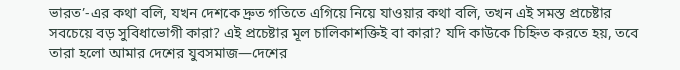ভারত’-এর কথা বলি, যখন দেশকে দ্রুত গতিতে এগিয়ে নিয়ে যাওয়ার কথা বলি, তখন এই সমস্ত প্রচেষ্টার সবচেয়ে বড় সুবিধাভোগী কারা? এই প্রচেষ্টার মূল চালিকাশক্তিই বা কারা? যদি কাউকে চিহ্নিত করতে হয়, তবে তারা হলো আমার দেশের যুবসমাজ—দেশের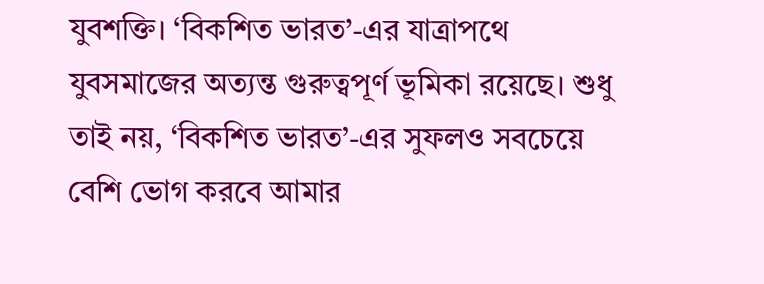যুবশক্তি। ‘বিকশিত ভারত’-এর যাত্রাপথে যুবসমাজের অত্যন্ত গুরুত্বপূর্ণ ভূমিকা রয়েছে। শুধু তাই নয়, ‘বিকশিত ভারত’-এর সুফলও সবচেয়ে বেশি ভোগ করবে আমার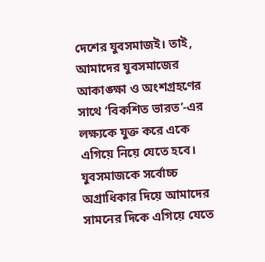দেশের যুবসমাজই। তাই, আমাদের যুবসমাজের আকাঙ্ক্ষা ও অংশগ্রহণের সাথে ‘বিকশিত ভারত’-এর লক্ষ্যকে যুক্ত করে একে এগিয়ে নিয়ে যেতে হবে। যুবসমাজকে সর্বোচ্চ অগ্রাধিকার দিয়ে আমাদের সামনের দিকে এগিয়ে যেতে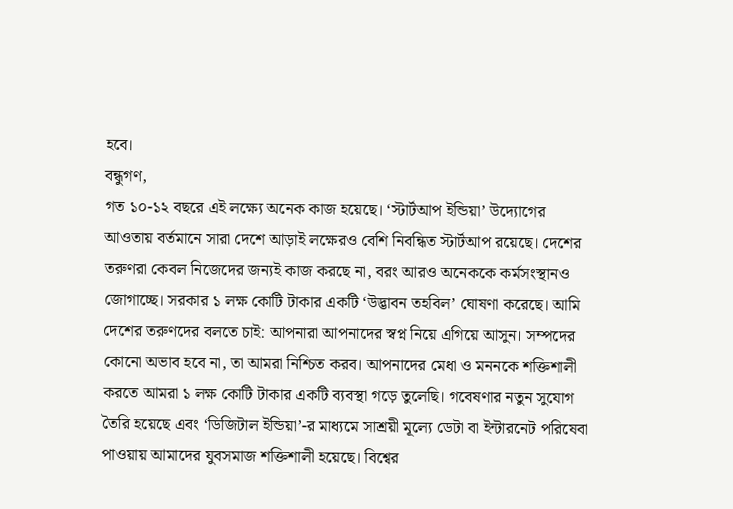হবে।
বন্ধুগণ,
গত ১০-১২ বছরে এই লক্ষ্যে অনেক কাজ হয়েছে। ‘স্টার্টআপ ইন্ডিয়া’ উদ্যোগের আওতায় বর্তমানে সারা দেশে আড়াই লক্ষেরও বেশি নিবন্ধিত স্টার্টআপ রয়েছে। দেশের তরুণরা কেবল নিজেদের জন্যই কাজ করছে না, বরং আরও অনেককে কর্মসংস্থানও জোগাচ্ছে। সরকার ১ লক্ষ কোটি টাকার একটি ‘উদ্ভাবন তহবিল’ ঘোষণা করেছে। আমি দেশের তরুণদের বলতে চাই: আপনারা আপনাদের স্বপ্ন নিয়ে এগিয়ে আসুন। সম্পদের কোনো অভাব হবে না, তা আমরা নিশ্চিত করব। আপনাদের মেধা ও মননকে শক্তিশালী করতে আমরা ১ লক্ষ কোটি টাকার একটি ব্যবস্থা গড়ে তুলেছি। গবেষণার নতুন সুযোগ তৈরি হয়েছে এবং ‘ডিজিটাল ইন্ডিয়া’-র মাধ্যমে সাশ্রয়ী মূল্যে ডেটা বা ইন্টারনেট পরিষেবা পাওয়ায় আমাদের যুবসমাজ শক্তিশালী হয়েছে। বিশ্বের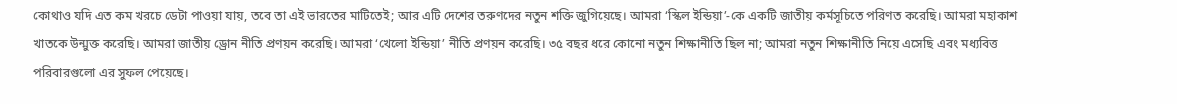কোথাও যদি এত কম খরচে ডেটা পাওয়া যায়, তবে তা এই ভারতের মাটিতেই; আর এটি দেশের তরুণদের নতুন শক্তি জুগিয়েছে। আমরা ‘স্কিল ইন্ডিয়া’-কে একটি জাতীয় কর্মসূচিতে পরিণত করেছি। আমরা মহাকাশ খাতকে উন্মুক্ত করেছি। আমরা জাতীয় ড্রোন নীতি প্রণয়ন করেছি। আমরা ‘খেলো ইন্ডিয়া’ নীতি প্রণয়ন করেছি। ৩৫ বছর ধরে কোনো নতুন শিক্ষানীতি ছিল না; আমরা নতুন শিক্ষানীতি নিয়ে এসেছি এবং মধ্যবিত্ত পরিবারগুলো এর সুফল পেয়েছে।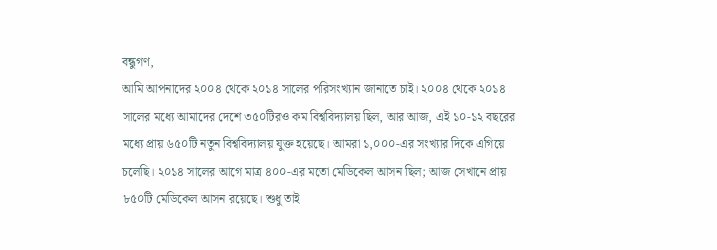বন্ধুগণ,
আমি আপনাদের ২০০৪ থেকে ২০১৪ সালের পরিসংখ্যান জানাতে চাই। ২০০৪ থেকে ২০১৪ সালের মধ্যে আমাদের দেশে ৩৫০টিরও কম বিশ্ববিদ্যালয় ছিল, আর আজ, এই ১০-১২ বছরের মধ্যে প্রায় ৬৫০টি নতুন বিশ্ববিদ্যালয় যুক্ত হয়েছে। আমরা ১,০০০-এর সংখ্যার দিকে এগিয়ে চলেছি। ২০১৪ সালের আগে মাত্র ৪০০-এর মতো মেডিকেল আসন ছিল; আজ সেখানে প্রায় ৮৫০টি মেডিকেল আসন রয়েছে। শুধু তাই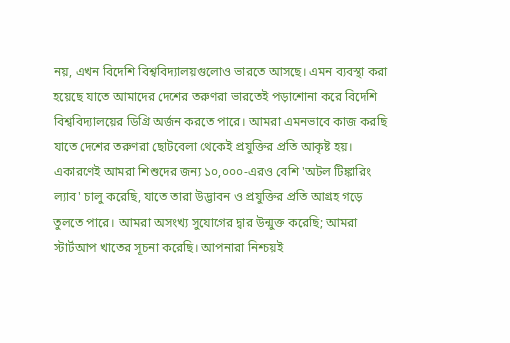নয়, এখন বিদেশি বিশ্ববিদ্যালয়গুলোও ভারতে আসছে। এমন ব্যবস্থা করা হয়েছে যাতে আমাদের দেশের তরুণরা ভারতেই পড়াশোনা করে বিদেশি বিশ্ববিদ্যালয়ের ডিগ্রি অর্জন করতে পারে। আমরা এমনভাবে কাজ করছি যাতে দেশের তরুণরা ছোটবেলা থেকেই প্রযুক্তির প্রতি আকৃষ্ট হয়। একারণেই আমরা শিশুদের জন্য ১০,০০০-এরও বেশি 'অটল টিঙ্কারিং ল্যাব' চালু করেছি, যাতে তারা উদ্ভাবন ও প্রযুক্তির প্রতি আগ্রহ গড়ে তুলতে পারে। আমরা অসংখ্য সুযোগের দ্বার উন্মুক্ত করেছি; আমরা স্টার্টআপ খাতের সূচনা করেছি। আপনারা নিশ্চয়ই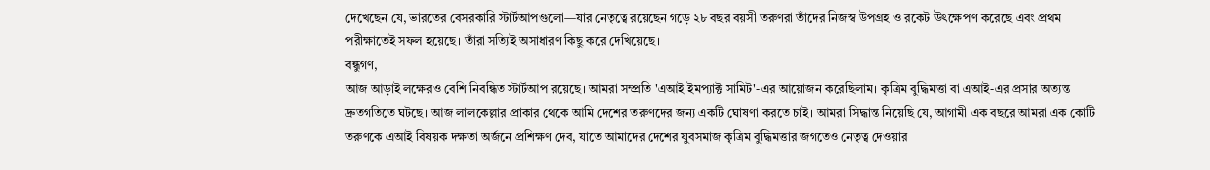দেখেছেন যে, ভারতের বেসরকারি স্টার্টআপগুলো—যার নেতৃত্বে রয়েছেন গড়ে ২৮ বছর বয়সী তরুণরা তাঁদের নিজস্ব উপগ্রহ ও রকেট উৎক্ষেপণ করেছে এবং প্রথম পরীক্ষাতেই সফল হয়েছে। তাঁরা সত্যিই অসাধারণ কিছু করে দেখিয়েছে।
বন্ধুগণ,
আজ আড়াই লক্ষেরও বেশি নিবন্ধিত স্টার্টআপ রয়েছে। আমরা সম্প্রতি 'এআই ইমপ্যাক্ট সামিট'-এর আয়োজন করেছিলাম। কৃত্রিম বুদ্ধিমত্তা বা এআই-এর প্রসার অত্যন্ত দ্রুতগতিতে ঘটছে। আজ লালকেল্লার প্রাকার থেকে আমি দেশের তরুণদের জন্য একটি ঘোষণা করতে চাই। আমরা সিদ্ধান্ত নিয়েছি যে, আগামী এক বছরে আমরা এক কোটি তরুণকে এআই বিষয়ক দক্ষতা অর্জনে প্রশিক্ষণ দেব, যাতে আমাদের দেশের যুবসমাজ কৃত্রিম বুদ্ধিমত্তার জগতেও নেতৃত্ব দেওয়ার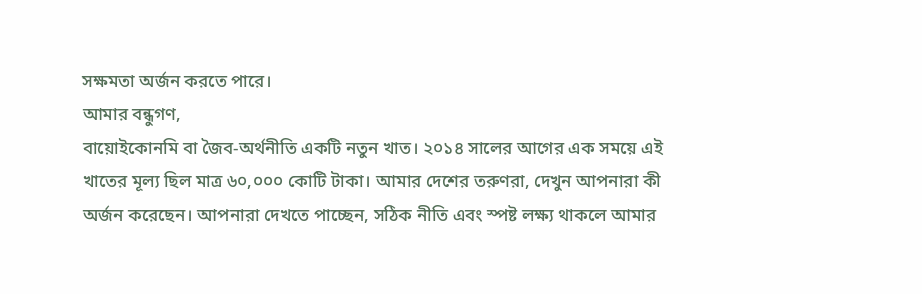সক্ষমতা অর্জন করতে পারে।
আমার বন্ধুগণ,
বায়োইকোনমি বা জৈব-অর্থনীতি একটি নতুন খাত। ২০১৪ সালের আগের এক সময়ে এই খাতের মূল্য ছিল মাত্র ৬০,০০০ কোটি টাকা। আমার দেশের তরুণরা, দেখুন আপনারা কী অর্জন করেছেন। আপনারা দেখতে পাচ্ছেন, সঠিক নীতি এবং স্পষ্ট লক্ষ্য থাকলে আমার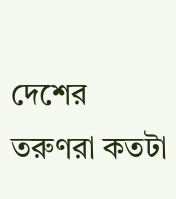দেশের তরুণরা কতটা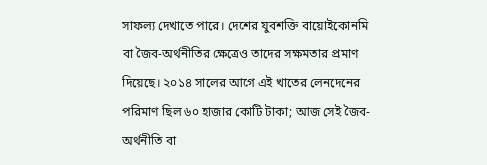সাফল্য দেখাতে পারে। দেশের যুবশক্তি বায়োইকোনমি বা জৈব-অর্থনীতির ক্ষেত্রেও তাদের সক্ষমতার প্রমাণ দিয়েছে। ২০১৪ সালের আগে এই খাতের লেনদেনের পরিমাণ ছিল ৬০ হাজার কোটি টাকা; আজ সেই জৈব-অর্থনীতি বা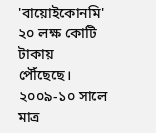'বায়োইকোনমি' ২০ লক্ষ কোটি টাকায় পৌঁছেছে। ২০০৯-১০ সালে মাত্র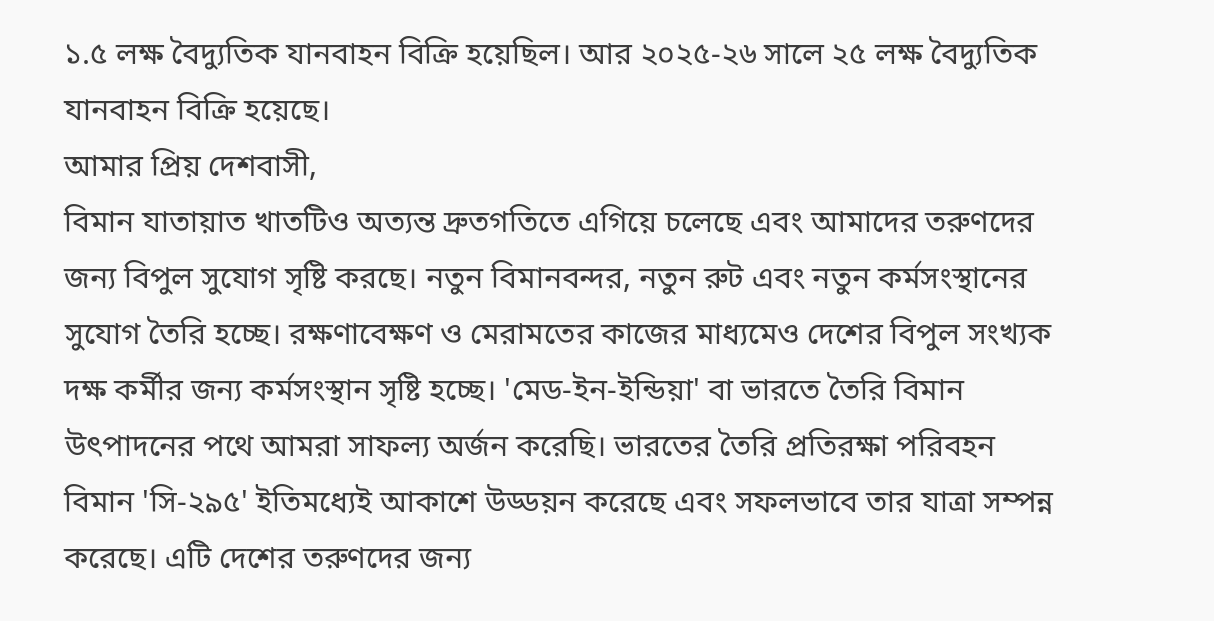১.৫ লক্ষ বৈদ্যুতিক যানবাহন বিক্রি হয়েছিল। আর ২০২৫-২৬ সালে ২৫ লক্ষ বৈদ্যুতিক যানবাহন বিক্রি হয়েছে।
আমার প্রিয় দেশবাসী,
বিমান যাতায়াত খাতটিও অত্যন্ত দ্রুতগতিতে এগিয়ে চলেছে এবং আমাদের তরুণদের জন্য বিপুল সুযোগ সৃষ্টি করছে। নতুন বিমানবন্দর, নতুন রুট এবং নতুন কর্মসংস্থানের সুযোগ তৈরি হচ্ছে। রক্ষণাবেক্ষণ ও মেরামতের কাজের মাধ্যমেও দেশের বিপুল সংখ্যক দক্ষ কর্মীর জন্য কর্মসংস্থান সৃষ্টি হচ্ছে। 'মেড-ইন-ইন্ডিয়া' বা ভারতে তৈরি বিমান উৎপাদনের পথে আমরা সাফল্য অর্জন করেছি। ভারতের তৈরি প্রতিরক্ষা পরিবহন বিমান 'সি-২৯৫' ইতিমধ্যেই আকাশে উড্ডয়ন করেছে এবং সফলভাবে তার যাত্রা সম্পন্ন করেছে। এটি দেশের তরুণদের জন্য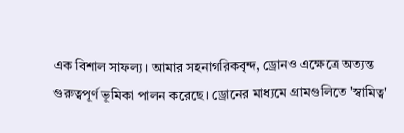এক বিশাল সাফল্য। আমার সহনাগরিকবৃন্দ, ড্রোনও এক্ষেত্রে অত্যন্ত গুরুত্বপূর্ণ ভূমিকা পালন করেছে। ড্রোনের মাধ্যমে গ্রামগুলিতে 'স্বামিত্ব'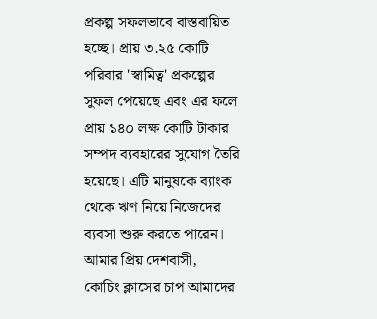প্রকল্প সফলভাবে বাস্তবায়িত হচ্ছে। প্রায় ৩.২৫ কোটি পরিবার 'স্বামিত্ব' প্রকল্পের সুফল পেয়েছে এবং এর ফলে প্রায় ১৪০ লক্ষ কোটি টাকার সম্পদ ব্যবহারের সুযোগ তৈরি হয়েছে। এটি মানুষকে ব্যাংক থেকে ঋণ নিয়ে নিজেদের ব্যবসা শুরু করতে পারেন।
আমার প্রিয় দেশবাসী,
কোচিং ক্লাসের চাপ আমাদের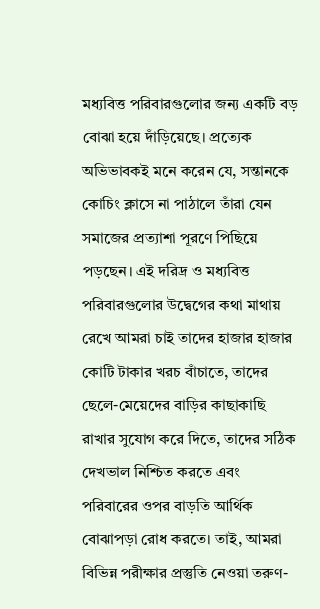মধ্যবিত্ত পরিবারগুলোর জন্য একটি বড় বোঝা হয়ে দাঁড়িয়েছে। প্রত্যেক অভিভাবকই মনে করেন যে, সন্তানকে কোচিং ক্লাসে না পাঠালে তাঁরা যেন সমাজের প্রত্যাশা পূরণে পিছিয়ে পড়ছেন। এই দরিদ্র ও মধ্যবিত্ত পরিবারগুলোর উদ্বেগের কথা মাথায় রেখে আমরা চাই তাদের হাজার হাজার কোটি টাকার খরচ বাঁচাতে, তাদের ছেলে-মেয়েদের বাড়ির কাছাকাছি রাখার সুযোগ করে দিতে, তাদের সঠিক দেখভাল নিশ্চিত করতে এবং পরিবারের ওপর বাড়তি আর্থিক বোঝাপড়া রোধ করতে। তাই, আমরা বিভিন্ন পরীক্ষার প্রস্তুতি নেওয়া তরুণ-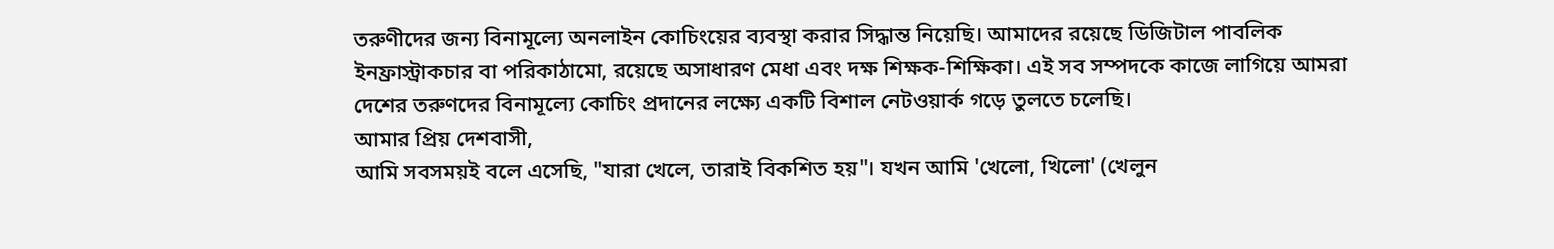তরুণীদের জন্য বিনামূল্যে অনলাইন কোচিংয়ের ব্যবস্থা করার সিদ্ধান্ত নিয়েছি। আমাদের রয়েছে ডিজিটাল পাবলিক ইনফ্রাস্ট্রাকচার বা পরিকাঠামো, রয়েছে অসাধারণ মেধা এবং দক্ষ শিক্ষক-শিক্ষিকা। এই সব সম্পদকে কাজে লাগিয়ে আমরা দেশের তরুণদের বিনামূল্যে কোচিং প্রদানের লক্ষ্যে একটি বিশাল নেটওয়ার্ক গড়ে তুলতে চলেছি।
আমার প্রিয় দেশবাসী,
আমি সবসময়ই বলে এসেছি, "যারা খেলে, তারাই বিকশিত হয়"। যখন আমি 'খেলো, খিলো' (খেলুন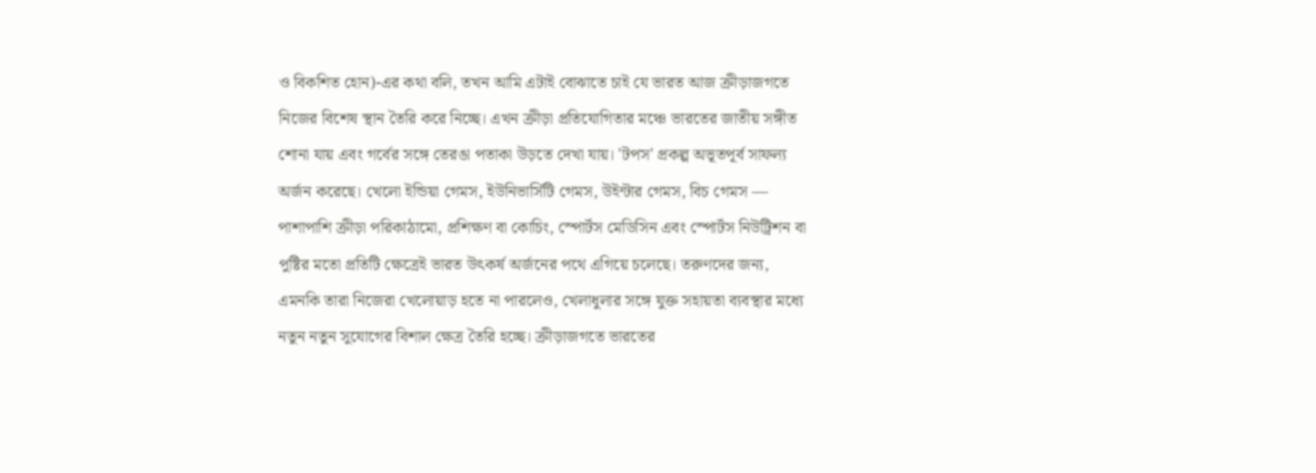ও বিকশিত হোন)-এর কথা বলি, তখন আমি এটাই বোঝাতে চাই যে ভারত আজ ক্রীড়াজগতে নিজের বিশেষ স্থান তৈরি করে নিচ্ছে। এখন ক্রীড়া প্রতিযোগিতার মঞ্চে ভারতের জাতীয় সঙ্গীত শোনা যায় এবং গর্বের সঙ্গে তেরঙা পতাকা উড়তে দেখা যায়। 'টপস' প্রকল্প অভূতপূর্ব সাফল্য অর্জন করেছে। খেলো ইন্ডিয়া গেমস, ইউনিভার্সিটি গেমস, উইন্টার গেমস, বিচ গেমস — পাশাপাশি ক্রীড়া পরিকাঠামো, প্রশিক্ষণ বা কোচিং, স্পোর্টস মেডিসিন এবং স্পোর্টস নিউট্রিশন বা পুষ্টির মতো প্রতিটি ক্ষেত্রেই ভারত উৎকর্ষ অর্জনের পথে এগিয়ে চলেছে। তরুণদের জন্য, এমনকি তারা নিজেরা খেলোয়াড় হতে না পারলেও, খেলাধুলার সঙ্গে যুক্ত সহায়তা ব্যবস্থার মধ্যে নতুন নতুন সুযোগের বিশাল ক্ষেত্র তৈরি হচ্ছে। ক্রীড়াজগতে ভারতের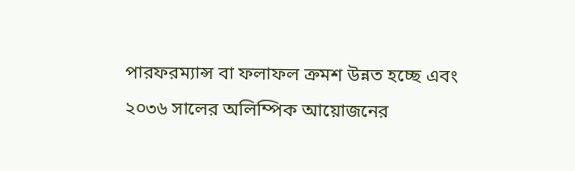পারফরম্যান্স বা ফলাফল ক্রমশ উন্নত হচ্ছে এবং ২০৩৬ সালের অলিম্পিক আয়োজনের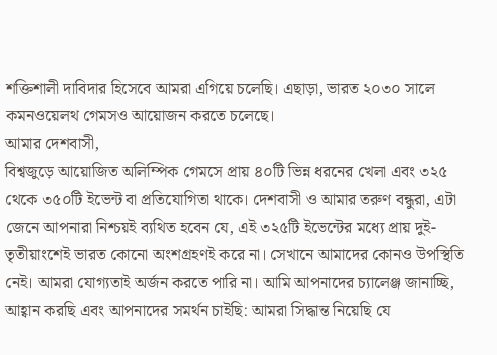শক্তিশালী দাবিদার হিসেবে আমরা এগিয়ে চলেছি। এছাড়া, ভারত ২০৩০ সালে কমনওয়েলথ গেমসও আয়োজন করতে চলেছে।
আমার দেশবাসী,
বিশ্বজুড়ে আয়োজিত অলিম্পিক গেমসে প্রায় ৪০টি ভিন্ন ধরনের খেলা এবং ৩২৫ থেকে ৩৫০টি ইভেন্ট বা প্রতিযোগিতা থাকে। দেশবাসী ও আমার তরুণ বন্ধুরা, এটা জেনে আপনারা নিশ্চয়ই ব্যথিত হবেন যে, এই ৩২৫টি ইভেন্টের মধ্যে প্রায় দুই-তৃতীয়াংশেই ভারত কোনো অংশগ্রহণই করে না। সেখানে আমাদের কোনও উপস্থিতি নেই। আমরা যোগ্যতাই অর্জন করতে পারি না। আমি আপনাদের চ্যালেঞ্জ জানাচ্ছি, আহ্বান করছি এবং আপনাদের সমর্থন চাইছি: আমরা সিদ্ধান্ত নিয়েছি যে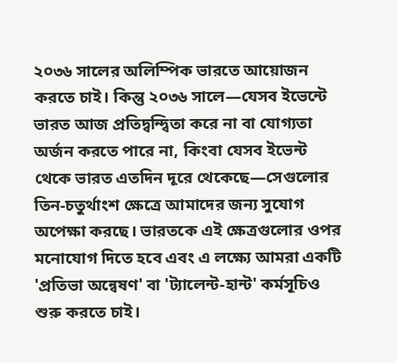২০৩৬ সালের অলিম্পিক ভারতে আয়োজন করতে চাই। কিন্তু ২০৩৬ সালে—যেসব ইভেন্টে ভারত আজ প্রতিদ্বন্দ্বিতা করে না বা যোগ্যতা অর্জন করতে পারে না, কিংবা যেসব ইভেন্ট থেকে ভারত এতদিন দূরে থেকেছে—সেগুলোর তিন-চতুর্থাংশ ক্ষেত্রে আমাদের জন্য সুযোগ অপেক্ষা করছে। ভারতকে এই ক্ষেত্রগুলোর ওপর মনোযোগ দিতে হবে এবং এ লক্ষ্যে আমরা একটি 'প্রতিভা অন্বেষণ' বা 'ট্যালেন্ট-হান্ট' কর্মসূচিও শুরু করতে চাই।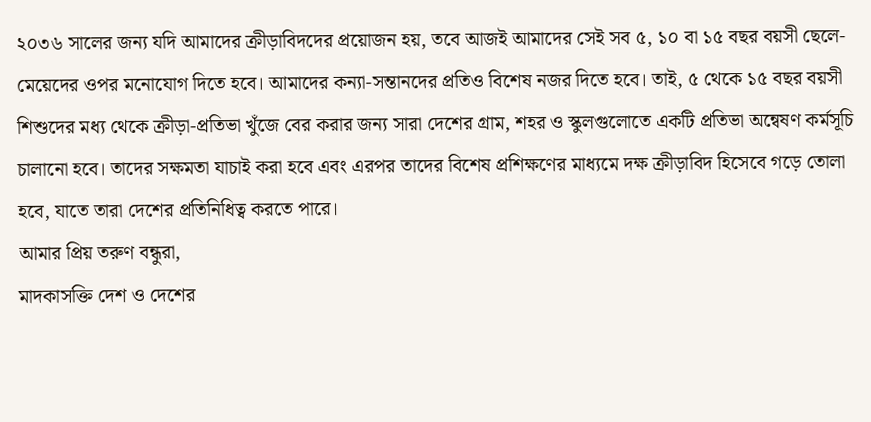২০৩৬ সালের জন্য যদি আমাদের ক্রীড়াবিদদের প্রয়োজন হয়, তবে আজই আমাদের সেই সব ৫, ১০ বা ১৫ বছর বয়সী ছেলে-মেয়েদের ওপর মনোযোগ দিতে হবে। আমাদের কন্যা-সন্তানদের প্রতিও বিশেষ নজর দিতে হবে। তাই, ৫ থেকে ১৫ বছর বয়সী শিশুদের মধ্য থেকে ক্রীড়া-প্রতিভা খুঁজে বের করার জন্য সারা দেশের গ্রাম, শহর ও স্কুলগুলোতে একটি প্রতিভা অন্বেষণ কর্মসূচি চালানো হবে। তাদের সক্ষমতা যাচাই করা হবে এবং এরপর তাদের বিশেষ প্রশিক্ষণের মাধ্যমে দক্ষ ক্রীড়াবিদ হিসেবে গড়ে তোলা হবে, যাতে তারা দেশের প্রতিনিধিত্ব করতে পারে।
আমার প্রিয় তরুণ বন্ধুরা,
মাদকাসক্তি দেশ ও দেশের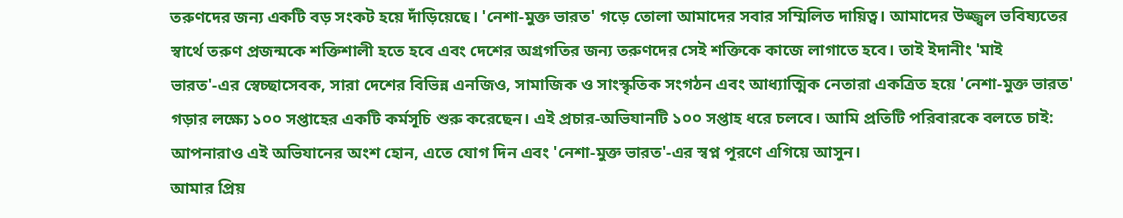তরুণদের জন্য একটি বড় সংকট হয়ে দাঁড়িয়েছে। 'নেশা-মুক্ত ভারত' গড়ে তোলা আমাদের সবার সম্মিলিত দায়িত্ব। আমাদের উজ্জ্বল ভবিষ্যতের স্বার্থে তরুণ প্রজন্মকে শক্তিশালী হতে হবে এবং দেশের অগ্রগতির জন্য তরুণদের সেই শক্তিকে কাজে লাগাতে হবে। তাই ইদানীং 'মাই ভারত'-এর স্বেচ্ছাসেবক, সারা দেশের বিভিন্ন এনজিও, সামাজিক ও সাংস্কৃতিক সংগঠন এবং আধ্যাত্মিক নেতারা একত্রিত হয়ে 'নেশা-মুক্ত ভারত' গড়ার লক্ষ্যে ১০০ সপ্তাহের একটি কর্মসূচি শুরু করেছেন। এই প্রচার-অভিযানটি ১০০ সপ্তাহ ধরে চলবে। আমি প্রতিটি পরিবারকে বলতে চাই: আপনারাও এই অভিযানের অংশ হোন, এতে যোগ দিন এবং 'নেশা-মুক্ত ভারত'-এর স্বপ্ন পূরণে এগিয়ে আসুন।
আমার প্রিয়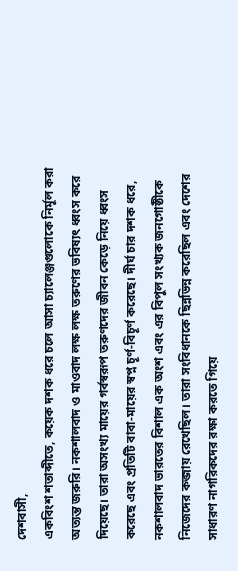দেশবাসী,
একবিংশ শতাব্দীতে, কয়েক দশক ধরে চলে আসা চ্যালেঞ্জগুলোকে নির্মূল করা অত্যন্ত জরুরি। নকশালবাদ ও মাওবাদ লক্ষ লক্ষ তরুণের ভবিষ্যৎ ধ্বংস করে দিয়েছে। তারা অসংখ্য মায়ের গর্বস্বরূপ তরুণদের জীবন কেড়ে নিয়ে ধ্বংস করেছে এবং প্রতিটি বাবা-মায়ের স্বপ্ন চূর্ণ-বিচূর্ণ করেছে। দীর্ঘ চার দশক ধরে, নকশালবাদ ভারতের বিশাল এক অংশ এবং এর বিপুল সংখ্যক জনগোষ্ঠীকে নিজেদের কব্জায় রেখেছিল। তারা সংবিধানকে ছিন্নভিন্ন করেছিল এবং দেশের সাধারণ নাগরিকদের রক্ষা করতে গিয়ে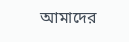আমাদের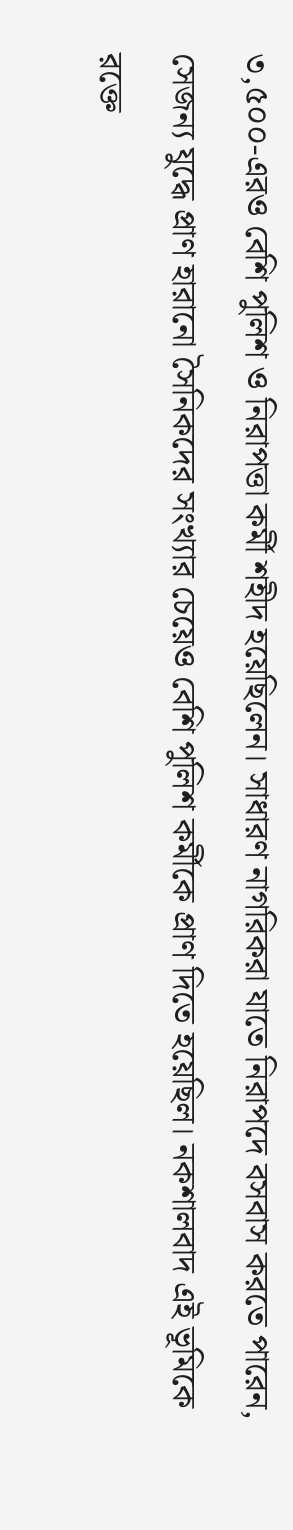৩,৫০০-এরও বেশি পুলিশ ও নিরাপত্তা কর্মী শহীদ হয়েছিলেন। সাধারণ নাগরিকরা যাতে নিরাপদে বসবাস করতে পারেন, সেজন্য যুদ্ধে প্রাণ হারানো সৈনিকদের সংখ্যার চেয়েও বেশি পুলিশ কর্মীকে প্রাণ দিতে হয়েছিল। নকশালবাদ এই ভূমিকে রক্তে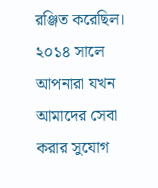রঞ্জিত করেছিল। ২০১৪ সালে আপনারা যখন আমাদের সেবা করার সুযোগ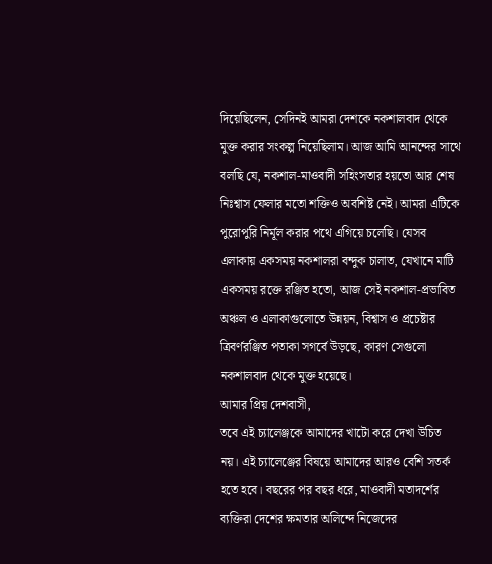দিয়েছিলেন, সেদিনই আমরা দেশকে নকশালবাদ থেকে মুক্ত করার সংকল্প নিয়েছিলাম। আজ আমি আনন্দের সাথে বলছি যে, নকশাল-মাওবাদী সহিংসতার হয়তো আর শেষ নিঃশ্বাস ফেলার মতো শক্তিও অবশিষ্ট নেই। আমরা এটিকে পুরোপুরি নির্মূল করার পথে এগিয়ে চলেছি। যেসব এলাকায় একসময় নকশালরা বন্দুক চালাত, যেখানে মাটি একসময় রক্তে রঞ্জিত হতো, আজ সেই নকশাল-প্রভাবিত অঞ্চল ও এলাকাগুলোতে উন্নয়ন, বিশ্বাস ও প্রচেষ্টার ত্রিবর্ণরঞ্জিত পতাকা সগর্বে উড়ছে, কারণ সেগুলো নকশালবাদ থেকে মুক্ত হয়েছে।
আমার প্রিয় দেশবাসী,
তবে এই চ্যালেঞ্জকে আমাদের খাটো করে দেখা উচিত নয়। এই চ্যালেঞ্জের বিষয়ে আমাদের আরও বেশি সতর্ক হতে হবে। বছরের পর বছর ধরে, মাওবাদী মতাদর্শের ব্যক্তিরা দেশের ক্ষমতার অলিন্দে নিজেদের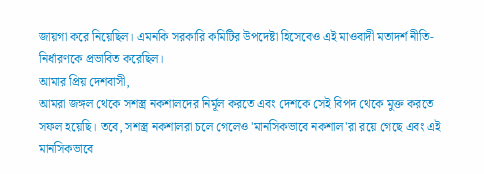জায়গা করে নিয়েছিল। এমনকি সরকারি কমিটির উপদেষ্টা হিসেবেও এই মাওবাদী মতাদর্শ নীতি-নির্ধারণকে প্রভাবিত করেছিল।
আমার প্রিয় দেশবাসী,
আমরা জঙ্গল থেকে সশস্ত্র নকশালদের নির্মূল করতে এবং দেশকে সেই বিপদ থেকে মুক্ত করতে সফল হয়েছি। তবে, সশস্ত্র নকশালরা চলে গেলেও 'মানসিকভাবে নকশাল'রা রয়ে গেছে এবং এই মানসিকভাবে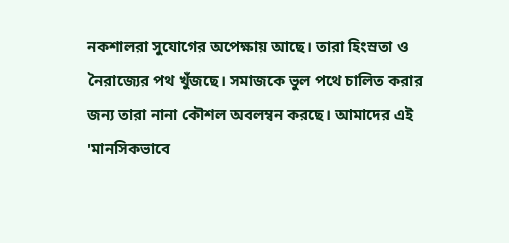নকশালরা সুযোগের অপেক্ষায় আছে। তারা হিংস্রতা ও নৈরাজ্যের পথ খুঁজছে। সমাজকে ভুল পথে চালিত করার জন্য তারা নানা কৌশল অবলম্বন করছে। আমাদের এই 'মানসিকভাবে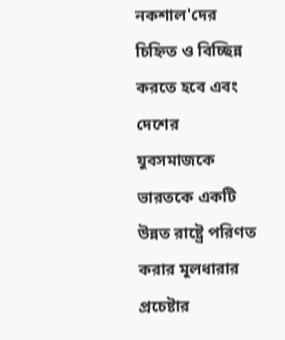নকশাল'দের চিহ্নিত ও বিচ্ছিন্ন করতে হবে এবং দেশের যুবসমাজকে ভারতকে একটি উন্নত রাষ্ট্রে পরিণত করার মূলধারার প্রচেষ্টার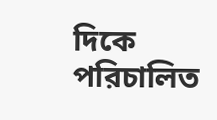দিকে পরিচালিত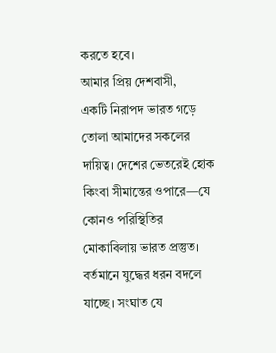করতে হবে।
আমার প্রিয় দেশবাসী,
একটি নিরাপদ ভারত গড়ে তোলা আমাদের সকলের দায়িত্ব। দেশের ভেতরেই হোক কিংবা সীমান্তের ওপারে—যে কোনও পরিস্থিতির মোকাবিলায় ভারত প্রস্তুত। বর্তমানে যুদ্ধের ধরন বদলে যাচ্ছে। সংঘাত যে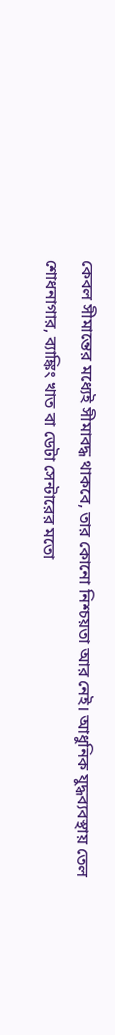কেবল সীমান্তের মধ্যেই সীমাবদ্ধ থাকবে, তার কোনো নিশ্চয়তা আর নেই। আধুনিক যুদ্ধব্যবস্থায় তেল শোধনাগার, ব্যাঙ্কিং খাত বা ডেটা সেন্টারের মতো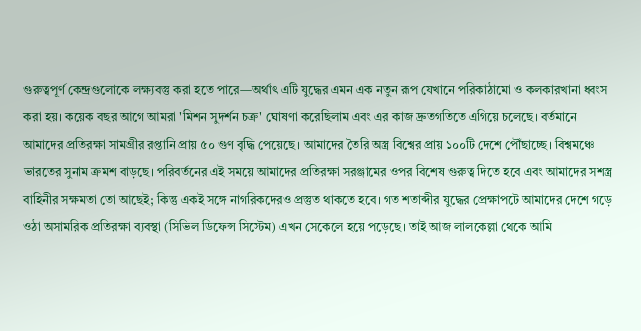গুরুত্বপূর্ণ কেন্দ্রগুলোকে লক্ষ্যবস্তু করা হতে পারে—অর্থাৎ এটি যুদ্ধের এমন এক নতুন রূপ যেখানে পরিকাঠামো ও কলকারখানা ধ্বংস করা হয়। কয়েক বছর আগে আমরা 'মিশন সুদর্শন চক্র' ঘোষণা করেছিলাম এবং এর কাজ দ্রুতগতিতে এগিয়ে চলেছে। বর্তমানে আমাদের প্রতিরক্ষা সামগ্রীর রপ্তানি প্রায় ৫০ গুণ বৃদ্ধি পেয়েছে। আমাদের তৈরি অস্ত্র বিশ্বের প্রায় ১০০টি দেশে পৌঁছাচ্ছে। বিশ্বমঞ্চে ভারতের সুনাম ক্রমশ বাড়ছে। পরিবর্তনের এই সময়ে আমাদের প্রতিরক্ষা সরঞ্জামের ওপর বিশেষ গুরুত্ব দিতে হবে এবং আমাদের সশস্ত্র বাহিনীর সক্ষমতা তো আছেই; কিন্তু একই সঙ্গে নাগরিকদেরও প্রস্তুত থাকতে হবে। গত শতাব্দীর যুদ্ধের প্রেক্ষাপটে আমাদের দেশে গড়ে ওঠা অসামরিক প্রতিরক্ষা ব্যবস্থা (সিভিল ডিফেন্স সিস্টেম) এখন সেকেলে হয়ে পড়েছে। তাই আজ লালকেল্লা থেকে আমি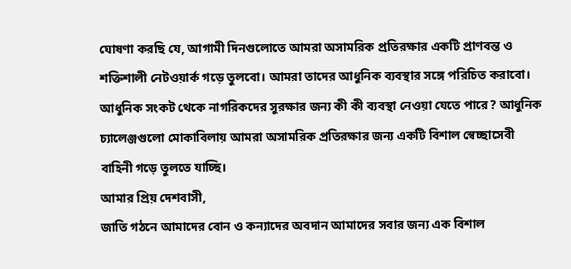ঘোষণা করছি যে, আগামী দিনগুলোতে আমরা অসামরিক প্রতিরক্ষার একটি প্রাণবন্ত ও শক্তিশালী নেটওয়ার্ক গড়ে তুলবো। আমরা তাদের আধুনিক ব্যবস্থার সঙ্গে পরিচিত করাবো। আধুনিক সংকট থেকে নাগরিকদের সুরক্ষার জন্য কী কী ব্যবস্থা নেওয়া যেতে পারে? আধুনিক চ্যালেঞ্জগুলো মোকাবিলায় আমরা অসামরিক প্রতিরক্ষার জন্য একটি বিশাল স্বেচ্ছাসেবী বাহিনী গড়ে তুলতে যাচ্ছি।
আমার প্রিয় দেশবাসী,
জাতি গঠনে আমাদের বোন ও কন্যাদের অবদান আমাদের সবার জন্য এক বিশাল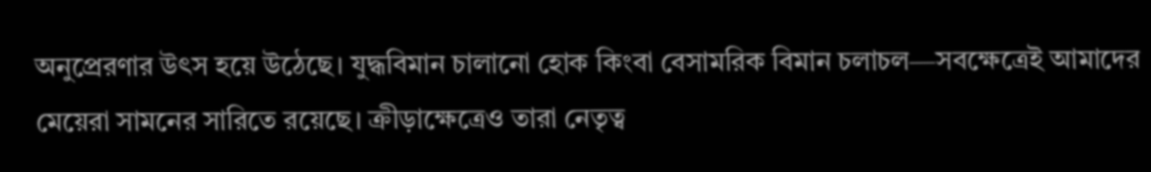অনুপ্রেরণার উৎস হয়ে উঠেছে। যুদ্ধবিমান চালানো হোক কিংবা বেসামরিক বিমান চলাচল—সবক্ষেত্রেই আমাদের মেয়েরা সামনের সারিতে রয়েছে। ক্রীড়াক্ষেত্রেও তারা নেতৃত্ব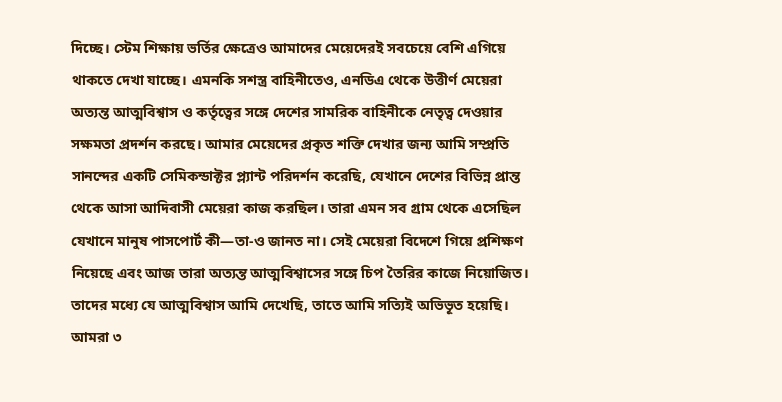দিচ্ছে। স্টেম শিক্ষায় ভর্তির ক্ষেত্রেও আমাদের মেয়েদেরই সবচেয়ে বেশি এগিয়ে থাকতে দেখা যাচ্ছে। এমনকি সশস্ত্র বাহিনীতেও, এনডিএ থেকে উত্তীর্ণ মেয়েরা অত্যন্ত আত্মবিশ্বাস ও কর্তৃত্বের সঙ্গে দেশের সামরিক বাহিনীকে নেতৃত্ব দেওয়ার সক্ষমতা প্রদর্শন করছে। আমার মেয়েদের প্রকৃত শক্তি দেখার জন্য আমি সম্প্রতি সানন্দের একটি সেমিকন্ডাক্টর প্ল্যান্ট পরিদর্শন করেছি, যেখানে দেশের বিভিন্ন প্রান্ত থেকে আসা আদিবাসী মেয়েরা কাজ করছিল। তারা এমন সব গ্রাম থেকে এসেছিল যেখানে মানুষ পাসপোর্ট কী—তা-ও জানত না। সেই মেয়েরা বিদেশে গিয়ে প্রশিক্ষণ নিয়েছে এবং আজ তারা অত্যন্ত আত্মবিশ্বাসের সঙ্গে চিপ তৈরির কাজে নিয়োজিত। তাদের মধ্যে যে আত্মবিশ্বাস আমি দেখেছি, তাতে আমি সত্যিই অভিভূত হয়েছি। আমরা ৩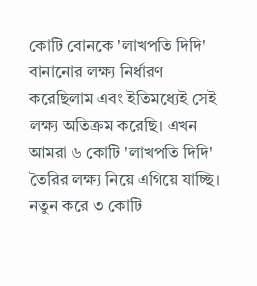কোটি বোনকে 'লাখপতি দিদি' বানানোর লক্ষ্য নির্ধারণ করেছিলাম এবং ইতিমধ্যেই সেই লক্ষ্য অতিক্রম করেছি। এখন আমরা ৬ কোটি 'লাখপতি দিদি' তৈরির লক্ষ্য নিয়ে এগিয়ে যাচ্ছি। নতুন করে ৩ কোটি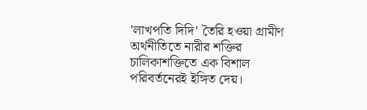'লাখপতি দিদি' তৈরি হওয়া গ্রামীণ অর্থনীতিতে নারীর শক্তির চালিকাশক্তিতে এক বিশাল পরিবর্তনেরই ইঙ্গিত দেয়।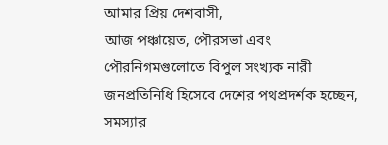আমার প্রিয় দেশবাসী,
আজ পঞ্চায়েত, পৌরসভা এবং পৌরনিগমগুলোতে বিপুল সংখ্যক নারী জনপ্রতিনিধি হিসেবে দেশের পথপ্রদর্শক হচ্ছেন, সমস্যার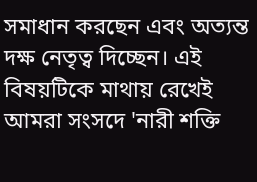সমাধান করছেন এবং অত্যন্ত দক্ষ নেতৃত্ব দিচ্ছেন। এই বিষয়টিকে মাথায় রেখেই আমরা সংসদে 'নারী শক্তি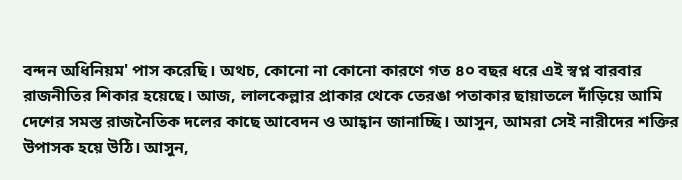বন্দন অধিনিয়ম' পাস করেছি। অথচ, কোনো না কোনো কারণে গত ৪০ বছর ধরে এই স্বপ্ন বারবার রাজনীতির শিকার হয়েছে। আজ, লালকেল্লার প্রাকার থেকে তেরঙা পতাকার ছায়াতলে দাঁড়িয়ে আমি দেশের সমস্ত রাজনৈতিক দলের কাছে আবেদন ও আহ্বান জানাচ্ছি। আসুন, আমরা সেই নারীদের শক্তির উপাসক হয়ে উঠি। আসুন,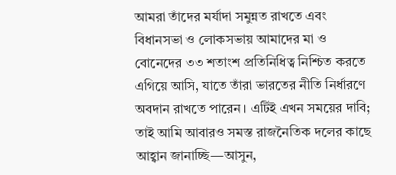আমরা তাঁদের মর্যাদা সমুন্নত রাখতে এবং বিধানসভা ও লোকসভায় আমাদের মা ও বোনেদের ৩৩ শতাংশ প্রতিনিধিত্ব নিশ্চিত করতে এগিয়ে আসি, যাতে তাঁরা ভারতের নীতি নির্ধারণে অবদান রাখতে পারেন। এটিই এখন সময়ের দাবি; তাই আমি আবারও সমস্ত রাজনৈতিক দলের কাছে আহ্বান জানাচ্ছি—আসুন,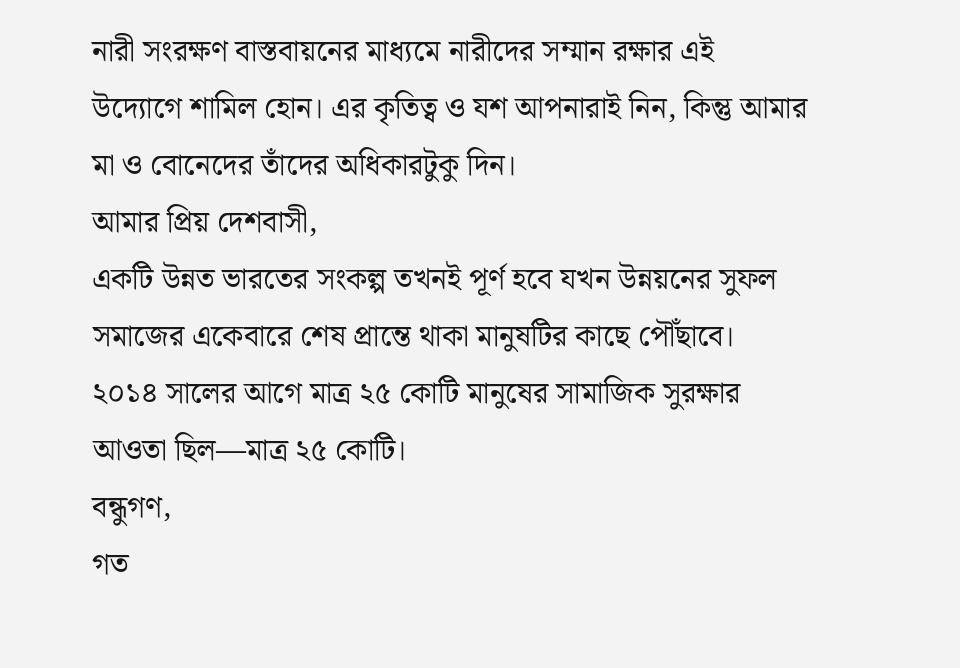নারী সংরক্ষণ বাস্তবায়নের মাধ্যমে নারীদের সম্মান রক্ষার এই উদ্যোগে শামিল হোন। এর কৃতিত্ব ও যশ আপনারাই নিন, কিন্তু আমার মা ও বোনেদের তাঁদের অধিকারটুকু দিন।
আমার প্রিয় দেশবাসী,
একটি উন্নত ভারতের সংকল্প তখনই পূর্ণ হবে যখন উন্নয়নের সুফল সমাজের একেবারে শেষ প্রান্তে থাকা মানুষটির কাছে পৌঁছাবে। ২০১৪ সালের আগে মাত্র ২৫ কোটি মানুষের সামাজিক সুরক্ষার আওতা ছিল—মাত্র ২৫ কোটি।
বন্ধুগণ,
গত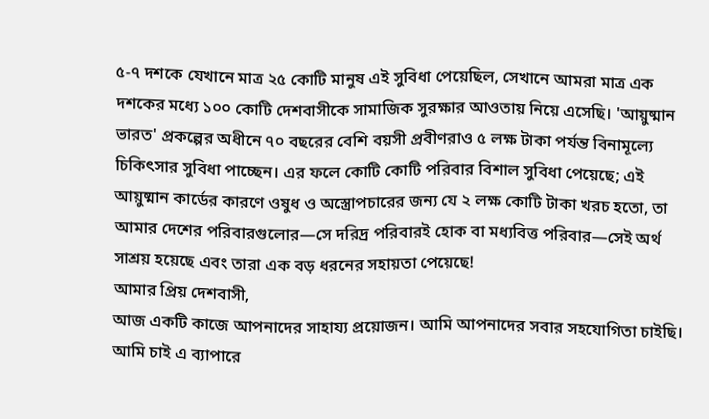৫-৭ দশকে যেখানে মাত্র ২৫ কোটি মানুষ এই সুবিধা পেয়েছিল, সেখানে আমরা মাত্র এক দশকের মধ্যে ১০০ কোটি দেশবাসীকে সামাজিক সুরক্ষার আওতায় নিয়ে এসেছি। 'আয়ুষ্মান ভারত' প্রকল্পের অধীনে ৭০ বছরের বেশি বয়সী প্রবীণরাও ৫ লক্ষ টাকা পর্যন্ত বিনামূল্যে চিকিৎসার সুবিধা পাচ্ছেন। এর ফলে কোটি কোটি পরিবার বিশাল সুবিধা পেয়েছে; এই আয়ুষ্মান কার্ডের কারণে ওষুধ ও অস্ত্রোপচারের জন্য যে ২ লক্ষ কোটি টাকা খরচ হতো, তা আমার দেশের পরিবারগুলোর—সে দরিদ্র পরিবারই হোক বা মধ্যবিত্ত পরিবার—সেই অর্থ সাশ্রয় হয়েছে এবং তারা এক বড় ধরনের সহায়তা পেয়েছে!
আমার প্রিয় দেশবাসী,
আজ একটি কাজে আপনাদের সাহায্য প্রয়োজন। আমি আপনাদের সবার সহযোগিতা চাইছি। আমি চাই এ ব্যাপারে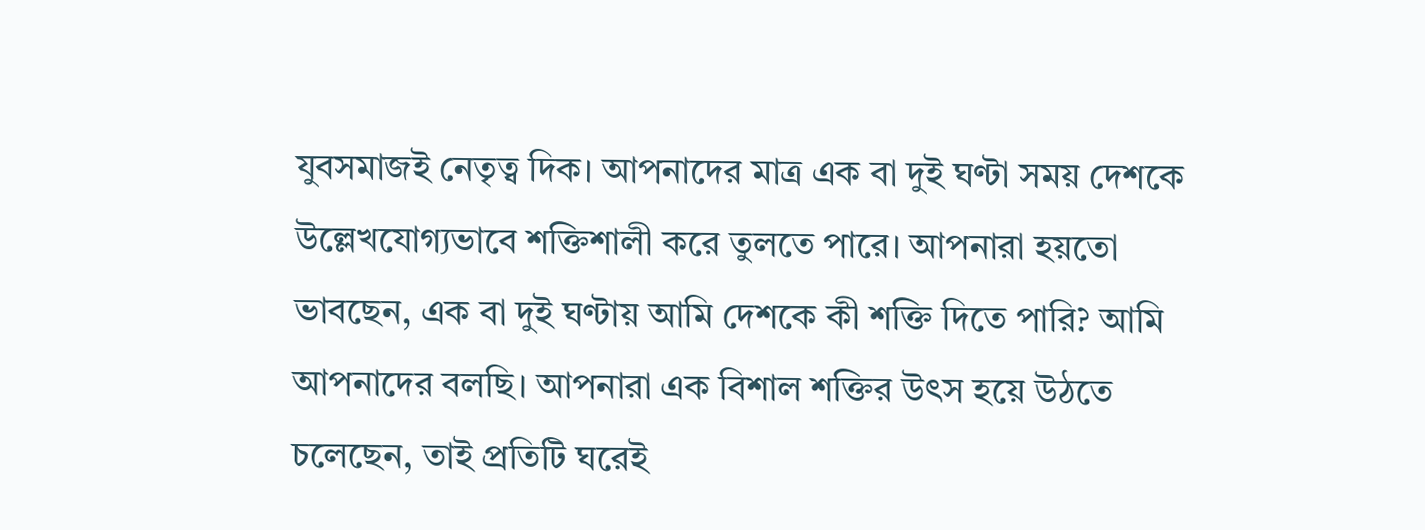যুবসমাজই নেতৃত্ব দিক। আপনাদের মাত্র এক বা দুই ঘণ্টা সময় দেশকে উল্লেখযোগ্যভাবে শক্তিশালী করে তুলতে পারে। আপনারা হয়তো ভাবছেন, এক বা দুই ঘণ্টায় আমি দেশকে কী শক্তি দিতে পারি? আমি আপনাদের বলছি। আপনারা এক বিশাল শক্তির উৎস হয়ে উঠতে চলেছেন, তাই প্রতিটি ঘরেই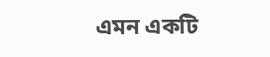এমন একটি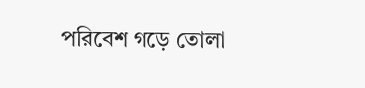পরিবেশ গড়ে তোলা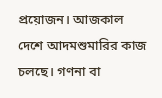প্রয়োজন। আজকাল দেশে আদমশুমারির কাজ চলছে। গণনা বা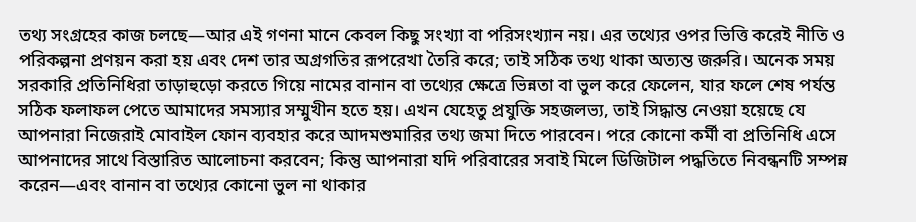তথ্য সংগ্রহের কাজ চলছে—আর এই গণনা মানে কেবল কিছু সংখ্যা বা পরিসংখ্যান নয়। এর তথ্যের ওপর ভিত্তি করেই নীতি ও পরিকল্পনা প্রণয়ন করা হয় এবং দেশ তার অগ্রগতির রূপরেখা তৈরি করে; তাই সঠিক তথ্য থাকা অত্যন্ত জরুরি। অনেক সময় সরকারি প্রতিনিধিরা তাড়াহুড়ো করতে গিয়ে নামের বানান বা তথ্যের ক্ষেত্রে ভিন্নতা বা ভুল করে ফেলেন, যার ফলে শেষ পর্যন্ত সঠিক ফলাফল পেতে আমাদের সমস্যার সম্মুখীন হতে হয়। এখন যেহেতু প্রযুক্তি সহজলভ্য, তাই সিদ্ধান্ত নেওয়া হয়েছে যে আপনারা নিজেরাই মোবাইল ফোন ব্যবহার করে আদমশুমারির তথ্য জমা দিতে পারবেন। পরে কোনো কর্মী বা প্রতিনিধি এসে আপনাদের সাথে বিস্তারিত আলোচনা করবেন; কিন্তু আপনারা যদি পরিবারের সবাই মিলে ডিজিটাল পদ্ধতিতে নিবন্ধনটি সম্পন্ন করেন—এবং বানান বা তথ্যের কোনো ভুল না থাকার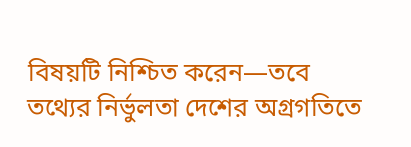বিষয়টি নিশ্চিত করেন—তবে তথ্যের নির্ভুলতা দেশের অগ্রগতিতে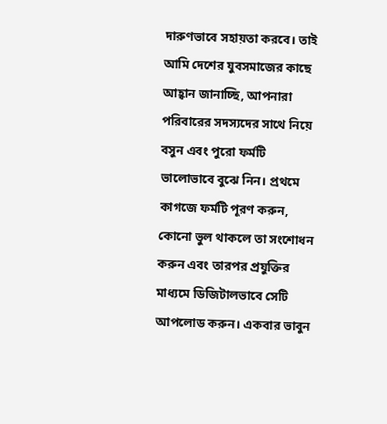দারুণভাবে সহায়তা করবে। তাই আমি দেশের যুবসমাজের কাছে আহ্বান জানাচ্ছি, আপনারা পরিবারের সদস্যদের সাথে নিয়ে বসুন এবং পুরো ফর্মটি ভালোভাবে বুঝে নিন। প্রথমে কাগজে ফর্মটি পূরণ করুন, কোনো ভুল থাকলে তা সংশোধন করুন এবং তারপর প্রযুক্তির মাধ্যমে ডিজিটালভাবে সেটি আপলোড করুন। একবার ভাবুন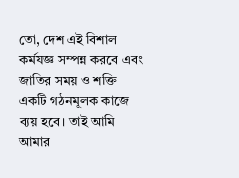তো, দেশ এই বিশাল কর্মযজ্ঞ সম্পন্ন করবে এবং জাতির সময় ও শক্তি একটি গঠনমূলক কাজে ব্যয় হবে। তাই আমি আমার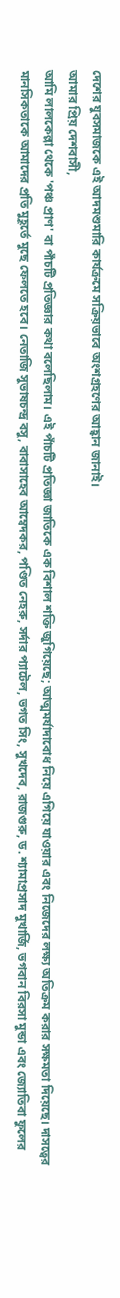দেশের যুবসমাজকে এই আদমশুমারি কার্যক্রমে সক্রিয়ভাবে অংশগ্রহণের আহ্বান জানাই।
আমার প্রিয় দেশবাসী,
আমি লালকেল্লা থেকে 'পঞ্চ প্রাণ' বা পাঁচটি প্রতিজ্ঞার কথা বলেছিলাম। এই পাঁচটি প্রতিজ্ঞা জাতিকে এক বিশাল শক্তি জুগিয়েছে; আত্মমর্যাদাবোধ নিয়ে এগিয়ে যাওয়ার এবং নিজেদের লক্ষ্য অতিক্রম করার সক্ষমতা দিয়েছে। দাসত্বের মানসিকতাকে আমাদের প্রতি মুহূর্তে মুছে ফেলতে হবে। নেতাজি সুভাষচন্দ্র বসু, বাবাসাহেব আম্বেদকর, পণ্ডিত নেহরু, সর্দার প্যাটেল, ভগত সিং, সুখদেব, রাজগুরু, ড. শ্যামাপ্রসাদ মুখার্জি, ভগবান বিরসা মুন্ডা এবং জ্যোতিবা ফুলের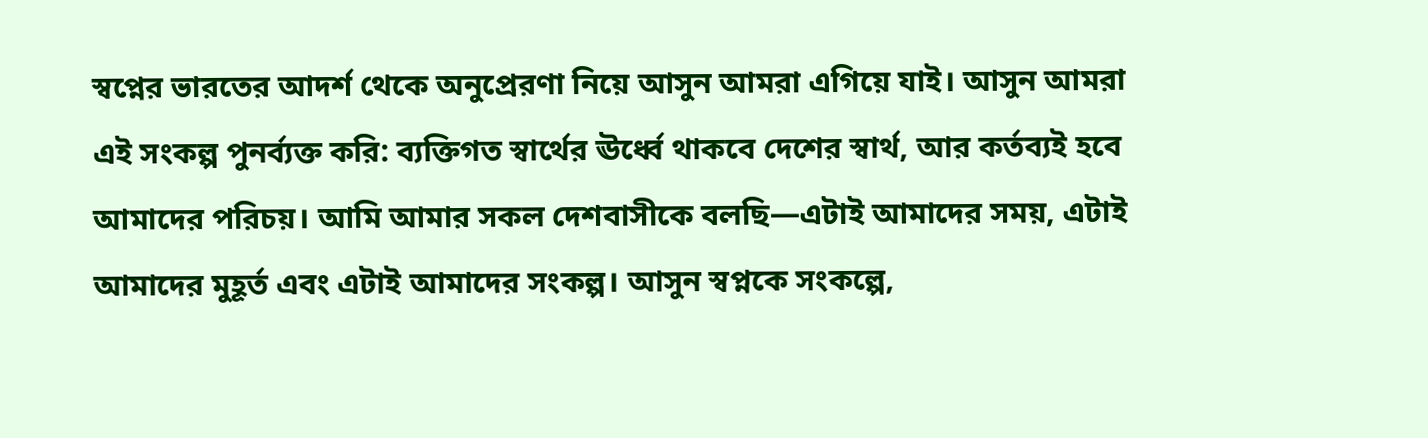স্বপ্নের ভারতের আদর্শ থেকে অনুপ্রেরণা নিয়ে আসুন আমরা এগিয়ে যাই। আসুন আমরা এই সংকল্প পুনর্ব্যক্ত করি: ব্যক্তিগত স্বার্থের ঊর্ধ্বে থাকবে দেশের স্বার্থ, আর কর্তব্যই হবে আমাদের পরিচয়। আমি আমার সকল দেশবাসীকে বলছি—এটাই আমাদের সময়, এটাই আমাদের মুহূর্ত এবং এটাই আমাদের সংকল্প। আসুন স্বপ্নকে সংকল্পে,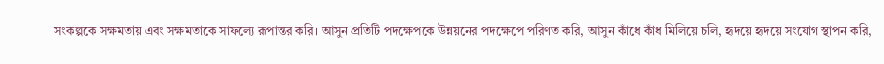সংকল্পকে সক্ষমতায় এবং সক্ষমতাকে সাফল্যে রূপান্তর করি। আসুন প্রতিটি পদক্ষেপকে উন্নয়নের পদক্ষেপে পরিণত করি, আসুন কাঁধে কাঁধ মিলিয়ে চলি, হৃদয়ে হৃদয়ে সংযোগ স্থাপন করি,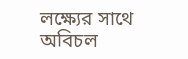লক্ষ্যের সাথে অবিচল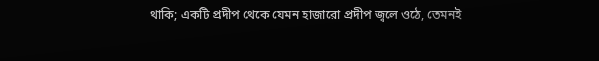থাকি; একটি প্রদীপ থেকে যেমন হাজারো প্রদীপ জ্বলে ওঠে, তেমনই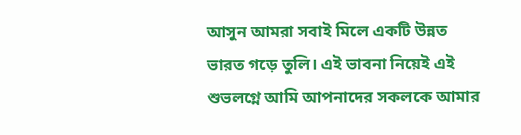আসুন আমরা সবাই মিলে একটি উন্নত ভারত গড়ে তুলি। এই ভাবনা নিয়েই এই শুভলগ্নে আমি আপনাদের সকলকে আমার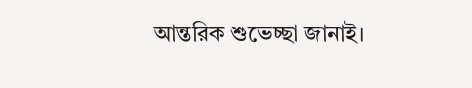আন্তরিক শুভেচ্ছা জানাই।